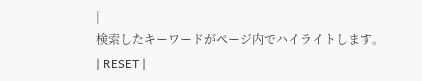|
検索したキーワードがページ内でハイライトします。
| RESET |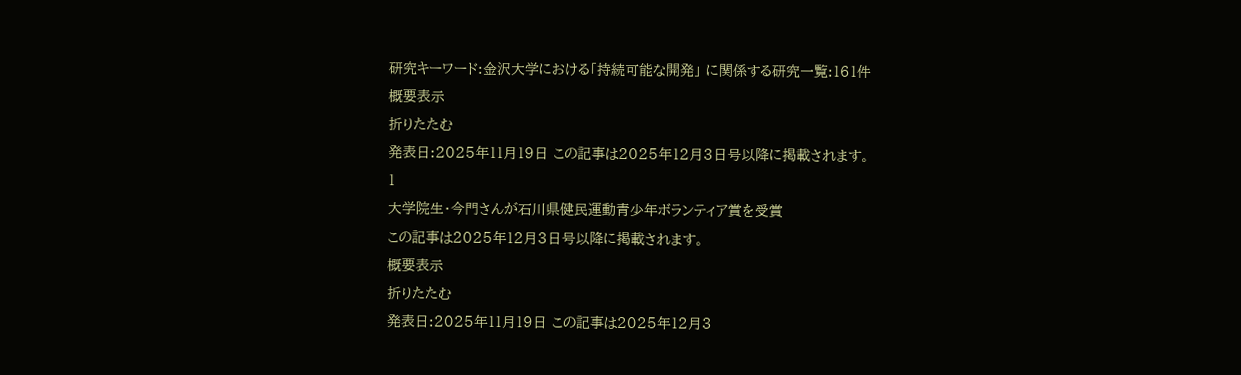研究キーワード:金沢大学における「持続可能な開発」 に関係する研究一覧:161件
概要表示
折りたたむ
発表日:2025年11月19日 この記事は2025年12月3日号以降に掲載されます。
1
大学院生・今門さんが石川県健民運動青少年ボランティア賞を受賞
この記事は2025年12月3日号以降に掲載されます。
概要表示
折りたたむ
発表日:2025年11月19日 この記事は2025年12月3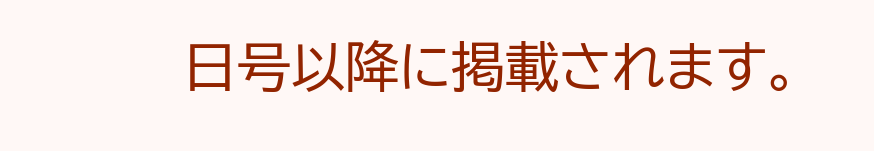日号以降に掲載されます。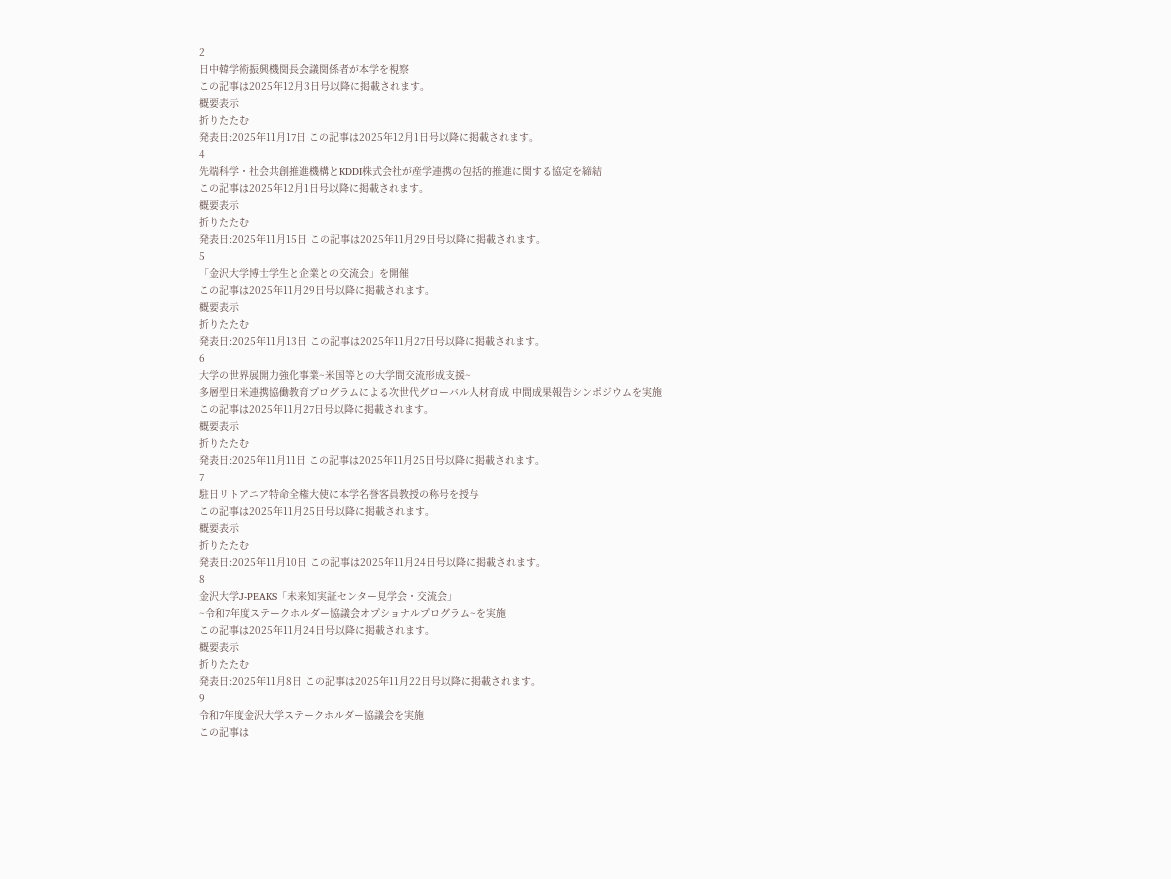2
日中韓学術振興機関長会議関係者が本学を視察
この記事は2025年12月3日号以降に掲載されます。
概要表示
折りたたむ
発表日:2025年11月17日 この記事は2025年12月1日号以降に掲載されます。
4
先端科学・社会共創推進機構とKDDI株式会社が産学連携の包括的推進に関する協定を締結
この記事は2025年12月1日号以降に掲載されます。
概要表示
折りたたむ
発表日:2025年11月15日 この記事は2025年11月29日号以降に掲載されます。
5
「金沢大学博士学生と企業との交流会」を開催
この記事は2025年11月29日号以降に掲載されます。
概要表示
折りたたむ
発表日:2025年11月13日 この記事は2025年11月27日号以降に掲載されます。
6
大学の世界展開力強化事業~米国等との大学間交流形成支援~
多層型日米連携協働教育プログラムによる次世代グローバル人材育成 中間成果報告シンポジウムを実施
この記事は2025年11月27日号以降に掲載されます。
概要表示
折りたたむ
発表日:2025年11月11日 この記事は2025年11月25日号以降に掲載されます。
7
駐日リトアニア特命全権大使に本学名誉客員教授の称号を授与
この記事は2025年11月25日号以降に掲載されます。
概要表示
折りたたむ
発表日:2025年11月10日 この記事は2025年11月24日号以降に掲載されます。
8
金沢大学J-PEAKS「未来知実証センター見学会・交流会」
~令和7年度ステークホルダー協議会オプショナルプログラム~を実施
この記事は2025年11月24日号以降に掲載されます。
概要表示
折りたたむ
発表日:2025年11月8日 この記事は2025年11月22日号以降に掲載されます。
9
令和7年度金沢大学ステークホルダー協議会を実施
この記事は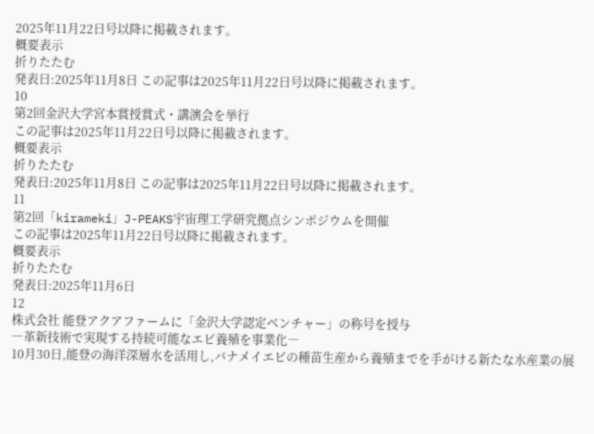2025年11月22日号以降に掲載されます。
概要表示
折りたたむ
発表日:2025年11月8日 この記事は2025年11月22日号以降に掲載されます。
10
第2回金沢大学宮本賞授賞式・講演会を挙行
この記事は2025年11月22日号以降に掲載されます。
概要表示
折りたたむ
発表日:2025年11月8日 この記事は2025年11月22日号以降に掲載されます。
11
第2回「kirameki」J-PEAKS宇宙理工学研究拠点シンポジウムを開催
この記事は2025年11月22日号以降に掲載されます。
概要表示
折りたたむ
発表日:2025年11月6日
12
株式会社 能登アクアファームに「金沢大学認定ベンチャー」の称号を授与
―革新技術で実現する持続可能なエビ養殖を事業化―
10月30日,能登の海洋深層水を活用し,バナメイエビの種苗生産から養殖までを手がける新たな水産業の展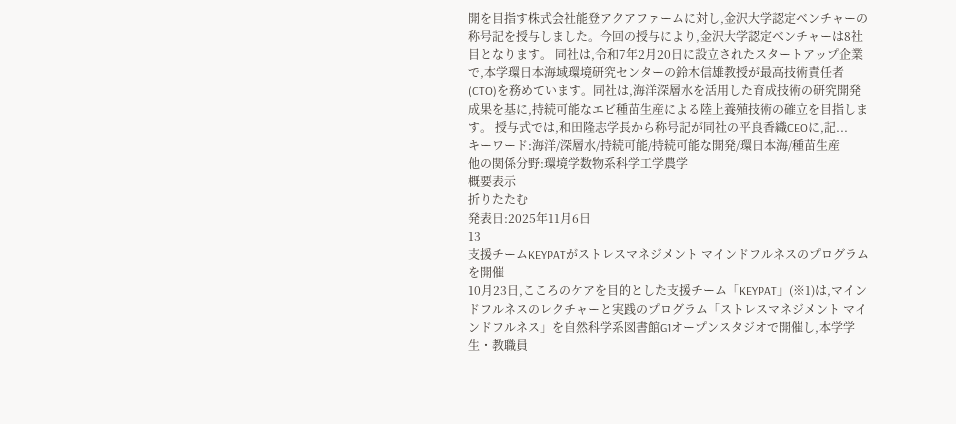開を目指す株式会社能登アクアファームに対し,金沢大学認定ベンチャーの称号記を授与しました。今回の授与により,金沢大学認定ベンチャーは8社目となります。 同社は,令和7年2月20日に設立されたスタートアップ企業で,本学環日本海域環境研究センターの鈴木信雄教授が最高技術責任者(CTO)を務めています。同社は,海洋深層水を活用した育成技術の研究開発成果を基に,持続可能なエビ種苗生産による陸上養殖技術の確立を目指します。 授与式では,和田隆志学長から称号記が同社の平良香織CEOに,記...
キーワード:海洋/深層水/持続可能/持続可能な開発/環日本海/種苗生産
他の関係分野:環境学数物系科学工学農学
概要表示
折りたたむ
発表日:2025年11月6日
13
支援チームKEYPATがストレスマネジメント マインドフルネスのプログラムを開催
10月23日,こころのケアを目的とした支援チーム「KEYPAT」(※1)は,マインドフルネスのレクチャーと実践のプログラム「ストレスマネジメント マインドフルネス」を自然科学系図書館G1オープンスタジオで開催し,本学学生・教職員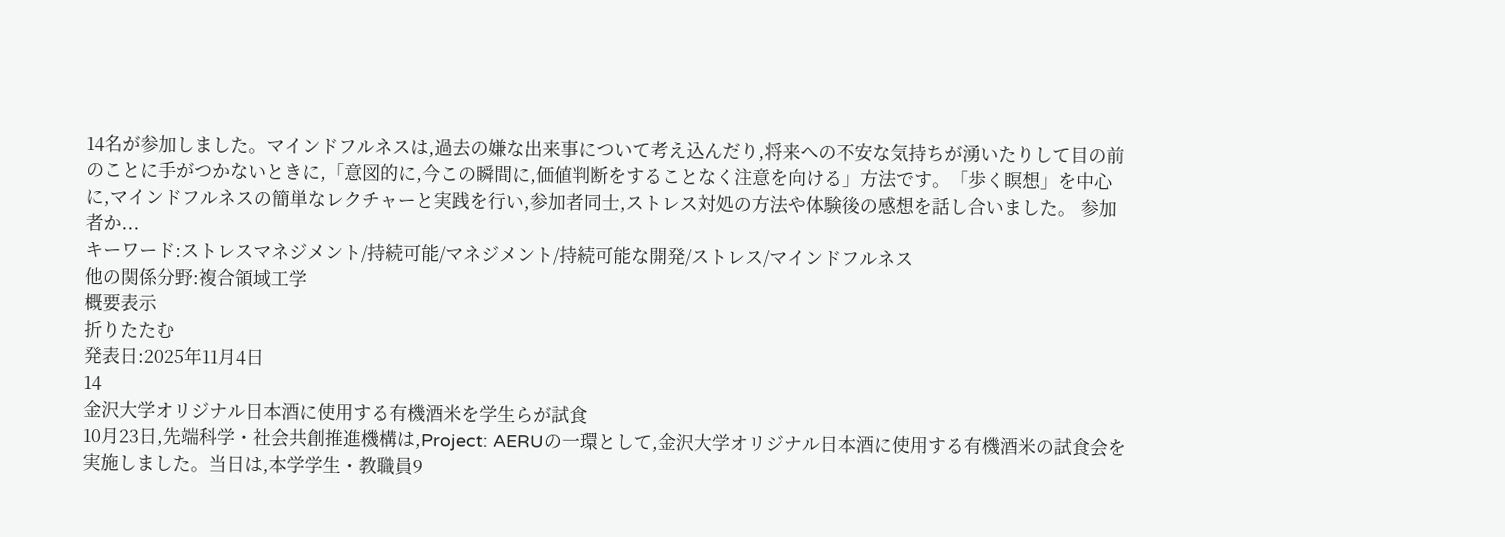14名が参加しました。マインドフルネスは,過去の嫌な出来事について考え込んだり,将来への不安な気持ちが湧いたりして目の前のことに手がつかないときに,「意図的に,今この瞬間に,価値判断をすることなく注意を向ける」方法です。「歩く瞑想」を中心に,マインドフルネスの簡単なレクチャーと実践を行い,参加者同士,ストレス対処の方法や体験後の感想を話し合いました。 参加者か...
キーワード:ストレスマネジメント/持続可能/マネジメント/持続可能な開発/ストレス/マインドフルネス
他の関係分野:複合領域工学
概要表示
折りたたむ
発表日:2025年11月4日
14
金沢大学オリジナル日本酒に使用する有機酒米を学生らが試食
10月23日,先端科学・社会共創推進機構は,Project: AERUの一環として,金沢大学オリジナル日本酒に使用する有機酒米の試食会を実施しました。当日は,本学学生・教職員9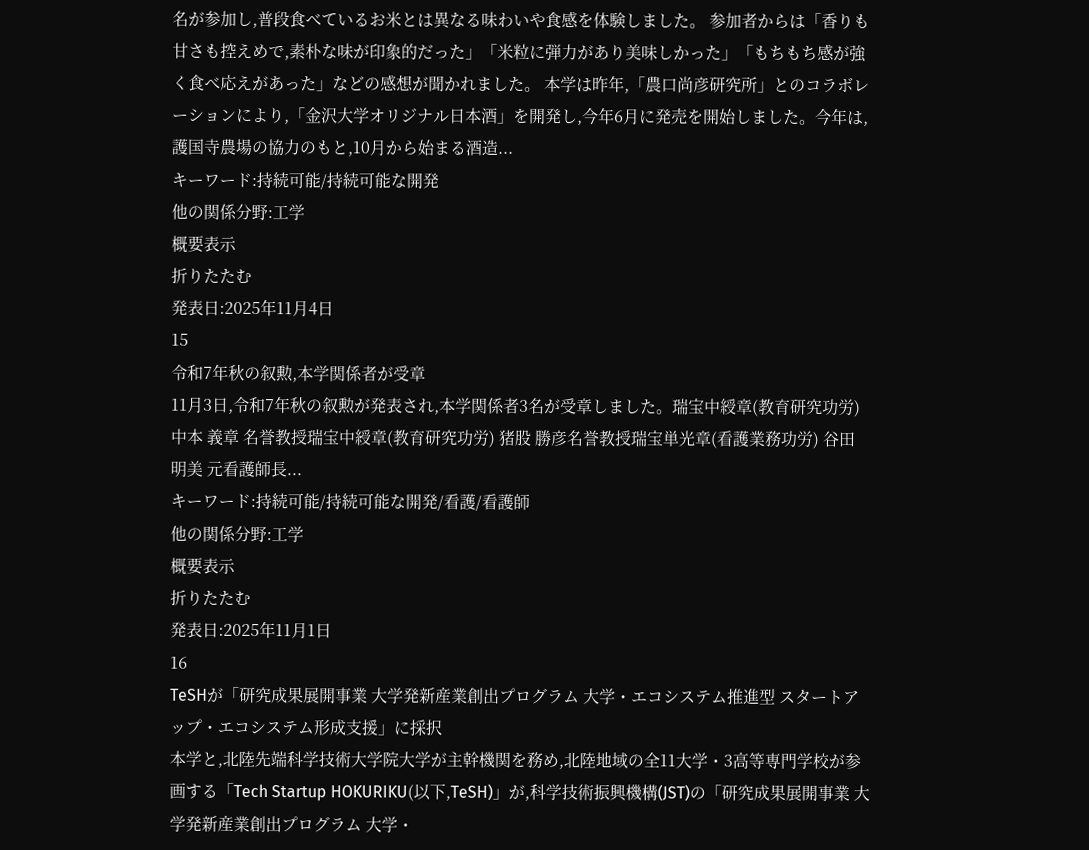名が参加し,普段食べているお米とは異なる味わいや食感を体験しました。 参加者からは「香りも甘さも控えめで,素朴な味が印象的だった」「米粒に弾力があり美味しかった」「もちもち感が強く食べ応えがあった」などの感想が聞かれました。 本学は昨年,「農口尚彦研究所」とのコラボレーションにより,「金沢大学オリジナル日本酒」を開発し,今年6月に発売を開始しました。今年は,護国寺農場の協力のもと,10月から始まる酒造...
キーワード:持続可能/持続可能な開発
他の関係分野:工学
概要表示
折りたたむ
発表日:2025年11月4日
15
令和7年秋の叙勲,本学関係者が受章
11月3日,令和7年秋の叙勲が発表され,本学関係者3名が受章しました。瑞宝中綬章(教育研究功労) 中本 義章 名誉教授瑞宝中綬章(教育研究功労) 猪股 勝彦名誉教授瑞宝単光章(看護業務功労) 谷田 明美 元看護師長...
キーワード:持続可能/持続可能な開発/看護/看護師
他の関係分野:工学
概要表示
折りたたむ
発表日:2025年11月1日
16
TeSHが「研究成果展開事業 大学発新産業創出プログラム 大学・エコシステム推進型 スタートアップ・エコシステム形成支援」に採択
本学と,北陸先端科学技術大学院大学が主幹機関を務め,北陸地域の全11大学・3高等専門学校が参画する「Tech Startup HOKURIKU(以下,TeSH)」が,科学技術振興機構(JST)の「研究成果展開事業 大学発新産業創出プログラム 大学・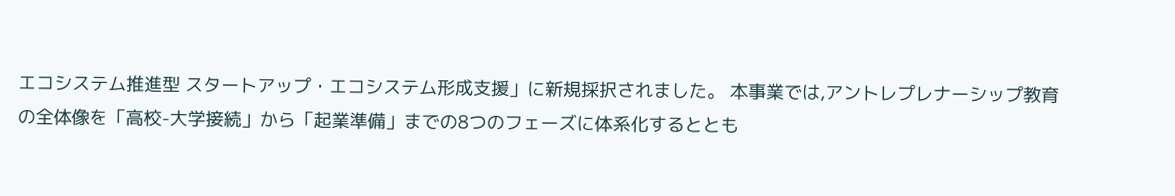エコシステム推進型 スタートアップ・エコシステム形成支援」に新規採択されました。 本事業では,アントレプレナーシップ教育の全体像を「高校-大学接続」から「起業準備」までの8つのフェーズに体系化するととも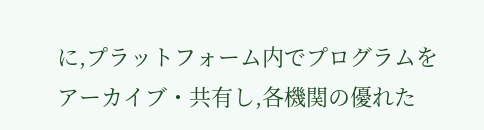に,プラットフォーム内でプログラムをアーカイブ・共有し,各機関の優れた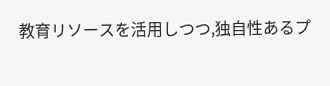教育リソースを活用しつつ,独自性あるプ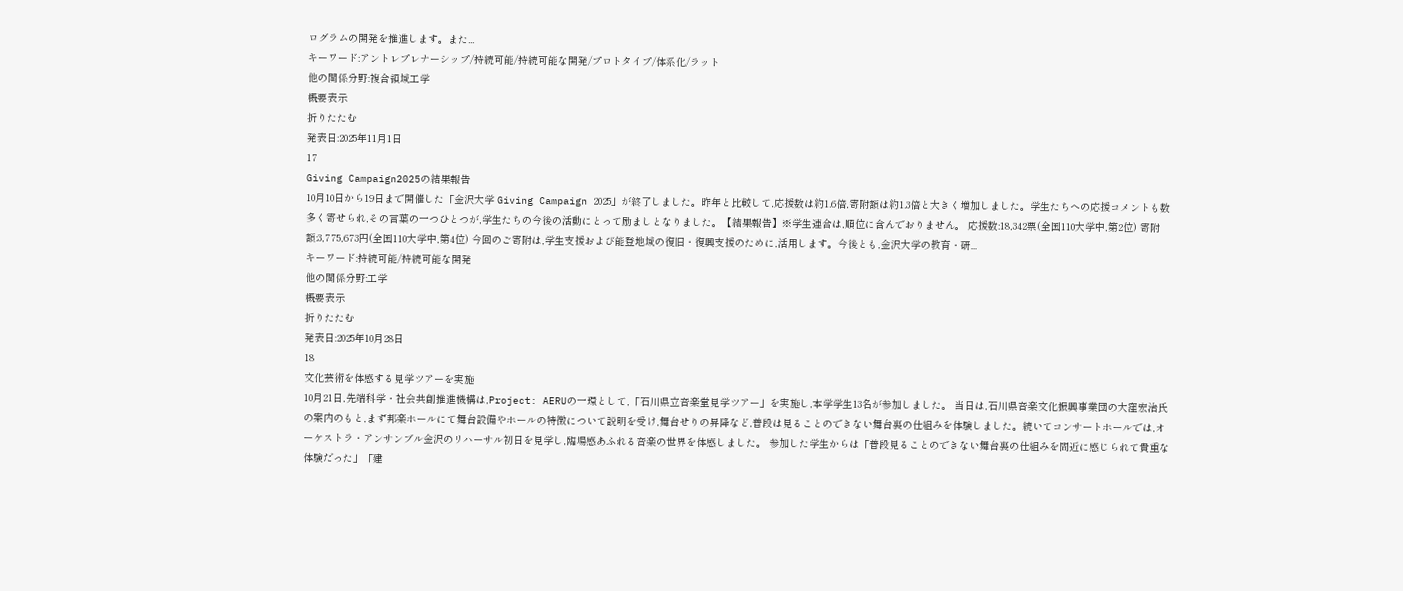ログラムの開発を推進します。また...
キーワード:アントレプレナーシップ/持続可能/持続可能な開発/プロトタイプ/体系化/ラット
他の関係分野:複合領域工学
概要表示
折りたたむ
発表日:2025年11月1日
17
Giving Campaign2025の結果報告
10月10日から19日まで開催した「金沢大学 Giving Campaign 2025」が終了しました。昨年と比較して,応援数は約1.6倍,寄附額は約1.3倍と大きく増加しました。学生たちへの応援コメントも数多く寄せられ,その言葉の一つひとつが,学生たちの今後の活動にとって励ましとなりました。【結果報告】※学生連合は,順位に含んでおりません。 応援数:18,342票(全国110大学中,第2位) 寄附額:3,775,673円(全国110大学中,第4位) 今回のご寄附は,学生支援および能登地域の復旧・復興支援のために,活用します。今後とも,金沢大学の教育・研...
キーワード:持続可能/持続可能な開発
他の関係分野:工学
概要表示
折りたたむ
発表日:2025年10月28日
18
文化芸術を体感する見学ツアーを実施
10月21日,先端科学・社会共創推進機構は,Project: AERUの一環として,「石川県立音楽堂見学ツアー」を実施し,本学学生13名が参加しました。 当日は,石川県音楽文化振興事業団の大窪宏治氏の案内のもと,まず邦楽ホールにて舞台設備やホールの特徴について説明を受け,舞台せりの昇降など,普段は見ることのできない舞台裏の仕組みを体験しました。続いてコンサートホールでは,オーケストラ・アンサンブル金沢のリハーサル初日を見学し,臨場感あふれる音楽の世界を体感しました。 参加した学生からは「普段見ることのできない舞台裏の仕組みを間近に感じられて貴重な体験だった」「建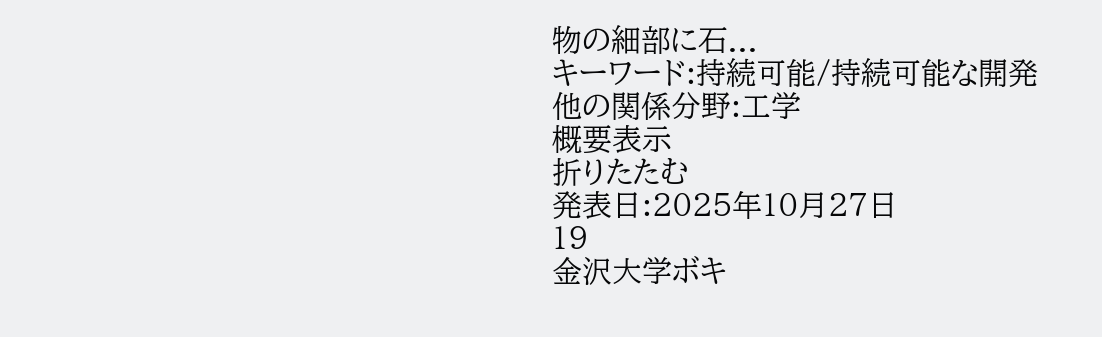物の細部に石...
キーワード:持続可能/持続可能な開発
他の関係分野:工学
概要表示
折りたたむ
発表日:2025年10月27日
19
金沢大学ボキ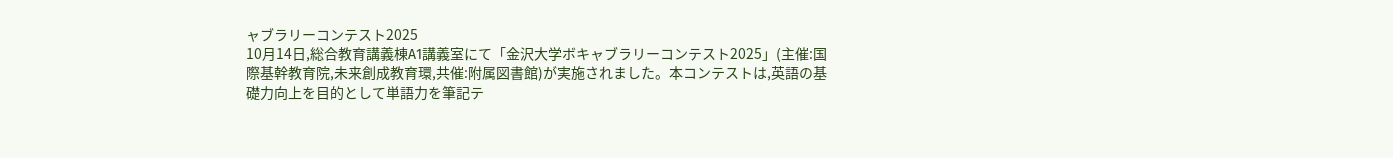ャブラリーコンテスト2025
10月14日,総合教育講義棟A1講義室にて「金沢大学ボキャブラリーコンテスト2025」(主催:国際基幹教育院,未来創成教育環,共催:附属図書館)が実施されました。本コンテストは,英語の基礎力向上を目的として単語力を筆記テ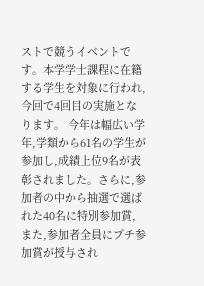ストで競うイベントです。本学学士課程に在籍する学生を対象に行われ,今回で4回目の実施となります。 今年は幅広い学年,学類から61名の学生が参加し,成績上位9名が表彰されました。さらに,参加者の中から抽選で選ばれた40名に特別参加賞,また,参加者全員にプチ参加賞が授与され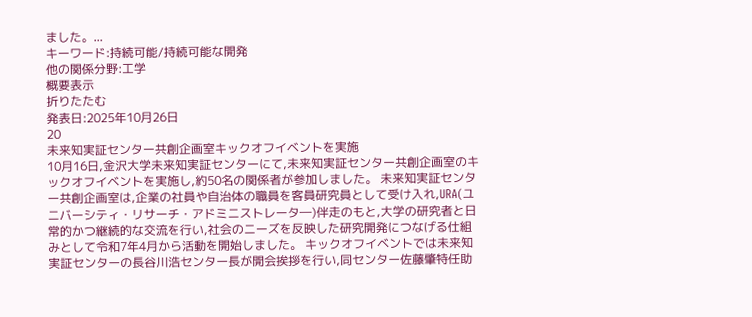ました。...
キーワード:持続可能/持続可能な開発
他の関係分野:工学
概要表示
折りたたむ
発表日:2025年10月26日
20
未来知実証センター共創企画室キックオフイベントを実施
10月16日,金沢大学未来知実証センターにて,未来知実証センター共創企画室のキックオフイベントを実施し,約50名の関係者が参加しました。 未来知実証センター共創企画室は,企業の社員や自治体の職員を客員研究員として受け入れ,URA(ユニバーシティ・リサーチ・アドミニストレータ―)伴走のもと,大学の研究者と日常的かつ継続的な交流を行い,社会のニーズを反映した研究開発につなげる仕組みとして令和7年4月から活動を開始しました。 キックオフイベントでは未来知実証センターの長谷川浩センター長が開会挨拶を行い,同センター佐藤肇特任助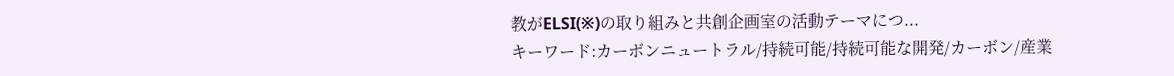教がELSI(※)の取り組みと共創企画室の活動テーマにつ...
キーワード:カーボンニュートラル/持続可能/持続可能な開発/カーボン/産業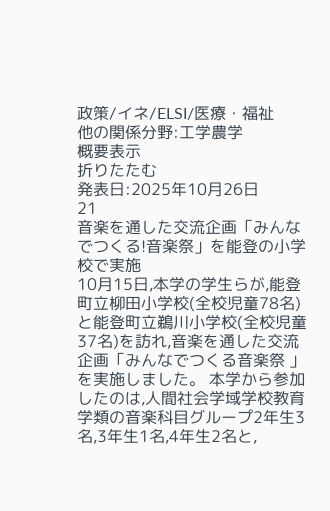政策/イネ/ELSI/医療・福祉
他の関係分野:工学農学
概要表示
折りたたむ
発表日:2025年10月26日
21
音楽を通した交流企画「みんなでつくる!音楽祭」を能登の小学校で実施
10月15日,本学の学生らが,能登町立柳田小学校(全校児童78名)と能登町立鵜川小学校(全校児童37名)を訪れ,音楽を通した交流企画「みんなでつくる音楽祭 」を実施しました。 本学から参加したのは,人間社会学域学校教育学類の音楽科目グループ2年生3名,3年生1名,4年生2名と,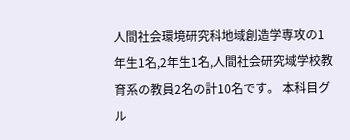人間社会環境研究科地域創造学専攻の1年生1名,2年生1名,人間社会研究域学校教育系の教員2名の計10名です。 本科目グル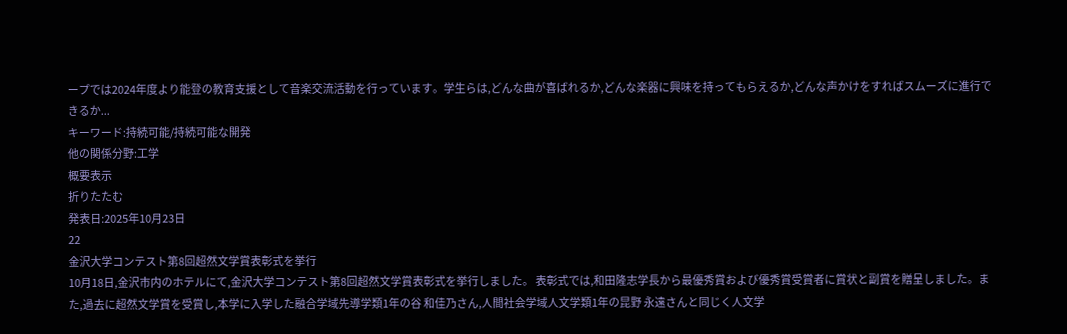ープでは2024年度より能登の教育支援として音楽交流活動を行っています。学生らは,どんな曲が喜ばれるか,どんな楽器に興味を持ってもらえるか,どんな声かけをすればスムーズに進行できるか...
キーワード:持続可能/持続可能な開発
他の関係分野:工学
概要表示
折りたたむ
発表日:2025年10月23日
22
金沢大学コンテスト第8回超然文学賞表彰式を挙行
10月18日,金沢市内のホテルにて,金沢大学コンテスト第8回超然文学賞表彰式を挙行しました。 表彰式では,和田隆志学長から最優秀賞および優秀賞受賞者に賞状と副賞を贈呈しました。また,過去に超然文学賞を受賞し,本学に入学した融合学域先導学類1年の谷 和佳乃さん,人間社会学域人文学類1年の昆野 永遠さんと同じく人文学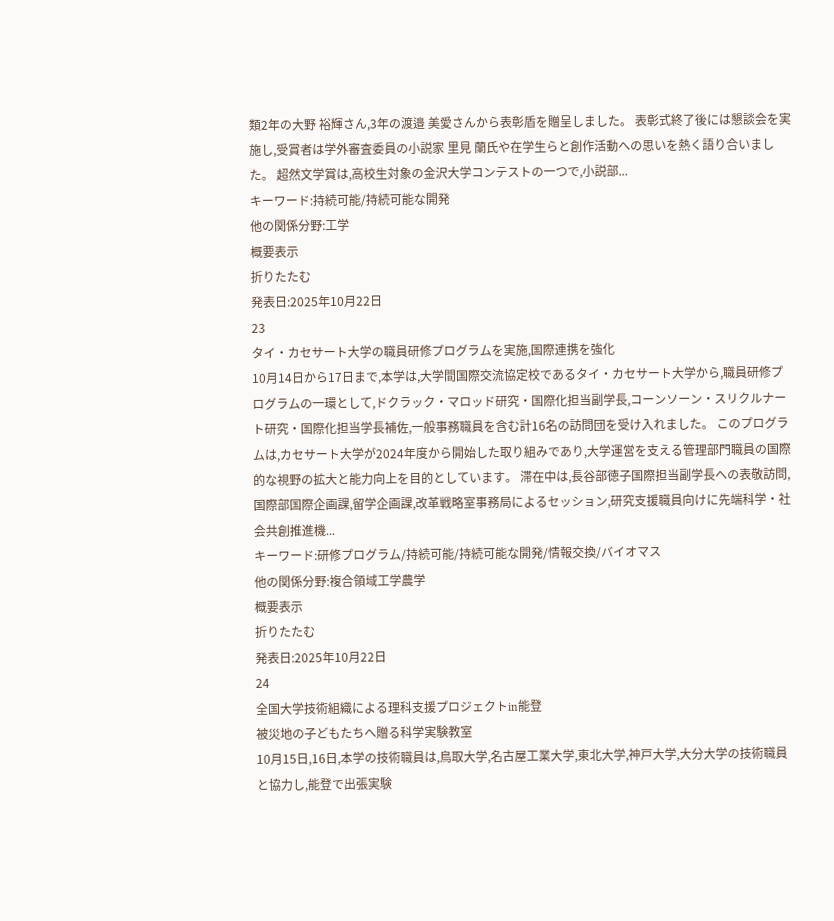類2年の大野 裕輝さん,3年の渡邉 美愛さんから表彰盾を贈呈しました。 表彰式終了後には懇談会を実施し,受賞者は学外審査委員の小説家 里見 蘭氏や在学生らと創作活動への思いを熱く語り合いました。 超然文学賞は,高校生対象の金沢大学コンテストの一つで,小説部...
キーワード:持続可能/持続可能な開発
他の関係分野:工学
概要表示
折りたたむ
発表日:2025年10月22日
23
タイ・カセサート大学の職員研修プログラムを実施,国際連携を強化
10月14日から17日まで,本学は,大学間国際交流協定校であるタイ・カセサート大学から,職員研修プログラムの一環として,ドクラック・マロッド研究・国際化担当副学長,コーンソーン・スリクルナート研究・国際化担当学長補佐,一般事務職員を含む計16名の訪問団を受け入れました。 このプログラムは,カセサート大学が2024年度から開始した取り組みであり,大学運営を支える管理部門職員の国際的な視野の拡大と能力向上を目的としています。 滞在中は,長谷部徳子国際担当副学長への表敬訪問,国際部国際企画課,留学企画課,改革戦略室事務局によるセッション,研究支援職員向けに先端科学・社会共創推進機...
キーワード:研修プログラム/持続可能/持続可能な開発/情報交換/バイオマス
他の関係分野:複合領域工学農学
概要表示
折りたたむ
発表日:2025年10月22日
24
全国大学技術組織による理科支援プロジェクトin能登
被災地の子どもたちへ贈る科学実験教室
10月15日,16日,本学の技術職員は,鳥取大学,名古屋工業大学,東北大学,神戸大学,大分大学の技術職員と協力し,能登で出張実験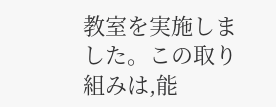教室を実施しました。この取り組みは,能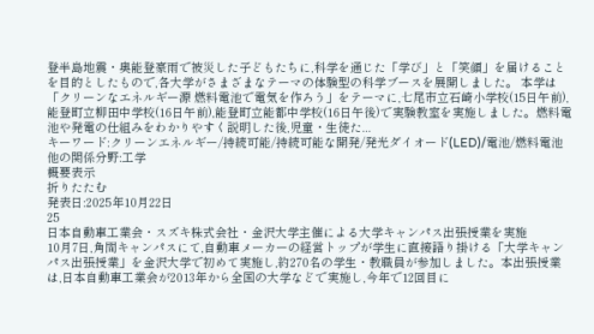登半島地震・奥能登豪雨で被災した子どもたちに,科学を通じた「学び」と「笑顔」を届けることを目的としたもので,各大学がさまざまなテーマの体験型の科学ブースを展開しました。 本学は「クリーンなエネルギー源 燃料電池で電気を作ろう」をテーマに,七尾市立石崎小学校(15日午前),能登町立柳田中学校(16日午前),能登町立能都中学校(16日午後)で実験教室を実施しました。燃料電池や発電の仕組みをわかりやすく説明した後,児童・生徒た...
キーワード:クリーンエネルギー/持続可能/持続可能な開発/発光ダイオード(LED)/電池/燃料電池
他の関係分野:工学
概要表示
折りたたむ
発表日:2025年10月22日
25
日本自動車工業会・スズキ株式会社・金沢大学主催による大学キャンパス出張授業を実施
10月7日,角間キャンパスにて,自動車メーカーの経営トップが学生に直接語り掛ける「大学キャンパス出張授業」を金沢大学で初めて実施し,約270名の学生・教職員が参加しました。本出張授業は,日本自動車工業会が2013年から全国の大学などで実施し,今年で12回目に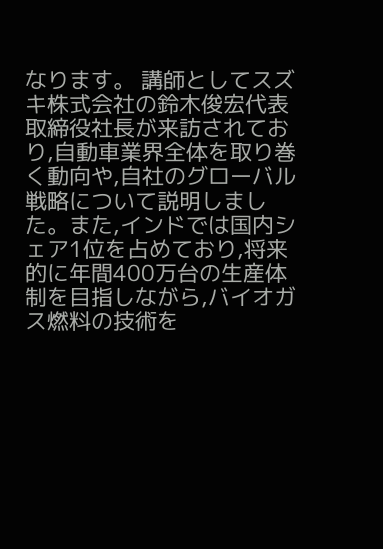なります。 講師としてスズキ株式会社の鈴木俊宏代表取締役社長が来訪されており,自動車業界全体を取り巻く動向や,自社のグローバル戦略について説明しました。また,インドでは国内シェア1位を占めており,将来的に年間400万台の生産体制を目指しながら,バイオガス燃料の技術を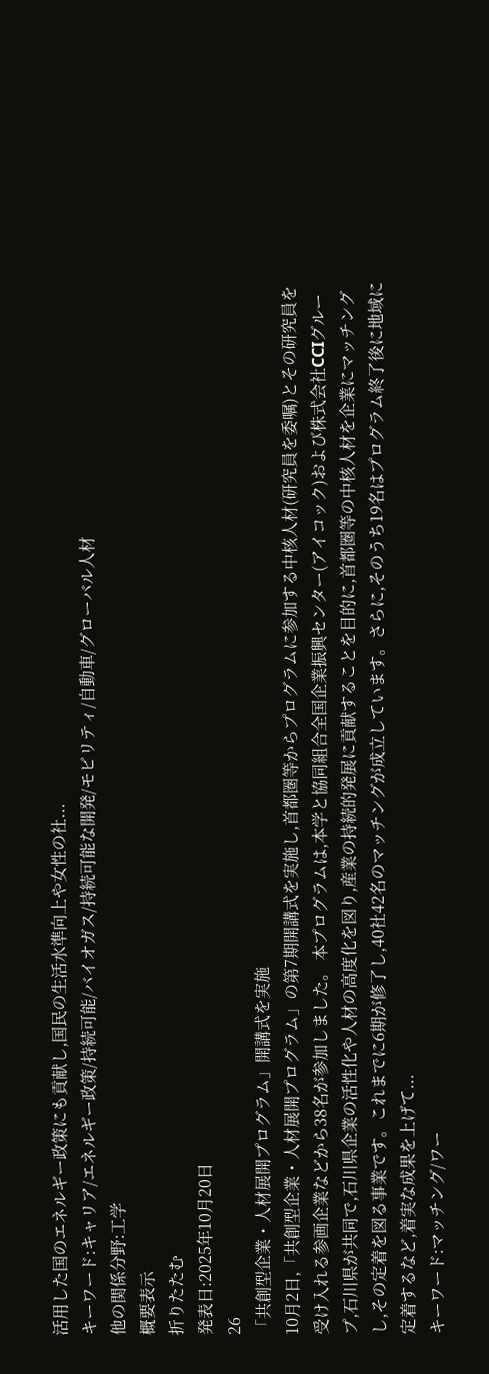活用した国のエネルギー政策にも貢献し,国民の生活水準向上や女性の社...
キーワード:キャリア/エネルギー政策/持続可能/バイオガス/持続可能な開発/モビリティ/自動車/グローバル人材
他の関係分野:工学
概要表示
折りたたむ
発表日:2025年10月20日
26
「共創型企業・人材展開プログラム」開講式を実施
10月2日,「共創型企業・人材展開プログラム」の第7期開講式を実施し,首都圏等からプログラムに参加する中核人材(研究員を委嘱)とその研究員を受け入れる参画企業などから38名が参加しました。 本プログラムは,本学と協同組合全国企業振興センター(アイコック)および株式会社CCIグループ,石川県が共同で,石川県企業の活性化や人材の高度化を図り,産業の持続的発展に貢献することを目的に,首都圏等の中核人材を企業にマッチングし,その定着を図る事業です。これまでに6期が修了し,40社42名のマッチングが成立しています。さらに,そのうち19名はプログラム終了後に地域に定着するなど,着実な成果を上げて...
キーワード:マッチング/ワー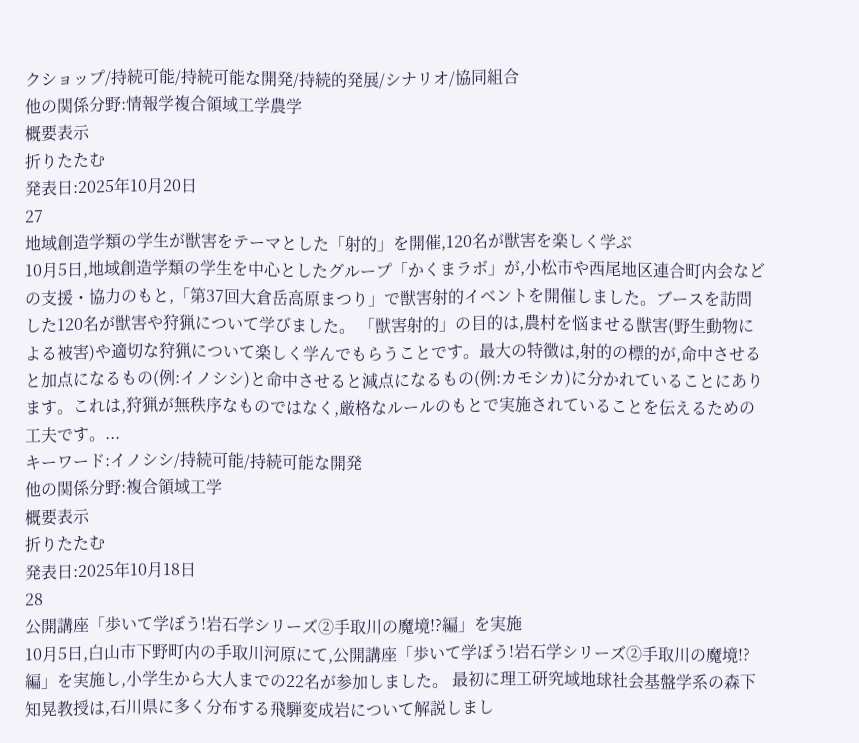クショップ/持続可能/持続可能な開発/持続的発展/シナリオ/協同組合
他の関係分野:情報学複合領域工学農学
概要表示
折りたたむ
発表日:2025年10月20日
27
地域創造学類の学生が獣害をテーマとした「射的」を開催,120名が獣害を楽しく学ぶ
10月5日,地域創造学類の学生を中心としたグループ「かくまラボ」が,小松市や西尾地区連合町内会などの支援・協力のもと,「第37回大倉岳高原まつり」で獣害射的イベントを開催しました。ブースを訪問した120名が獣害や狩猟について学びました。 「獣害射的」の目的は,農村を悩ませる獣害(野生動物による被害)や適切な狩猟について楽しく学んでもらうことです。最大の特徴は,射的の標的が,命中させると加点になるもの(例:イノシシ)と命中させると減点になるもの(例:カモシカ)に分かれていることにあります。これは,狩猟が無秩序なものではなく,厳格なルールのもとで実施されていることを伝えるための工夫です。...
キーワード:イノシシ/持続可能/持続可能な開発
他の関係分野:複合領域工学
概要表示
折りたたむ
発表日:2025年10月18日
28
公開講座「歩いて学ぼう!岩石学シリーズ②手取川の魔境!?編」を実施
10月5日,白山市下野町内の手取川河原にて,公開講座「歩いて学ぼう!岩石学シリーズ②手取川の魔境!?編」を実施し,小学生から大人までの22名が参加しました。 最初に理工研究域地球社会基盤学系の森下知晃教授は,石川県に多く分布する飛騨変成岩について解説しまし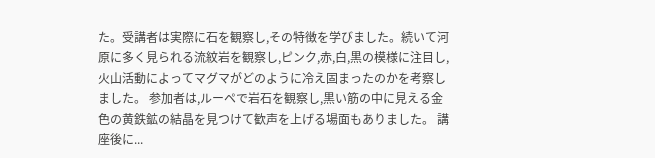た。受講者は実際に石を観察し,その特徴を学びました。続いて河原に多く見られる流紋岩を観察し,ピンク,赤,白,黒の模様に注目し,火山活動によってマグマがどのように冷え固まったのかを考察しました。 参加者は,ルーペで岩石を観察し,黒い筋の中に見える金色の黄鉄鉱の結晶を見つけて歓声を上げる場面もありました。 講座後に...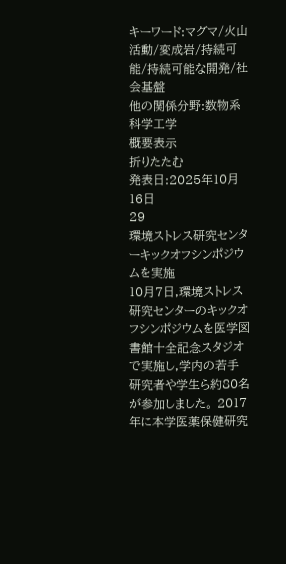キーワード:マグマ/火山活動/変成岩/持続可能/持続可能な開発/社会基盤
他の関係分野:数物系科学工学
概要表示
折りたたむ
発表日:2025年10月16日
29
環境ストレス研究センターキックオフシンポジウムを実施
10月7日,環境ストレス研究センターのキックオフシンポジウムを医学図書館十全記念スタジオで実施し,学内の若手研究者や学生ら約80名が参加しました。 2017年に本学医薬保健研究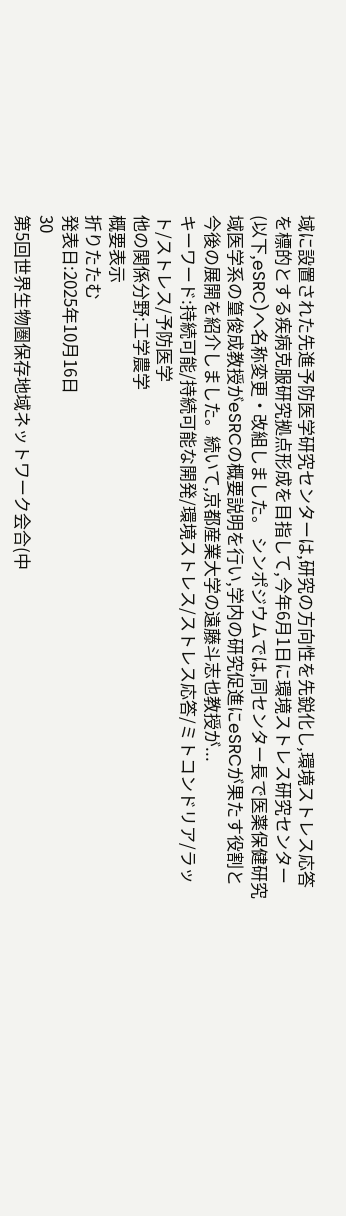域に設置された先進予防医学研究センターは,研究の方向性を先鋭化し,環境ストレス応答を標的とする疾病克服研究拠点形成を目指して,今年6月1日に環境ストレス研究センター(以下,eSRC)へ名称変更・改組しました。 シンポジウムでは,同センター長で医薬保健研究域医学系の篁俊成教授がeSRCの概要説明を行い,学内の研究促進にeSRCが果たす役割と今後の展開を紹介しました。続いて,京都産業大学の遠藤斗志也教授が...
キーワード:持続可能/持続可能な開発/環境ストレス/ストレス応答/ミトコンドリア/ラット/ストレス/予防医学
他の関係分野:工学農学
概要表示
折りたたむ
発表日:2025年10月16日
30
第5回世界生物圏保存地域ネットワーク会合(中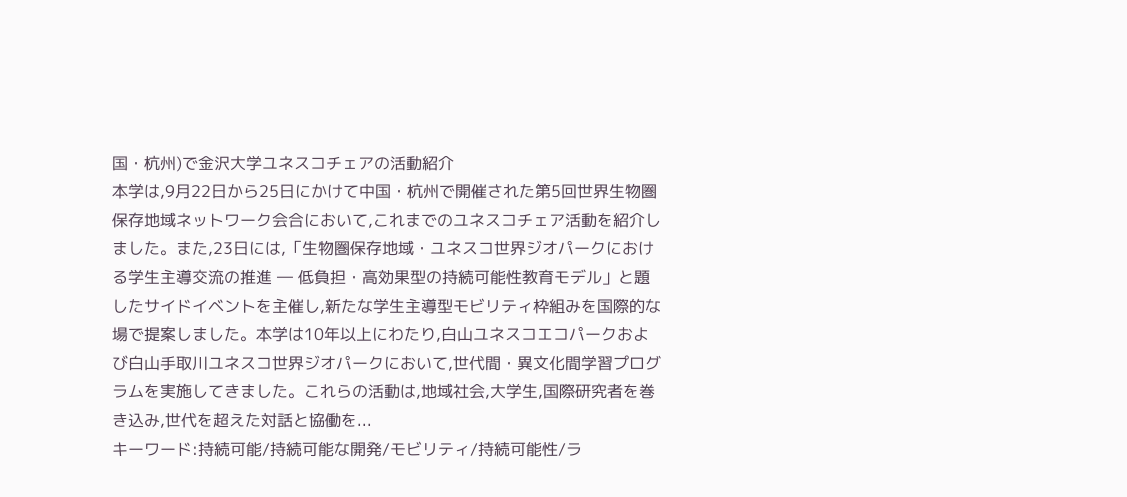国・杭州)で金沢大学ユネスコチェアの活動紹介
本学は,9月22日から25日にかけて中国・杭州で開催された第5回世界生物圏保存地域ネットワーク会合において,これまでのユネスコチェア活動を紹介しました。また,23日には,「生物圏保存地域・ユネスコ世界ジオパークにおける学生主導交流の推進 ― 低負担・高効果型の持続可能性教育モデル」と題したサイドイベントを主催し,新たな学生主導型モビリティ枠組みを国際的な場で提案しました。本学は10年以上にわたり,白山ユネスコエコパークおよび白山手取川ユネスコ世界ジオパークにおいて,世代間・異文化間学習プログラムを実施してきました。これらの活動は,地域社会,大学生,国際研究者を巻き込み,世代を超えた対話と協働を...
キーワード:持続可能/持続可能な開発/モビリティ/持続可能性/ラ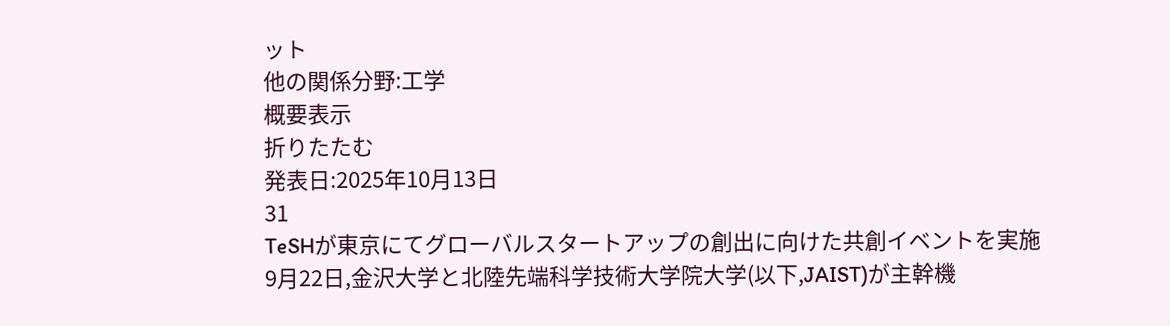ット
他の関係分野:工学
概要表示
折りたたむ
発表日:2025年10月13日
31
TeSHが東京にてグローバルスタートアップの創出に向けた共創イベントを実施
9月22日,金沢大学と北陸先端科学技術大学院大学(以下,JAIST)が主幹機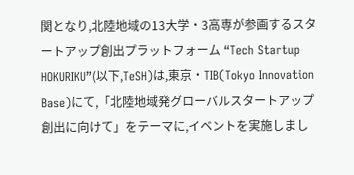関となり,北陸地域の13大学・3高専が参画するスタートアップ創出プラットフォーム “Tech Startup HOKURIKU”(以下,TeSH)は,東京・TIB(Tokyo Innovation Base)にて,「北陸地域発グローバルスタートアップ創出に向けて」をテーマに,イベントを実施しまし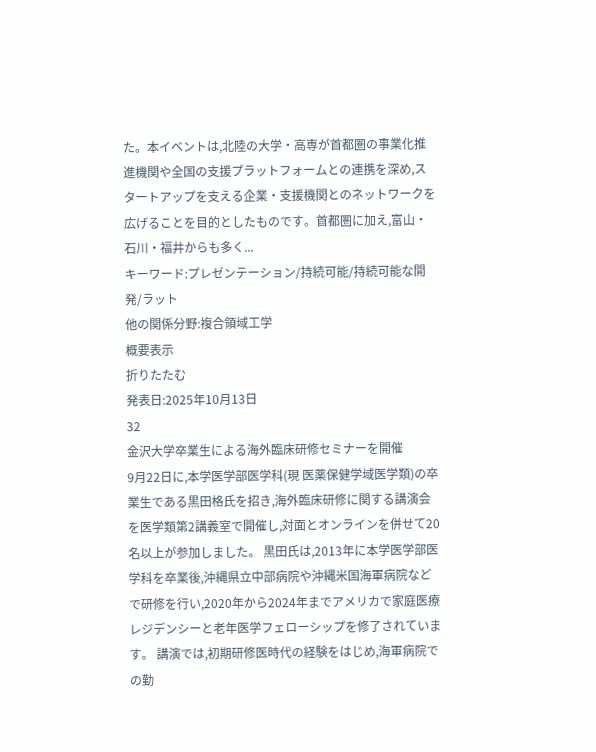た。本イベントは,北陸の大学・高専が首都圏の事業化推進機関や全国の支援プラットフォームとの連携を深め,スタートアップを支える企業・支援機関とのネットワークを広げることを目的としたものです。首都圏に加え,富山・石川・福井からも多く...
キーワード:プレゼンテーション/持続可能/持続可能な開発/ラット
他の関係分野:複合領域工学
概要表示
折りたたむ
発表日:2025年10月13日
32
金沢大学卒業生による海外臨床研修セミナーを開催
9月22日に,本学医学部医学科(現 医薬保健学域医学類)の卒業生である黒田格氏を招き,海外臨床研修に関する講演会を医学類第2講義室で開催し,対面とオンラインを併せて20名以上が参加しました。 黒田氏は,2013年に本学医学部医学科を卒業後,沖縄県立中部病院や沖縄米国海軍病院などで研修を行い,2020年から2024年までアメリカで家庭医療レジデンシーと老年医学フェローシップを修了されています。 講演では,初期研修医時代の経験をはじめ,海軍病院での勤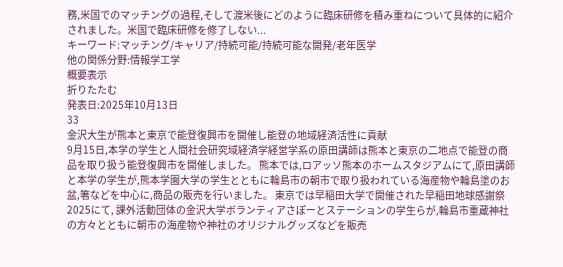務,米国でのマッチングの過程,そして渡米後にどのように臨床研修を積み重ねについて具体的に紹介されました。米国で臨床研修を修了しない...
キーワード:マッチング/キャリア/持続可能/持続可能な開発/老年医学
他の関係分野:情報学工学
概要表示
折りたたむ
発表日:2025年10月13日
33
金沢大生が熊本と東京で能登復興市を開催し能登の地域経済活性に貢献
9月15日,本学の学生と人間社会研究域経済学経営学系の原田講師は熊本と東京の二地点で能登の商品を取り扱う能登復興市を開催しました。 熊本では,ロアッソ熊本のホームスタジアムにて,原田講師と本学の学生が,熊本学園大学の学生とともに輪島市の朝市で取り扱われている海産物や輪島塗のお盆,箸などを中心に,商品の販売を行いました。 東京では早稲田大学で開催された早稲田地球感謝祭2025にて, 課外活動団体の金沢大学ボランティアさぽーとステーションの学生らが,輪島市重蔵神社の方々とともに朝市の海産物や神社のオリジナルグッズなどを販売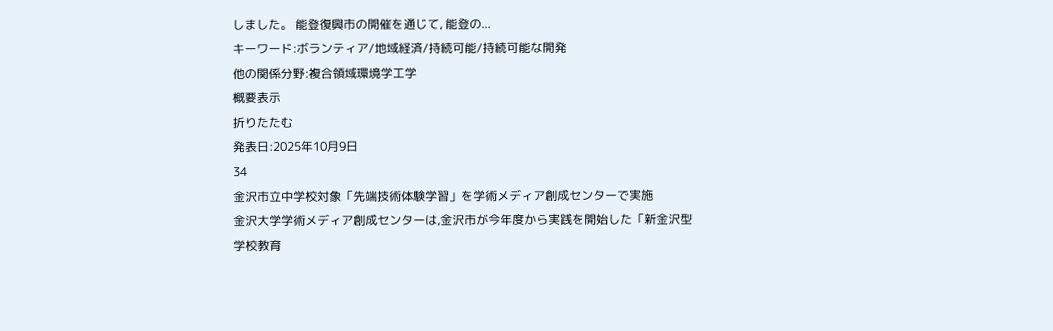しました。 能登復興市の開催を通じて, 能登の...
キーワード:ボランティア/地域経済/持続可能/持続可能な開発
他の関係分野:複合領域環境学工学
概要表示
折りたたむ
発表日:2025年10月9日
34
金沢市立中学校対象「先端技術体験学習」を学術メディア創成センターで実施
金沢大学学術メディア創成センターは,金沢市が今年度から実践を開始した「新金沢型学校教育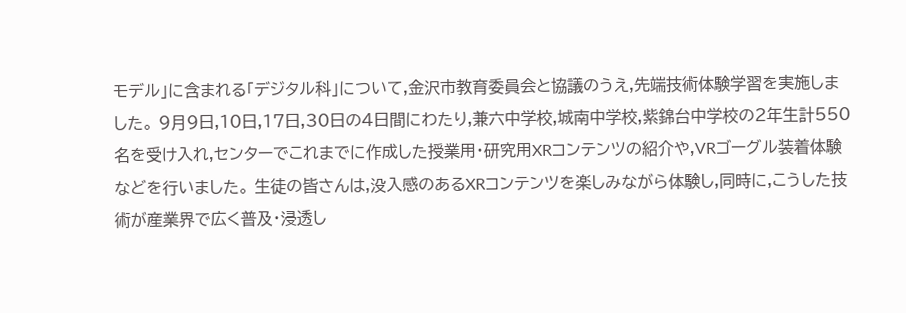モデル」に含まれる「デジタル科」について,金沢市教育委員会と協議のうえ,先端技術体験学習を実施しました。 9月9日,10日,17日,30日の4日間にわたり,兼六中学校,城南中学校,紫錦台中学校の2年生計550名を受け入れ,センターでこれまでに作成した授業用・研究用XRコンテンツの紹介や,VRゴーグル装着体験などを行いました。 生徒の皆さんは,没入感のあるXRコンテンツを楽しみながら体験し,同時に,こうした技術が産業界で広く普及・浸透し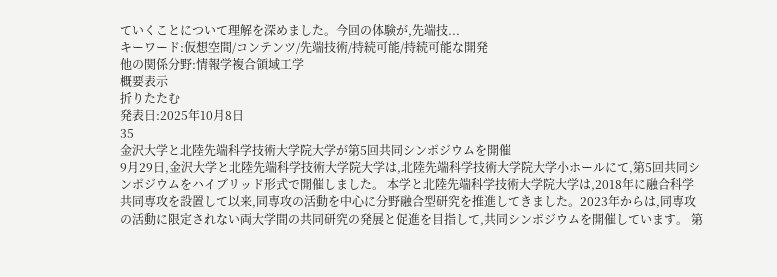ていくことについて理解を深めました。今回の体験が,先端技...
キーワード:仮想空間/コンテンツ/先端技術/持続可能/持続可能な開発
他の関係分野:情報学複合領域工学
概要表示
折りたたむ
発表日:2025年10月8日
35
金沢大学と北陸先端科学技術大学院大学が第5回共同シンポジウムを開催
9月29日,金沢大学と北陸先端科学技術大学院大学は,北陸先端科学技術大学院大学小ホールにて,第5回共同シンポジウムをハイブリッド形式で開催しました。 本学と北陸先端科学技術大学院大学は,2018年に融合科学共同専攻を設置して以来,同専攻の活動を中心に分野融合型研究を推進してきました。2023年からは,同専攻の活動に限定されない両大学間の共同研究の発展と促進を目指して,共同シンポジウムを開催しています。 第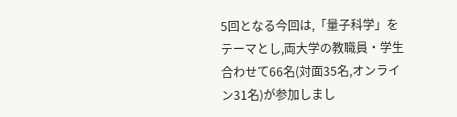5回となる今回は,「量子科学」をテーマとし,両大学の教職員・学生合わせて66名(対面35名,オンライン31名)が参加しまし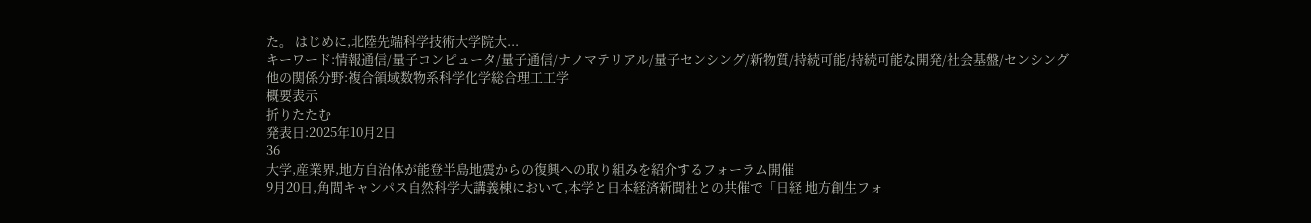た。 はじめに,北陸先端科学技術大学院大...
キーワード:情報通信/量子コンピュータ/量子通信/ナノマテリアル/量子センシング/新物質/持続可能/持続可能な開発/社会基盤/センシング
他の関係分野:複合領域数物系科学化学総合理工工学
概要表示
折りたたむ
発表日:2025年10月2日
36
大学,産業界,地方自治体が能登半島地震からの復興への取り組みを紹介するフォーラム開催
9月20日,角間キャンパス自然科学大講義棟において,本学と日本経済新聞社との共催で「日経 地方創生フォ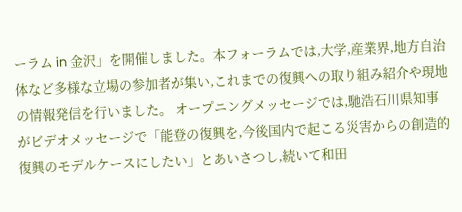ーラム in 金沢」を開催しました。本フォーラムでは,大学,産業界,地方自治体など多様な立場の参加者が集い,これまでの復興への取り組み紹介や現地の情報発信を行いました。 オープニングメッセージでは,馳浩石川県知事がビデオメッセージで「能登の復興を,今後国内で起こる災害からの創造的復興のモデルケースにしたい」とあいさつし,続いて和田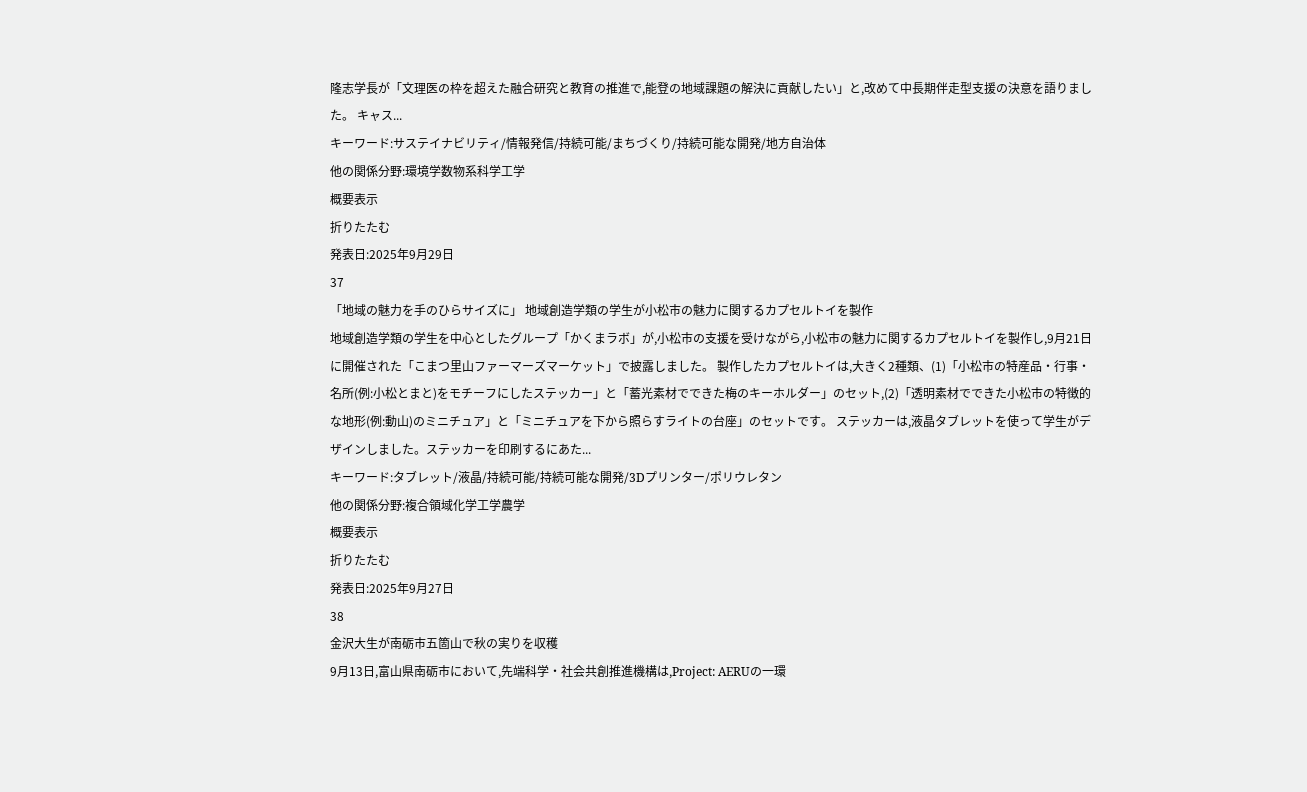隆志学長が「文理医の枠を超えた融合研究と教育の推進で,能登の地域課題の解決に貢献したい」と,改めて中長期伴走型支援の決意を語りました。 キャス...
キーワード:サステイナビリティ/情報発信/持続可能/まちづくり/持続可能な開発/地方自治体
他の関係分野:環境学数物系科学工学
概要表示
折りたたむ
発表日:2025年9月29日
37
「地域の魅力を手のひらサイズに」 地域創造学類の学生が小松市の魅力に関するカプセルトイを製作
地域創造学類の学生を中心としたグループ「かくまラボ」が,小松市の支援を受けながら,小松市の魅力に関するカプセルトイを製作し,9月21日に開催された「こまつ里山ファーマーズマーケット」で披露しました。 製作したカプセルトイは,大きく2種類、(1)「小松市の特産品・行事・名所(例:小松とまと)をモチーフにしたステッカー」と「蓄光素材でできた梅のキーホルダー」のセット,(2)「透明素材でできた小松市の特徴的な地形(例:動山)のミニチュア」と「ミニチュアを下から照らすライトの台座」のセットです。 ステッカーは,液晶タブレットを使って学生がデザインしました。ステッカーを印刷するにあた...
キーワード:タブレット/液晶/持続可能/持続可能な開発/3Dプリンター/ポリウレタン
他の関係分野:複合領域化学工学農学
概要表示
折りたたむ
発表日:2025年9月27日
38
金沢大生が南砺市五箇山で秋の実りを収穫
9月13日,富山県南砺市において,先端科学・社会共創推進機構は,Project: AERUの一環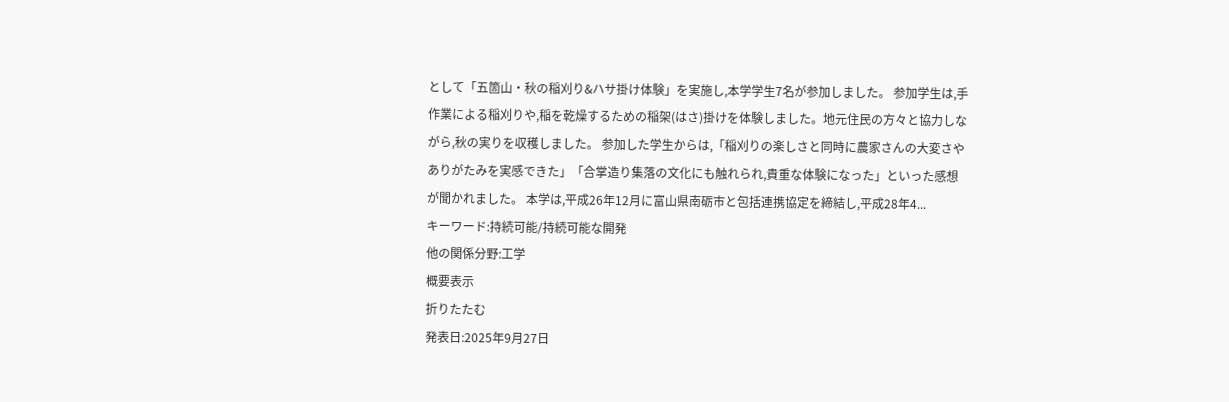として「五箇山・秋の稲刈り&ハサ掛け体験」を実施し,本学学生7名が参加しました。 参加学生は,手作業による稲刈りや,稲を乾燥するための稲架(はさ)掛けを体験しました。地元住民の方々と協力しながら,秋の実りを収穫しました。 参加した学生からは,「稲刈りの楽しさと同時に農家さんの大変さやありがたみを実感できた」「合掌造り集落の文化にも触れられ,貴重な体験になった」といった感想が聞かれました。 本学は,平成26年12月に富山県南砺市と包括連携協定を締結し,平成28年4...
キーワード:持続可能/持続可能な開発
他の関係分野:工学
概要表示
折りたたむ
発表日:2025年9月27日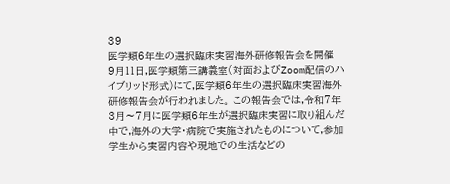39
医学類6年生の選択臨床実習海外研修報告会を開催
9月11日,医学類第三講義室(対面およびZoom配信のハイブリッド形式)にて,医学類6年生の選択臨床実習海外研修報告会が行われました。 この報告会では,令和7年3月〜7月に医学類6年生が選択臨床実習に取り組んだ中で,海外の大学・病院で実施されたものについて,参加学生から実習内容や現地での生活などの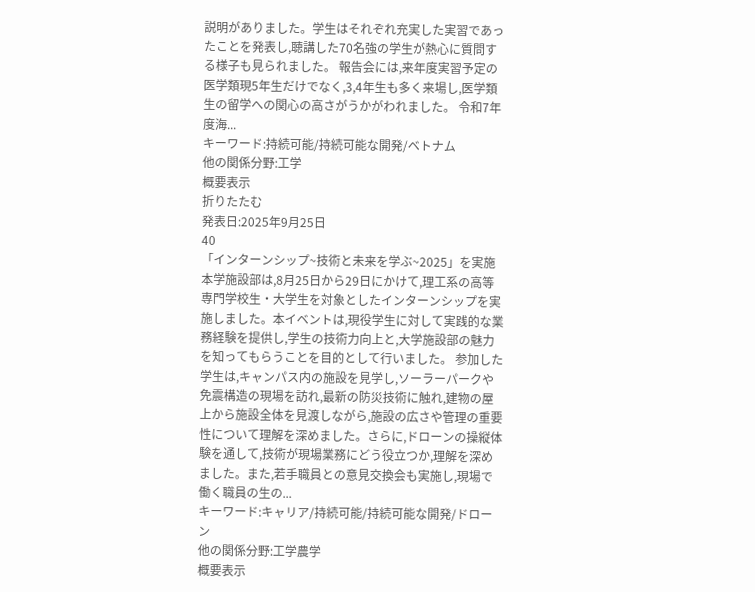説明がありました。学生はそれぞれ充実した実習であったことを発表し,聴講した70名強の学生が熱心に質問する様子も見られました。 報告会には,来年度実習予定の医学類現5年生だけでなく,3,4年生も多く来場し,医学類生の留学への関心の高さがうかがわれました。 令和7年度海...
キーワード:持続可能/持続可能な開発/ベトナム
他の関係分野:工学
概要表示
折りたたむ
発表日:2025年9月25日
40
「インターンシップ~技術と未来を学ぶ~2025」を実施
本学施設部は,8月25日から29日にかけて,理工系の高等専門学校生・大学生を対象としたインターンシップを実施しました。本イベントは,現役学生に対して実践的な業務経験を提供し,学生の技術力向上と,大学施設部の魅力を知ってもらうことを目的として行いました。 参加した学生は,キャンパス内の施設を見学し,ソーラーパークや免震構造の現場を訪れ,最新の防災技術に触れ,建物の屋上から施設全体を見渡しながら,施設の広さや管理の重要性について理解を深めました。さらに,ドローンの操縦体験を通して,技術が現場業務にどう役立つか,理解を深めました。また,若手職員との意見交換会も実施し,現場で働く職員の生の...
キーワード:キャリア/持続可能/持続可能な開発/ドローン
他の関係分野:工学農学
概要表示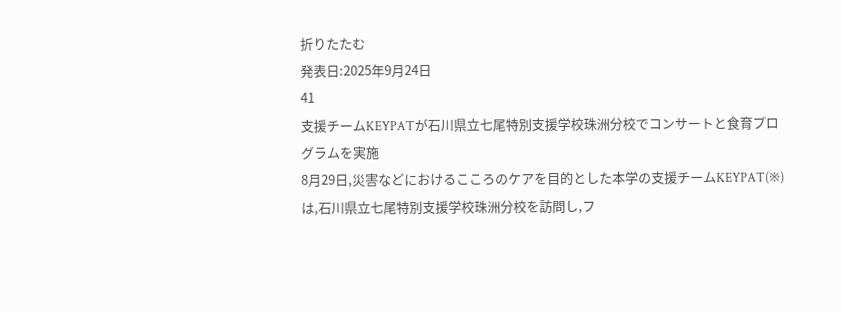折りたたむ
発表日:2025年9月24日
41
支援チームKEYPATが石川県立七尾特別支援学校珠洲分校でコンサートと食育プログラムを実施
8月29日,災害などにおけるこころのケアを目的とした本学の支援チームKEYPAT(※)は,石川県立七尾特別支援学校珠洲分校を訪問し,フ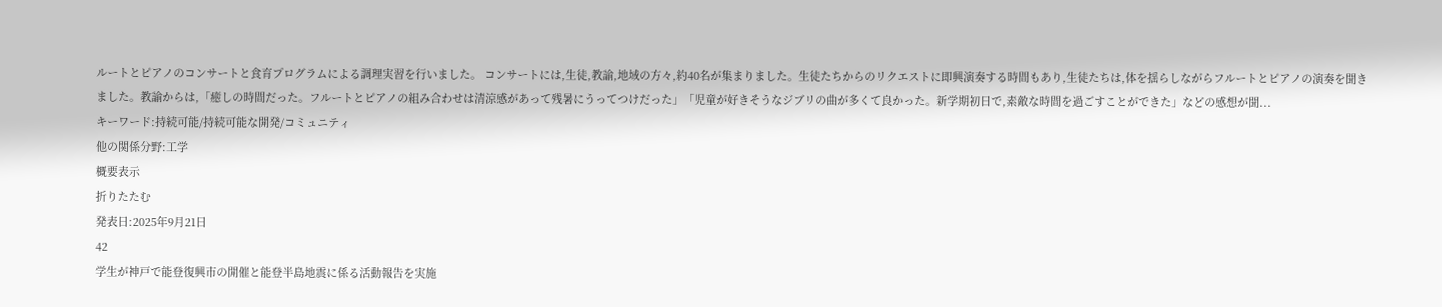ルートとピアノのコンサートと食育プログラムによる調理実習を行いました。 コンサートには,生徒,教諭,地域の方々,約40名が集まりました。生徒たちからのリクエストに即興演奏する時間もあり,生徒たちは,体を揺らしながらフルートとピアノの演奏を聞きました。教諭からは,「癒しの時間だった。フルートとピアノの組み合わせは清涼感があって残暑にうってつけだった」「児童が好きそうなジブリの曲が多くて良かった。新学期初日で,素敵な時間を過ごすことができた」などの感想が聞...
キーワード:持続可能/持続可能な開発/コミュニティ
他の関係分野:工学
概要表示
折りたたむ
発表日:2025年9月21日
42
学生が神戸で能登復興市の開催と能登半島地震に係る活動報告を実施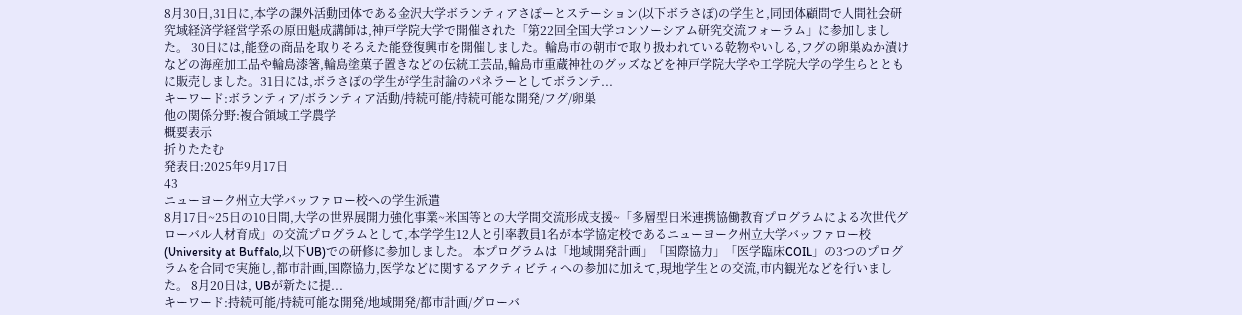8月30日,31日に,本学の課外活動団体である金沢大学ボランティアさぽーとステーション(以下ボラさぽ)の学生と,同団体顧問で人間社会研究域経済学経営学系の原田魁成講師は,神戸学院大学で開催された「第22回全国大学コンソーシアム研究交流フォーラム」に参加しました。 30日には,能登の商品を取りそろえた能登復興市を開催しました。輪島市の朝市で取り扱われている乾物やいしる,フグの卵巣ぬか漬けなどの海産加工品や輪島漆箸,輪島塗菓子置きなどの伝統工芸品,輪島市重蔵神社のグッズなどを神戸学院大学や工学院大学の学生らとともに販売しました。31日には,ボラさぽの学生が学生討論のパネラーとしてボランテ...
キーワード:ボランティア/ボランティア活動/持続可能/持続可能な開発/フグ/卵巣
他の関係分野:複合領域工学農学
概要表示
折りたたむ
発表日:2025年9月17日
43
ニューヨーク州立大学バッファロー校への学生派遣
8月17日~25日の10日間,大学の世界展開力強化事業~米国等との大学間交流形成支援~「多層型日米連携協働教育プログラムによる次世代グローバル人材育成」の交流プログラムとして,本学学生12人と引率教員1名が本学協定校であるニューヨーク州立大学バッファロー校(University at Buffalo,以下UB)での研修に参加しました。 本プログラムは「地域開発計画」「国際協力」「医学臨床COIL」の3つのプログラムを合同で実施し,都市計画,国際協力,医学などに関するアクティビティへの参加に加えて,現地学生との交流,市内観光などを行いました。 8月20日は, UBが新たに提...
キーワード:持続可能/持続可能な開発/地域開発/都市計画/グローバ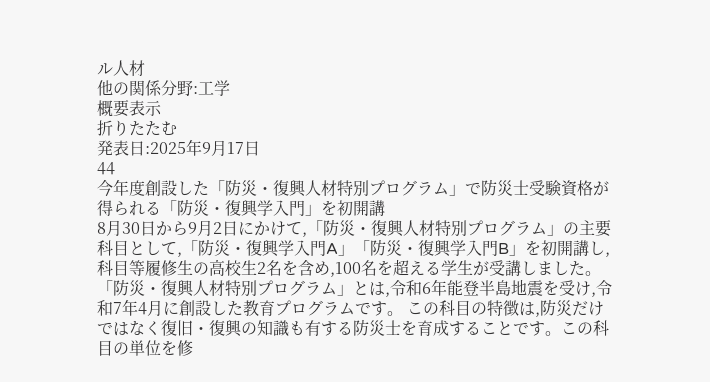ル人材
他の関係分野:工学
概要表示
折りたたむ
発表日:2025年9月17日
44
今年度創設した「防災・復興人材特別プログラム」で防災士受験資格が得られる「防災・復興学入門」を初開講
8月30日から9月2日にかけて,「防災・復興人材特別プログラム」の主要科目として,「防災・復興学入門A」「防災・復興学入門B」を初開講し,科目等履修生の高校生2名を含め,100名を超える学生が受講しました。「防災・復興人材特別プログラム」とは,令和6年能登半島地震を受け,令和7年4月に創設した教育プログラムです。 この科目の特徴は,防災だけではなく復旧・復興の知識も有する防災士を育成することです。この科目の単位を修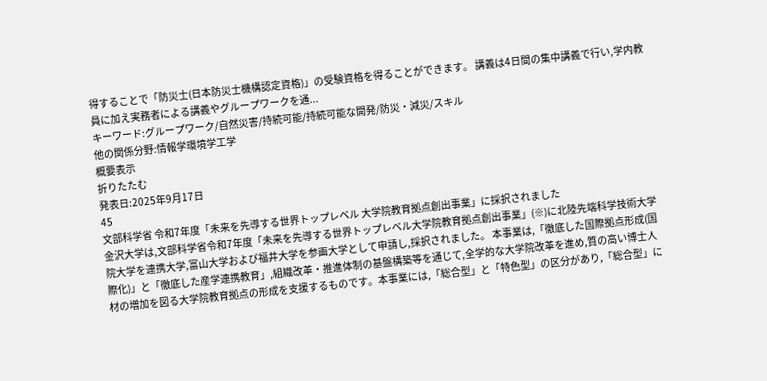得することで「防災士(日本防災士機構認定資格)」の受験資格を得ることができます。 講義は4日間の集中講義で行い,学内教員に加え実務者による講義やグループワークを通...
キーワード:グループワーク/自然災害/持続可能/持続可能な開発/防災・減災/スキル
他の関係分野:情報学環境学工学
概要表示
折りたたむ
発表日:2025年9月17日
45
文部科学省 令和7年度「未来を先導する世界トップレベル 大学院教育拠点創出事業」に採択されました
金沢大学は,文部科学省令和7年度「未来を先導する世界トップレベル大学院教育拠点創出事業」(※)に北陸先端科学技術大学院大学を連携大学,富山大学および福井大学を参画大学として申請し,採択されました。 本事業は,「徹底した国際拠点形成(国際化)」と「徹底した産学連携教育」,組織改革・推進体制の基盤構築等を通じて,全学的な大学院改革を進め,質の高い博士人材の増加を図る大学院教育拠点の形成を支援するものです。本事業には,「総合型」と「特色型」の区分があり,「総合型」に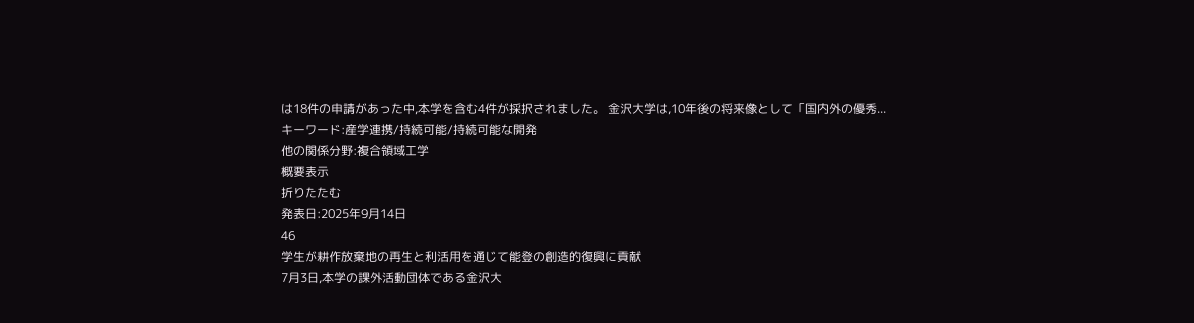は18件の申請があった中,本学を含む4件が採択されました。 金沢大学は,10年後の将来像として「国内外の優秀...
キーワード:産学連携/持続可能/持続可能な開発
他の関係分野:複合領域工学
概要表示
折りたたむ
発表日:2025年9月14日
46
学生が耕作放棄地の再生と利活用を通じて能登の創造的復興に貢献
7月3日,本学の課外活動団体である金沢大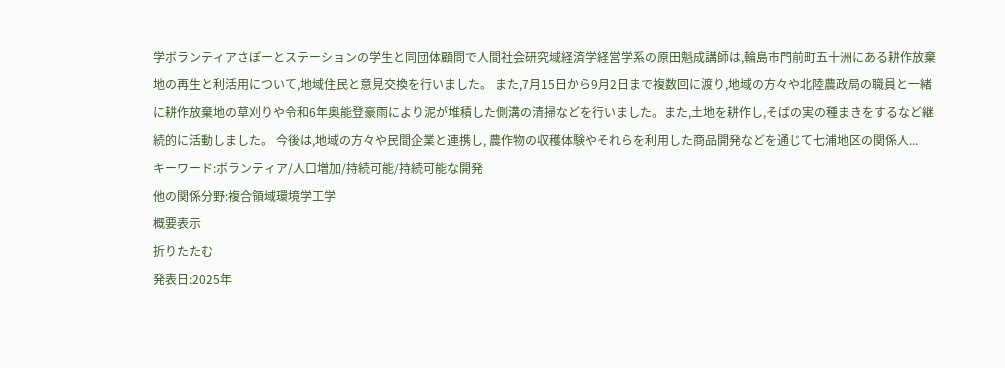学ボランティアさぽーとステーションの学生と同団体顧問で人間社会研究域経済学経営学系の原田魁成講師は,輪島市門前町五十洲にある耕作放棄地の再生と利活用について,地域住民と意見交換を行いました。 また,7月15日から9月2日まで複数回に渡り,地域の方々や北陸農政局の職員と一緒に耕作放棄地の草刈りや令和6年奥能登豪雨により泥が堆積した側溝の清掃などを行いました。また,土地を耕作し,そばの実の種まきをするなど継続的に活動しました。 今後は,地域の方々や民間企業と連携し, 農作物の収穫体験やそれらを利用した商品開発などを通じて七浦地区の関係人...
キーワード:ボランティア/人口増加/持続可能/持続可能な開発
他の関係分野:複合領域環境学工学
概要表示
折りたたむ
発表日:2025年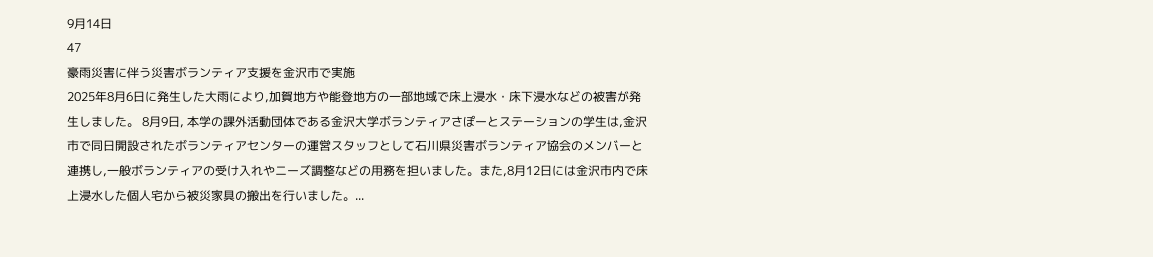9月14日
47
豪雨災害に伴う災害ボランティア支援を金沢市で実施
2025年8月6日に発生した大雨により,加賀地方や能登地方の一部地域で床上浸水・床下浸水などの被害が発生しました。 8月9日, 本学の課外活動団体である金沢大学ボランティアさぽーとステーションの学生は,金沢市で同日開設されたボランティアセンターの運営スタッフとして石川県災害ボランティア協会のメンバーと連携し,一般ボランティアの受け入れやニーズ調整などの用務を担いました。また,8月12日には金沢市内で床上浸水した個人宅から被災家具の搬出を行いました。...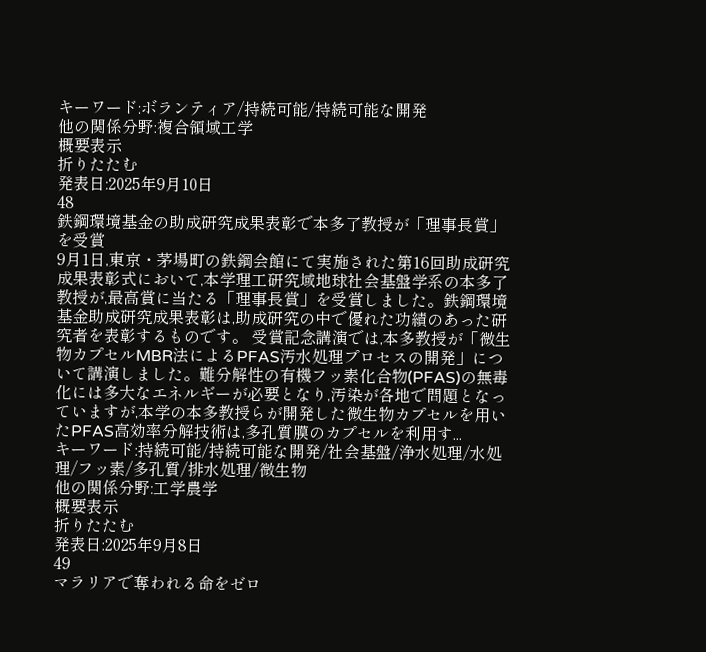キーワード:ボランティア/持続可能/持続可能な開発
他の関係分野:複合領域工学
概要表示
折りたたむ
発表日:2025年9月10日
48
鉄鋼環境基金の助成研究成果表彰で本多了教授が「理事長賞」を受賞
9月1日,東京・茅場町の鉄鋼会館にて実施された第16回助成研究成果表彰式において,本学理工研究域地球社会基盤学系の本多了教授が,最高賞に当たる「理事長賞」を受賞しました。鉄鋼環境基金助成研究成果表彰は,助成研究の中で優れた功績のあった研究者を表彰するものです。 受賞記念講演では,本多教授が「微生物カプセルMBR法によるPFAS汚水処理プロセスの開発」について講演しました。難分解性の有機フッ素化合物(PFAS)の無毒化には多大なエネルギーが必要となり,汚染が各地で問題となっていますが,本学の本多教授らが開発した微生物カプセルを用いたPFAS高効率分解技術は,多孔質膜のカプセルを利用す...
キーワード:持続可能/持続可能な開発/社会基盤/浄水処理/水処理/フッ素/多孔質/排水処理/微生物
他の関係分野:工学農学
概要表示
折りたたむ
発表日:2025年9月8日
49
マラリアで奪われる命をゼロ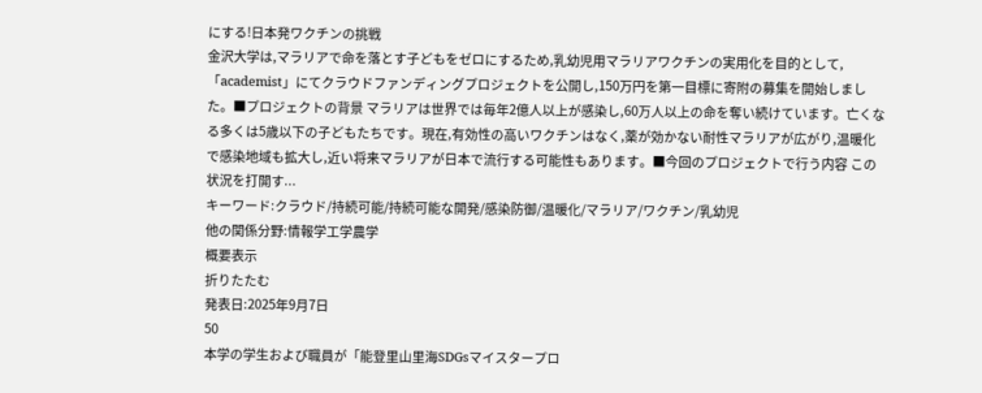にする!日本発ワクチンの挑戦
金沢大学は,マラリアで命を落とす子どもをゼロにするため,乳幼児用マラリアワクチンの実用化を目的として,「academist」にてクラウドファンディングプロジェクトを公開し,150万円を第一目標に寄附の募集を開始しました。■プロジェクトの背景 マラリアは世界では毎年2億人以上が感染し,60万人以上の命を奪い続けています。亡くなる多くは5歳以下の子どもたちです。現在,有効性の高いワクチンはなく,薬が効かない耐性マラリアが広がり,温暖化で感染地域も拡大し,近い将来マラリアが日本で流行する可能性もあります。■今回のプロジェクトで行う内容 この状況を打開す...
キーワード:クラウド/持続可能/持続可能な開発/感染防御/温暖化/マラリア/ワクチン/乳幼児
他の関係分野:情報学工学農学
概要表示
折りたたむ
発表日:2025年9月7日
50
本学の学生および職員が「能登里山里海SDGsマイスタープロ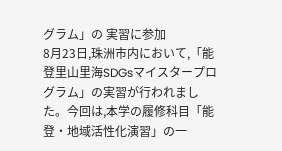グラム」の 実習に参加
8月23日,珠洲市内において,「能登里山里海SDGsマイスタープログラム」の実習が行われました。今回は,本学の履修科目「能登・地域活性化演習」の一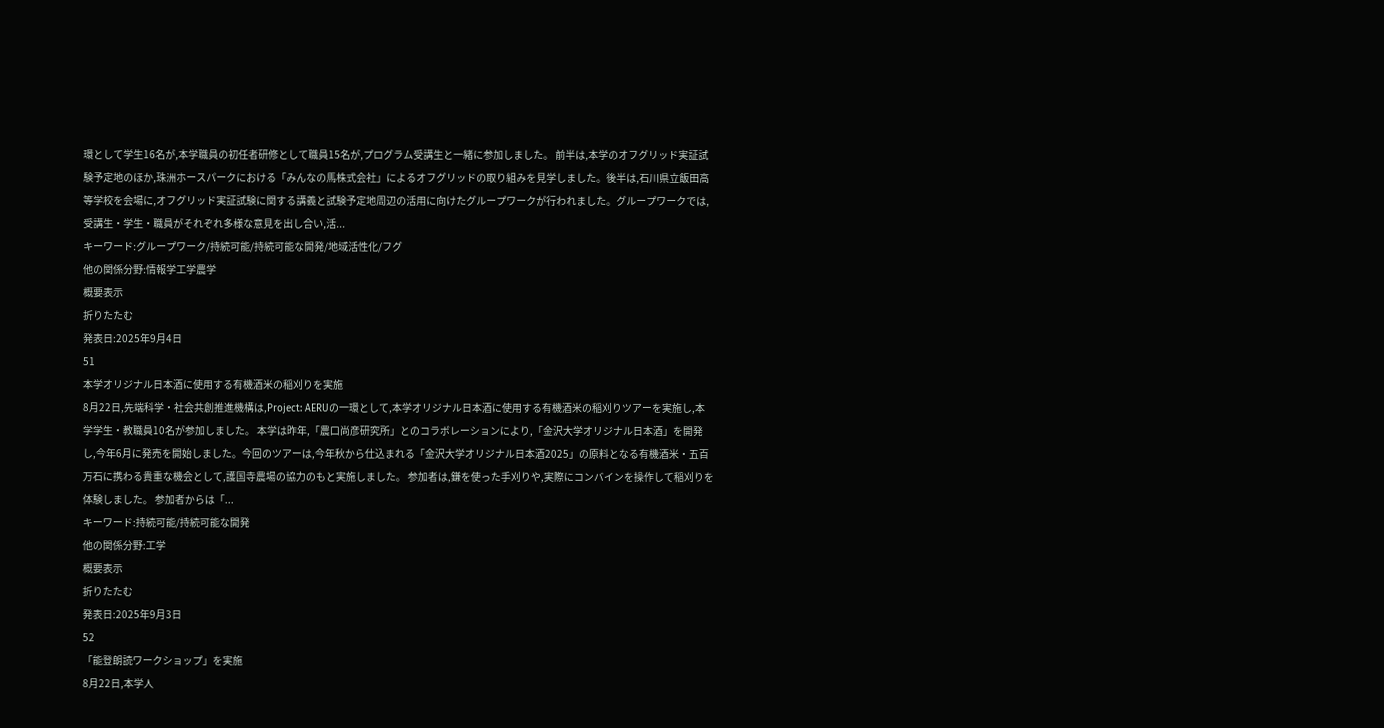環として学生16名が,本学職員の初任者研修として職員15名が,プログラム受講生と一緒に参加しました。 前半は,本学のオフグリッド実証試験予定地のほか,珠洲ホースパークにおける「みんなの馬株式会社」によるオフグリッドの取り組みを見学しました。後半は,石川県立飯田高等学校を会場に,オフグリッド実証試験に関する講義と試験予定地周辺の活用に向けたグループワークが行われました。グループワークでは,受講生・学生・職員がそれぞれ多様な意見を出し合い,活...
キーワード:グループワーク/持続可能/持続可能な開発/地域活性化/フグ
他の関係分野:情報学工学農学
概要表示
折りたたむ
発表日:2025年9月4日
51
本学オリジナル日本酒に使用する有機酒米の稲刈りを実施
8月22日,先端科学・社会共創推進機構は,Project: AERUの一環として,本学オリジナル日本酒に使用する有機酒米の稲刈りツアーを実施し,本学学生・教職員10名が参加しました。 本学は昨年,「農口尚彦研究所」とのコラボレーションにより,「金沢大学オリジナル日本酒」を開発し,今年6月に発売を開始しました。今回のツアーは,今年秋から仕込まれる「金沢大学オリジナル日本酒2025」の原料となる有機酒米・五百万石に携わる貴重な機会として,護国寺農場の協力のもと実施しました。 参加者は,鎌を使った手刈りや,実際にコンバインを操作して稲刈りを体験しました。 参加者からは「...
キーワード:持続可能/持続可能な開発
他の関係分野:工学
概要表示
折りたたむ
発表日:2025年9月3日
52
「能登朗読ワークショップ」を実施
8月22日,本学人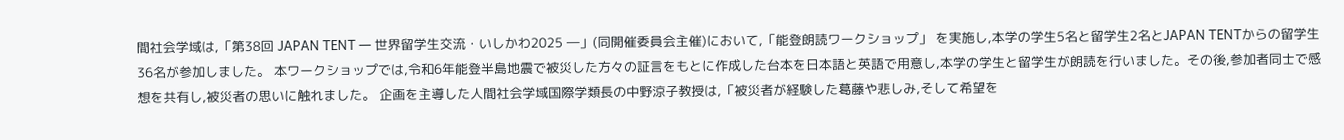間社会学域は,「第38回 JAPAN TENT ― 世界留学生交流・いしかわ2025 ―」(同開催委員会主催)において,「能登朗読ワークショップ」 を実施し,本学の学生5名と留学生2名とJAPAN TENTからの留学生36名が参加しました。 本ワークショップでは,令和6年能登半島地震で被災した方々の証言をもとに作成した台本を日本語と英語で用意し,本学の学生と留学生が朗読を行いました。その後,参加者同士で感想を共有し,被災者の思いに触れました。 企画を主導した人間社会学域国際学類長の中野涼子教授は,「被災者が経験した葛藤や悲しみ,そして希望を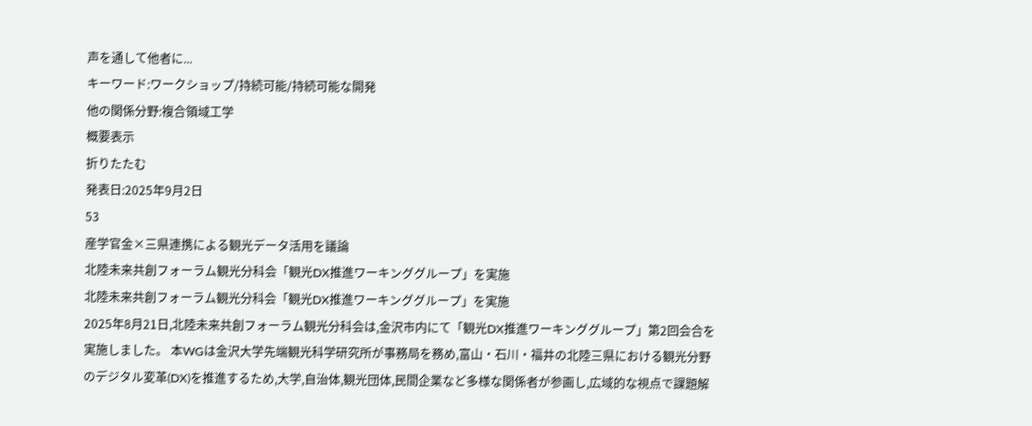声を通して他者に...
キーワード:ワークショップ/持続可能/持続可能な開発
他の関係分野:複合領域工学
概要表示
折りたたむ
発表日:2025年9月2日
53
産学官金×三県連携による観光データ活用を議論
北陸未来共創フォーラム観光分科会「観光DX推進ワーキンググループ」を実施
北陸未来共創フォーラム観光分科会「観光DX推進ワーキンググループ」を実施
2025年8月21日,北陸未来共創フォーラム観光分科会は,金沢市内にて「観光DX推進ワーキンググループ」第2回会合を実施しました。 本WGは金沢大学先端観光科学研究所が事務局を務め,富山・石川・福井の北陸三県における観光分野のデジタル変革(DX)を推進するため,大学,自治体,観光団体,民間企業など多様な関係者が参画し,広域的な視点で課題解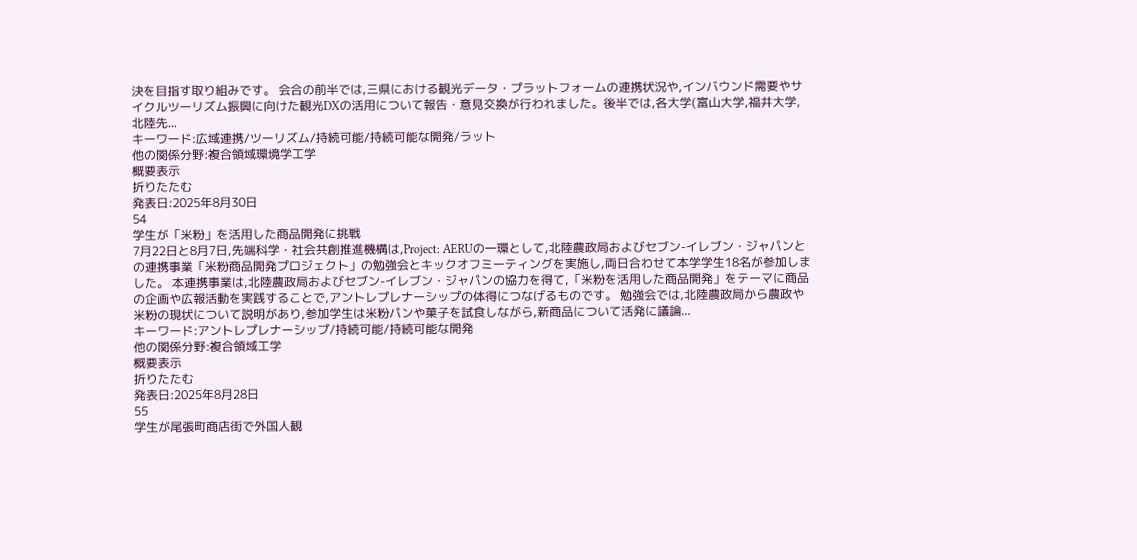決を目指す取り組みです。 会合の前半では,三県における観光データ・プラットフォームの連携状況や,インバウンド需要やサイクルツーリズム振興に向けた観光DXの活用について報告・意見交換が行われました。後半では,各大学(富山大学,福井大学,北陸先...
キーワード:広域連携/ツーリズム/持続可能/持続可能な開発/ラット
他の関係分野:複合領域環境学工学
概要表示
折りたたむ
発表日:2025年8月30日
54
学生が「米粉」を活用した商品開発に挑戦
7月22日と8月7日,先端科学・社会共創推進機構は,Project: AERUの一環として,北陸農政局およびセブン-イレブン・ジャパンとの連携事業「米粉商品開発プロジェクト」の勉強会とキックオフミーティングを実施し,両日合わせて本学学生18名が参加しました。 本連携事業は,北陸農政局およびセブン-イレブン・ジャパンの協力を得て,「米粉を活用した商品開発」をテーマに商品の企画や広報活動を実践することで,アントレプレナーシップの体得につなげるものです。 勉強会では,北陸農政局から農政や米粉の現状について説明があり,参加学生は米粉パンや菓子を試食しながら,新商品について活発に議論...
キーワード:アントレプレナーシップ/持続可能/持続可能な開発
他の関係分野:複合領域工学
概要表示
折りたたむ
発表日:2025年8月28日
55
学生が尾張町商店街で外国人観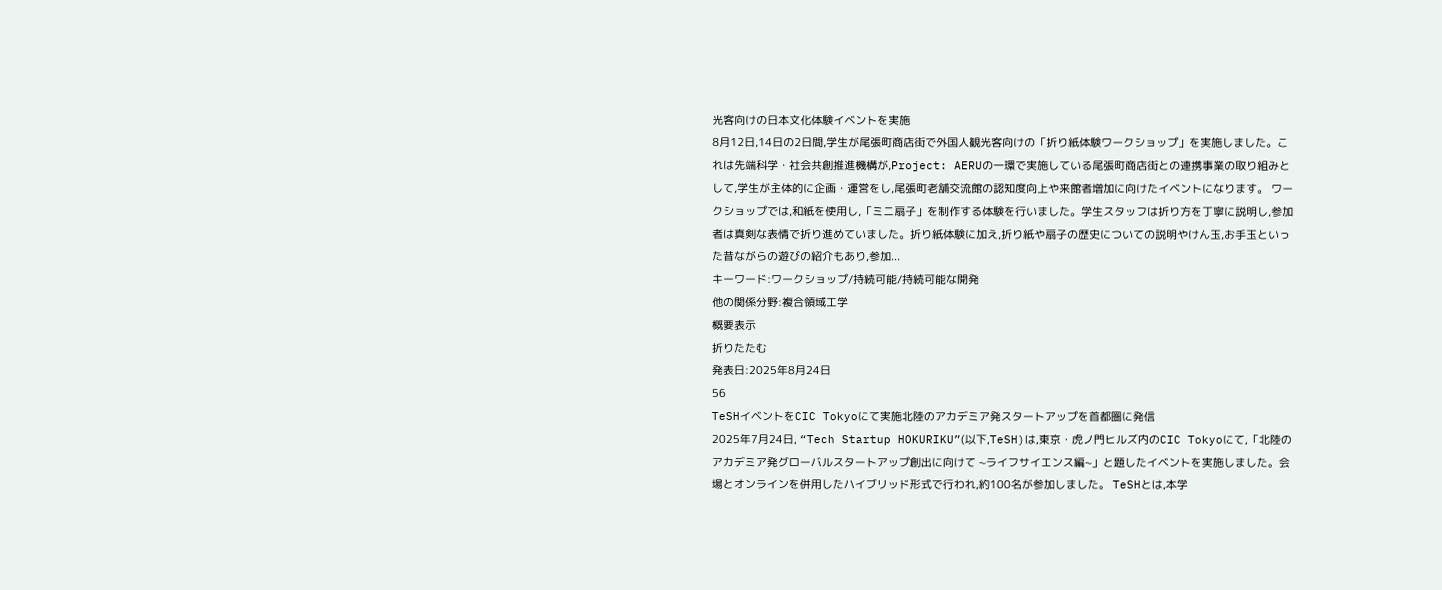光客向けの日本文化体験イベントを実施
8月12日,14日の2日間,学生が尾張町商店街で外国人観光客向けの「折り紙体験ワークショップ」を実施しました。これは先端科学・社会共創推進機構が,Project: AERUの一環で実施している尾張町商店街との連携事業の取り組みとして,学生が主体的に企画・運営をし,尾張町老舗交流館の認知度向上や来館者増加に向けたイベントになります。 ワークショップでは,和紙を使用し,「ミニ扇子」を制作する体験を行いました。学生スタッフは折り方を丁寧に説明し,参加者は真剣な表情で折り進めていました。折り紙体験に加え,折り紙や扇子の歴史についての説明やけん玉,お手玉といった昔ながらの遊びの紹介もあり,参加...
キーワード:ワークショップ/持続可能/持続可能な開発
他の関係分野:複合領域工学
概要表示
折りたたむ
発表日:2025年8月24日
56
TeSHイベントをCIC Tokyoにて実施北陸のアカデミア発スタートアップを首都圏に発信
2025年7月24日, “Tech Startup HOKURIKU”(以下,TeSH)は,東京・虎ノ門ヒルズ内のCIC Tokyoにて,「北陸のアカデミア発グローバルスタートアップ創出に向けて ~ライフサイエンス編~」と題したイベントを実施しました。会場とオンラインを併用したハイブリッド形式で行われ,約100名が参加しました。 TeSHとは,本学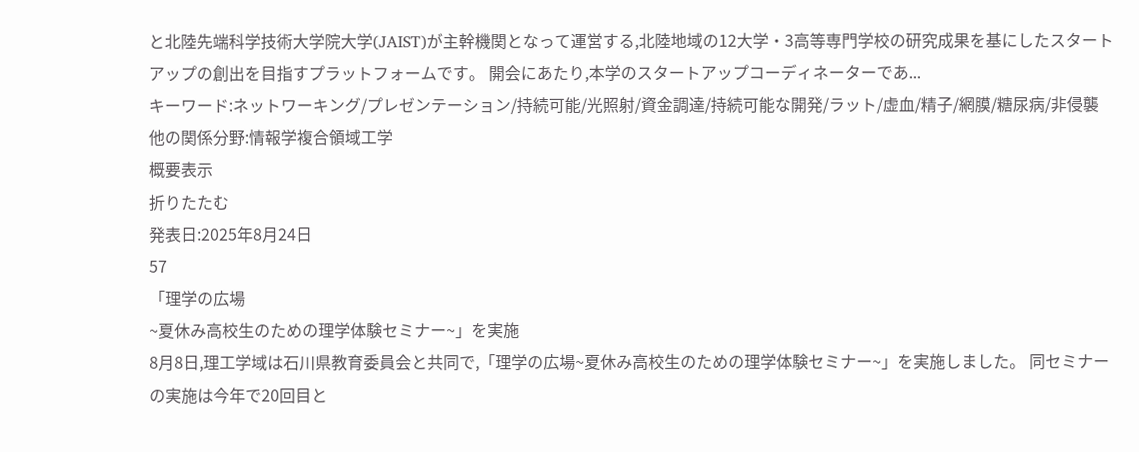と北陸先端科学技術大学院大学(JAIST)が主幹機関となって運営する,北陸地域の12大学・3高等専門学校の研究成果を基にしたスタートアップの創出を目指すプラットフォームです。 開会にあたり,本学のスタートアップコーディネーターであ...
キーワード:ネットワーキング/プレゼンテーション/持続可能/光照射/資金調達/持続可能な開発/ラット/虚血/精子/網膜/糖尿病/非侵襲
他の関係分野:情報学複合領域工学
概要表示
折りたたむ
発表日:2025年8月24日
57
「理学の広場
~夏休み高校生のための理学体験セミナー~」を実施
8月8日,理工学域は石川県教育委員会と共同で,「理学の広場~夏休み高校生のための理学体験セミナー~」を実施しました。 同セミナーの実施は今年で20回目と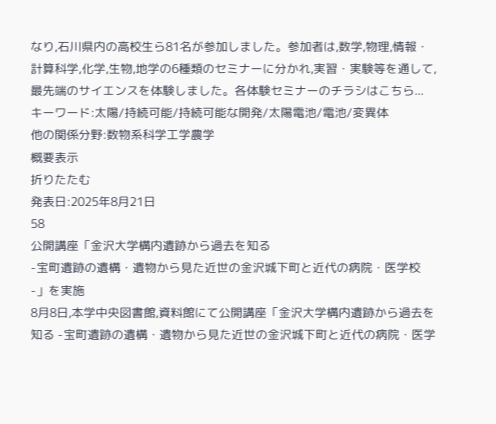なり,石川県内の高校生ら81名が参加しました。参加者は,数学,物理,情報・計算科学,化学,生物,地学の6種類のセミナーに分かれ,実習・実験等を通して,最先端のサイエンスを体験しました。各体験セミナーのチラシはこちら...
キーワード:太陽/持続可能/持続可能な開発/太陽電池/電池/変異体
他の関係分野:数物系科学工学農学
概要表示
折りたたむ
発表日:2025年8月21日
58
公開講座「金沢大学構内遺跡から過去を知る
-宝町遺跡の遺構・遺物から見た近世の金沢城下町と近代の病院・医学校-」を実施
8月8日,本学中央図書館,資料館にて公開講座「金沢大学構内遺跡から過去を知る -宝町遺跡の遺構・遺物から見た近世の金沢城下町と近代の病院・医学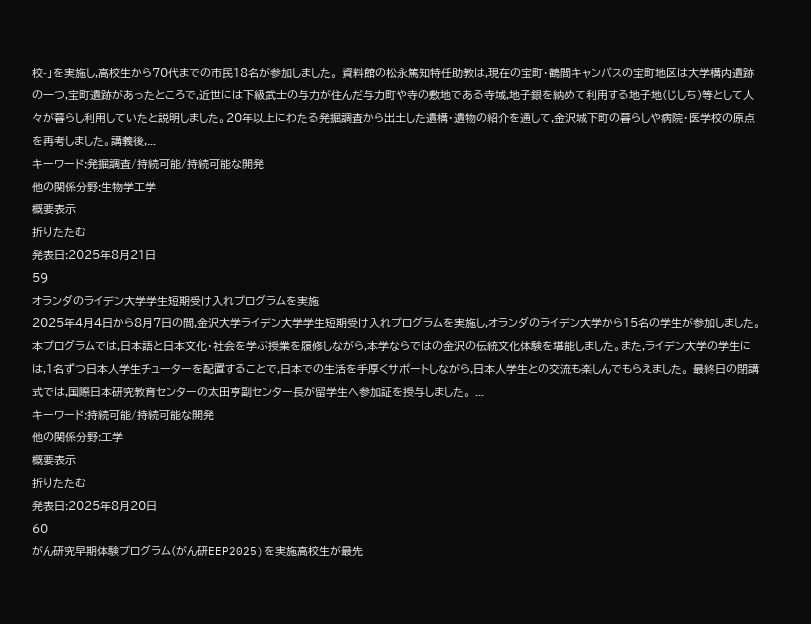校-」を実施し,高校生から70代までの市民18名が参加しました。 資料館の松永篤知特任助教は,現在の宝町・鶴間キャンパスの宝町地区は大学構内遺跡の一つ,宝町遺跡があったところで,近世には下級武士の与力が住んだ与力町や寺の敷地である寺域,地子銀を納めて利用する地子地(じしち)等として人々が暮らし利用していたと説明しました。20年以上にわたる発掘調査から出土した遺構・遺物の紹介を通して,金沢城下町の暮らしや病院・医学校の原点を再考しました。講義後,...
キーワード:発掘調査/持続可能/持続可能な開発
他の関係分野:生物学工学
概要表示
折りたたむ
発表日:2025年8月21日
59
オランダのライデン大学学生短期受け入れプログラムを実施
2025年4月4日から8月7日の間,金沢大学ライデン大学学生短期受け入れプログラムを実施し,オランダのライデン大学から15名の学生が参加しました。 本プログラムでは,日本語と日本文化・社会を学ぶ授業を履修しながら,本学ならではの金沢の伝統文化体験を堪能しました。また,ライデン大学の学生には,1名ずつ日本人学生チューターを配置することで,日本での生活を手厚くサポートしながら,日本人学生との交流も楽しんでもらえました。 最終日の閉講式では,国際日本研究教育センターの太田亨副センター長が留学生へ参加証を授与しました。 ...
キーワード:持続可能/持続可能な開発
他の関係分野:工学
概要表示
折りたたむ
発表日:2025年8月20日
60
がん研究早期体験プログラム(がん研EEP2025)を実施高校生が最先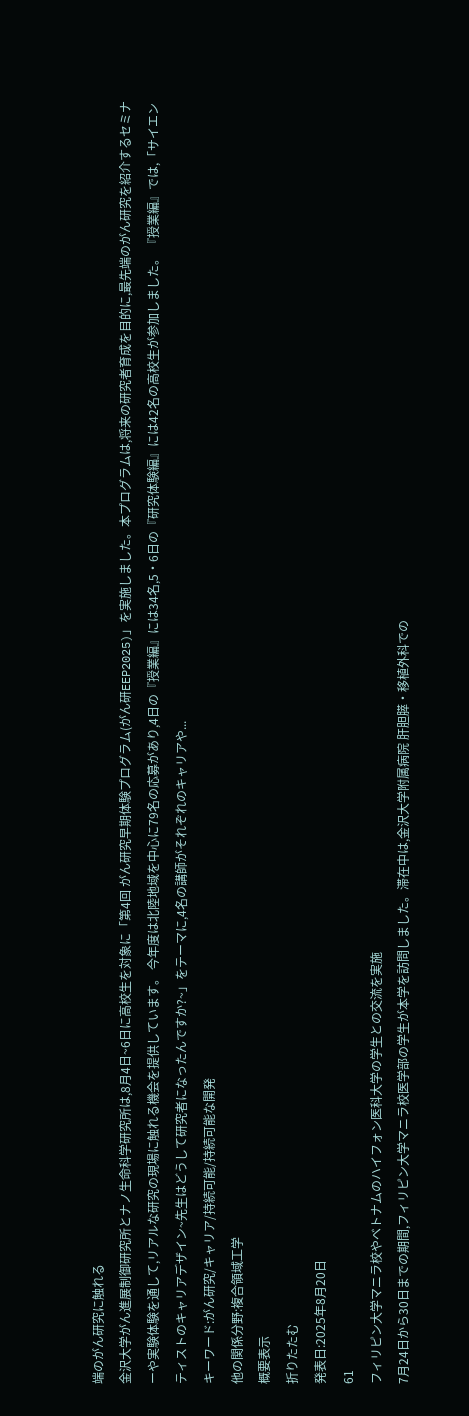端のがん研究に触れる
金沢大学がん進展制御研究所とナノ生命科学研究所は,8月4日~6日に高校生を対象に「第4回 がん研究早期体験プログラム(がん研EEP2025)」を実施しました。本プログラムは,将来の研究者育成を目的に,最先端のがん研究を紹介するセミナーや実験体験を通して,リアルな研究の現場に触れる機会を提供しています。 今年度は北陸地域を中心に79名の応募があり,4日の『授業編』には34名,5・6日の『研究体験編』には42名の高校生が参加しました。 『授業編』では,「サイエンティストのキャリアデザイン~先生はどうして研究者になったんですか?~」をテーマに,4名の講師がそれぞれのキャリアや...
キーワード:がん研究/キャリア/持続可能/持続可能な開発
他の関係分野:複合領域工学
概要表示
折りたたむ
発表日:2025年8月20日
61
フィリピン大学マニラ校やベトナムのハイフォン医科大学の学生との交流を実施
7月24日から30日までの期間,フィリピン大学マニラ校医学部の学生が本学を訪問しました。滞在中は,金沢大学附属病院 肝胆膵・移植外科での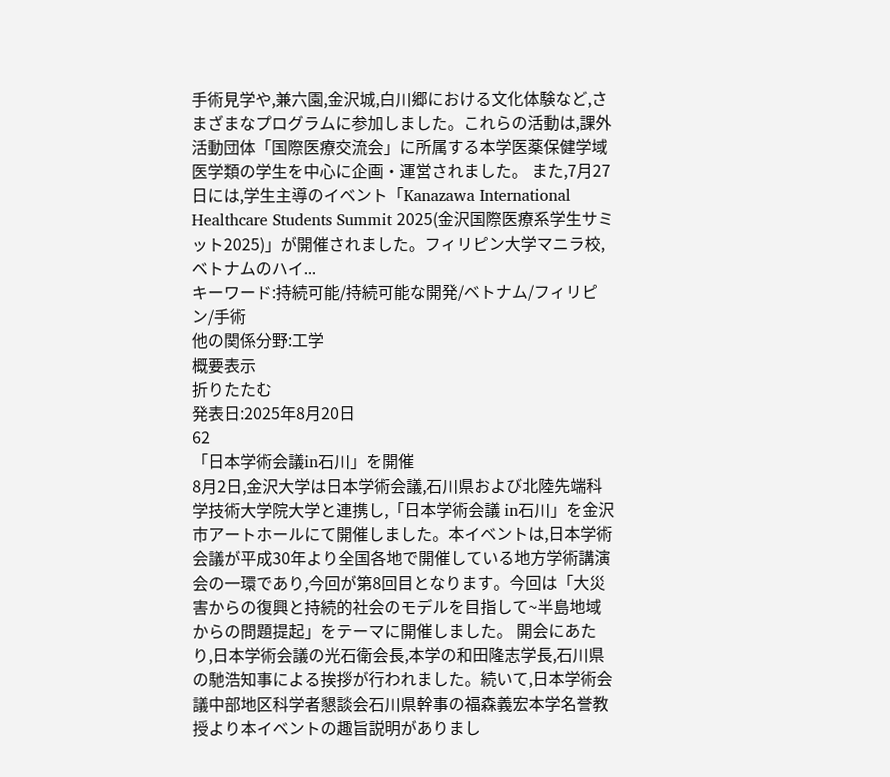手術見学や,兼六園,金沢城,白川郷における文化体験など,さまざまなプログラムに参加しました。これらの活動は,課外活動団体「国際医療交流会」に所属する本学医薬保健学域医学類の学生を中心に企画・運営されました。 また,7月27日には,学生主導のイベント「Kanazawa International Healthcare Students Summit 2025(金沢国際医療系学生サミット2025)」が開催されました。フィリピン大学マニラ校,ベトナムのハイ...
キーワード:持続可能/持続可能な開発/ベトナム/フィリピン/手術
他の関係分野:工学
概要表示
折りたたむ
発表日:2025年8月20日
62
「日本学術会議in石川」を開催
8月2日,金沢大学は日本学術会議,石川県および北陸先端科学技術大学院大学と連携し,「日本学術会議 in石川」を金沢市アートホールにて開催しました。本イベントは,日本学術会議が平成30年より全国各地で開催している地方学術講演会の一環であり,今回が第8回目となります。今回は「大災害からの復興と持続的社会のモデルを目指して~半島地域からの問題提起」をテーマに開催しました。 開会にあたり,日本学術会議の光石衛会長,本学の和田隆志学長,石川県の馳浩知事による挨拶が行われました。続いて,日本学術会議中部地区科学者懇談会石川県幹事の福森義宏本学名誉教授より本イベントの趣旨説明がありまし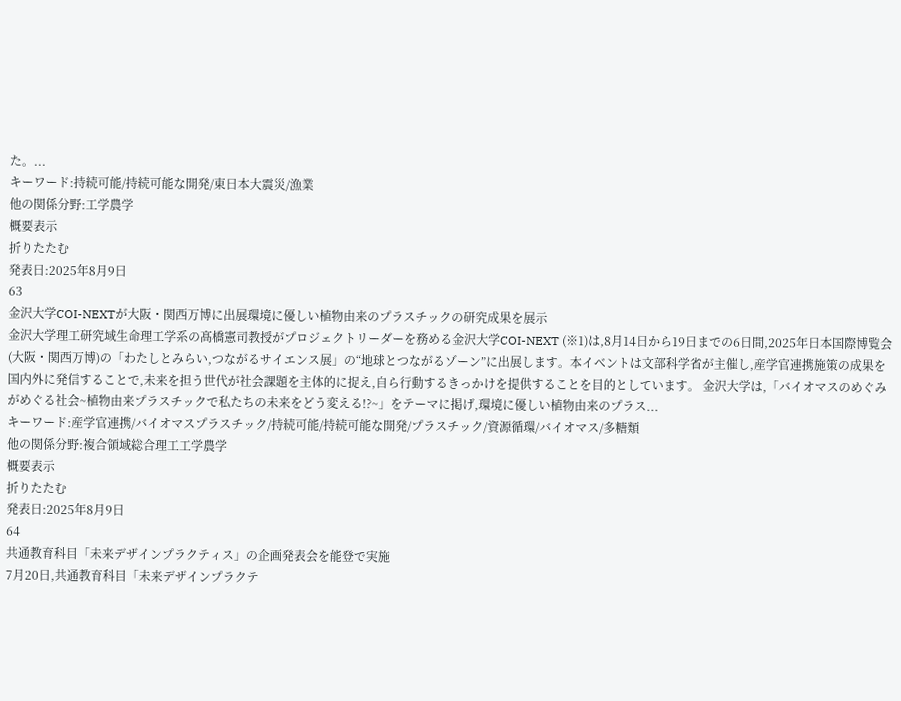た。...
キーワード:持続可能/持続可能な開発/東日本大震災/漁業
他の関係分野:工学農学
概要表示
折りたたむ
発表日:2025年8月9日
63
金沢大学COI-NEXTが大阪・関西万博に出展環境に優しい植物由来のプラスチックの研究成果を展示
金沢大学理工研究域生命理工学系の髙橋憲司教授がプロジェクトリーダーを務める金沢大学COI-NEXT (※1)は,8月14日から19日までの6日間,2025年日本国際博覧会(大阪・関西万博)の「わたしとみらい,つながるサイエンス展」の“地球とつながるゾーン”に出展します。本イベントは文部科学省が主催し,産学官連携施策の成果を国内外に発信することで,未来を担う世代が社会課題を主体的に捉え,自ら行動するきっかけを提供することを目的としています。 金沢大学は,「バイオマスのめぐみがめぐる社会~植物由来プラスチックで私たちの未来をどう変える!?~」をテーマに掲げ,環境に優しい植物由来のプラス...
キーワード:産学官連携/バイオマスプラスチック/持続可能/持続可能な開発/プラスチック/資源循環/バイオマス/多糖類
他の関係分野:複合領域総合理工工学農学
概要表示
折りたたむ
発表日:2025年8月9日
64
共通教育科目「未来デザインプラクティス」の企画発表会を能登で実施
7月20日,共通教育科目「未来デザインプラクテ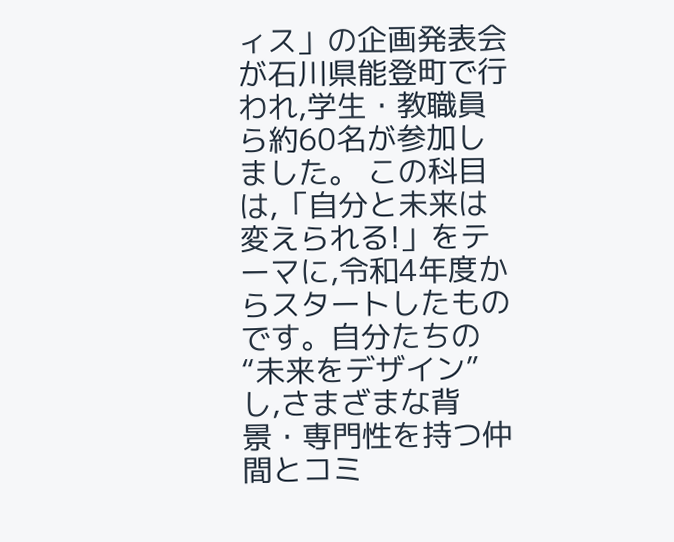ィス」の企画発表会が石川県能登町で行われ,学生・教職員ら約60名が参加しました。 この科目は,「自分と未来は変えられる!」をテーマに,令和4年度からスタートしたものです。自分たちの“未来をデザイン”し,さまざまな背景・専門性を持つ仲間とコミ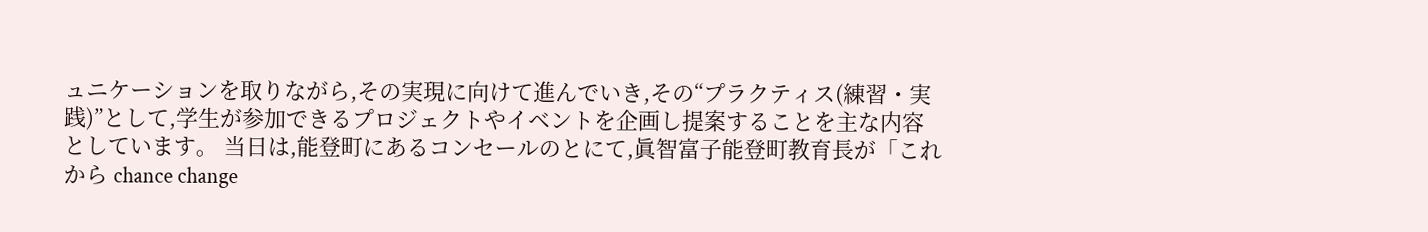ュニケーションを取りながら,その実現に向けて進んでいき,その“プラクティス(練習・実践)”として,学生が参加できるプロジェクトやイベントを企画し提案することを主な内容としています。 当日は,能登町にあるコンセールのとにて,眞智富子能登町教育長が「これから chance change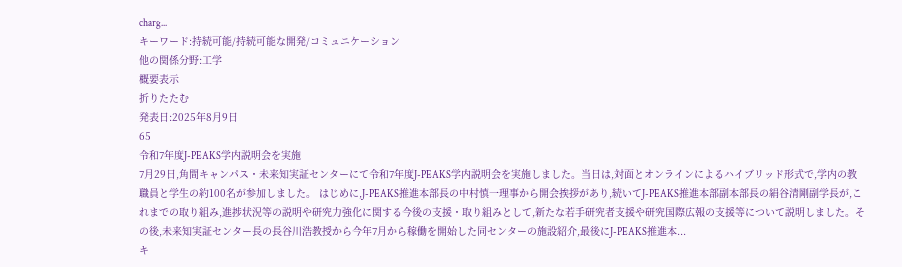charg...
キーワード:持続可能/持続可能な開発/コミュニケーション
他の関係分野:工学
概要表示
折りたたむ
発表日:2025年8月9日
65
令和7年度J-PEAKS学内説明会を実施
7月29日,角間キャンパス・未来知実証センターにて令和7年度J-PEAKS学内説明会を実施しました。当日は,対面とオンラインによるハイブリッド形式で,学内の教職員と学生の約100名が参加しました。 はじめに,J-PEAKS推進本部長の中村慎一理事から開会挨拶があり,続いてJ-PEAKS推進本部副本部長の絹谷清剛副学長が,これまでの取り組み,進捗状況等の説明や研究力強化に関する今後の支援・取り組みとして,新たな若手研究者支援や研究国際広報の支援等について説明しました。その後,未来知実証センター長の長谷川浩教授から今年7月から稼働を開始した同センターの施設紹介,最後にJ-PEAKS推進本...
キ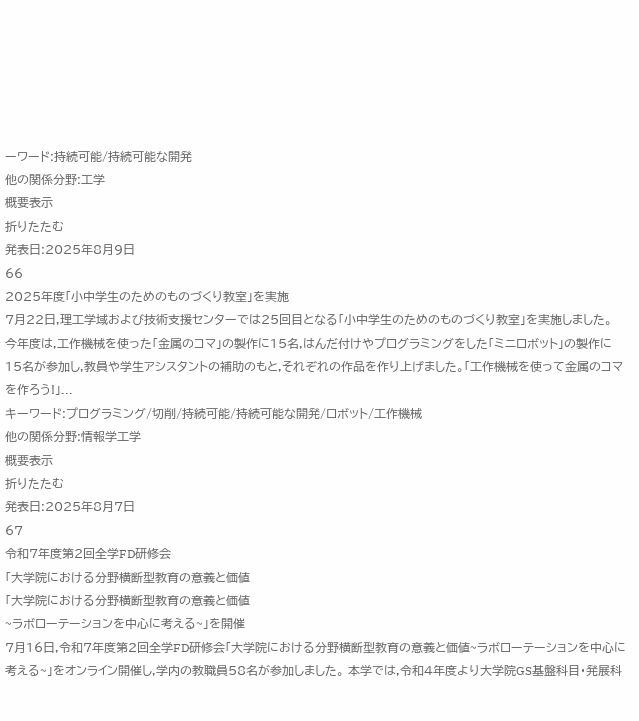ーワード:持続可能/持続可能な開発
他の関係分野:工学
概要表示
折りたたむ
発表日:2025年8月9日
66
2025年度「小中学生のためのものづくり教室」を実施
7月22日,理工学域および技術支援センターでは25回目となる「小中学生のためのものづくり教室」を実施しました。 今年度は,工作機械を使った「金属のコマ」の製作に15名,はんだ付けやプログラミングをした「ミニロボット」の製作に15名が参加し,教員や学生アシスタントの補助のもと,それぞれの作品を作り上げました。「工作機械を使って金属のコマを作ろう!」...
キーワード:プログラミング/切削/持続可能/持続可能な開発/ロボット/工作機械
他の関係分野:情報学工学
概要表示
折りたたむ
発表日:2025年8月7日
67
令和7年度第2回全学FD研修会
「大学院における分野横断型教育の意義と価値
「大学院における分野横断型教育の意義と価値
~ラボローテーションを中心に考える~」を開催
7月16日,令和7年度第2回全学FD研修会「大学院における分野横断型教育の意義と価値~ラボローテーションを中心に考える~」をオンライン開催し,学内の教職員58名が参加しました。 本学では,令和4年度より大学院GS基盤科目・発展科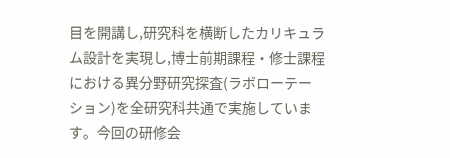目を開講し,研究科を横断したカリキュラム設計を実現し,博士前期課程・修士課程における異分野研究探査(ラボローテーション)を全研究科共通で実施しています。今回の研修会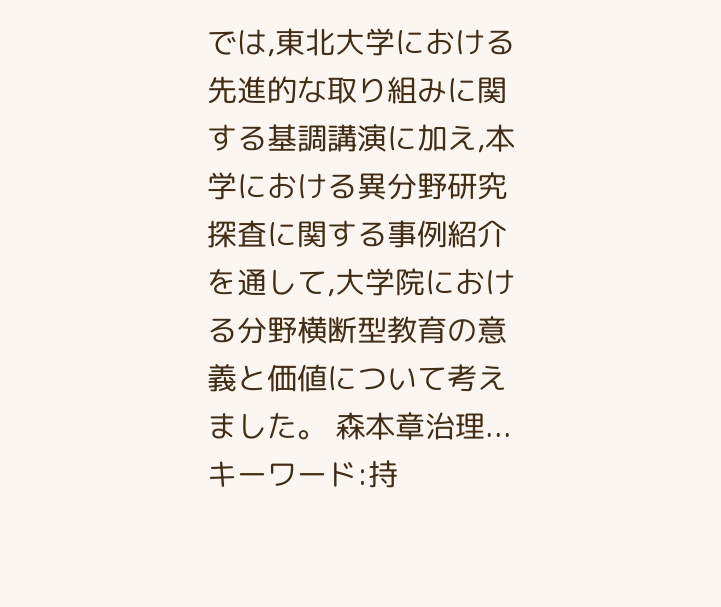では,東北大学における先進的な取り組みに関する基調講演に加え,本学における異分野研究探査に関する事例紹介を通して,大学院における分野横断型教育の意義と価値について考えました。 森本章治理...
キーワード:持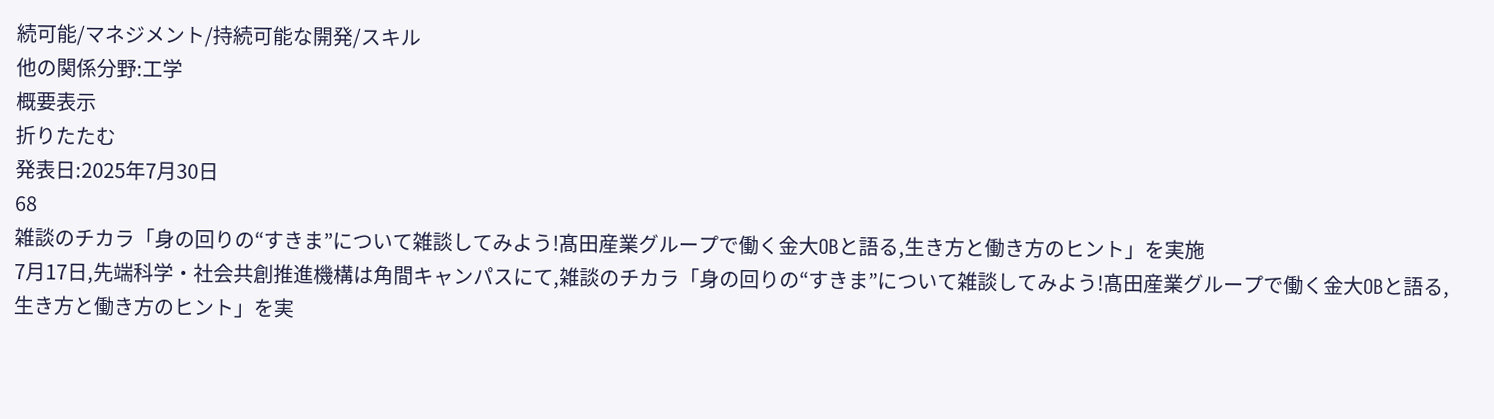続可能/マネジメント/持続可能な開発/スキル
他の関係分野:工学
概要表示
折りたたむ
発表日:2025年7月30日
68
雑談のチカラ「身の回りの“すきま”について雑談してみよう!髙田産業グループで働く金大OBと語る,生き方と働き方のヒント」を実施
7月17日,先端科学・社会共創推進機構は角間キャンパスにて,雑談のチカラ「身の回りの“すきま”について雑談してみよう!髙田産業グループで働く金大OBと語る,生き方と働き方のヒント」を実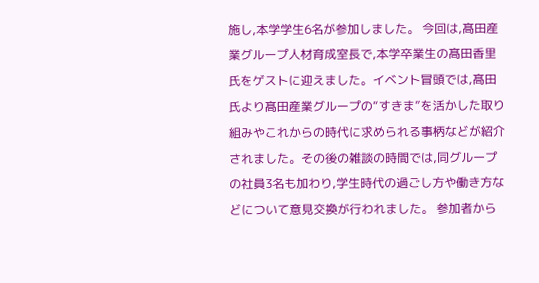施し,本学学生6名が参加しました。 今回は,髙田産業グループ人材育成室長で,本学卒業生の髙田香里氏をゲストに迎えました。イベント冒頭では,髙田氏より髙田産業グループの“すきま”を活かした取り組みやこれからの時代に求められる事柄などが紹介されました。その後の雑談の時間では,同グループの社員3名も加わり,学生時代の過ごし方や働き方などについて意見交換が行われました。 参加者から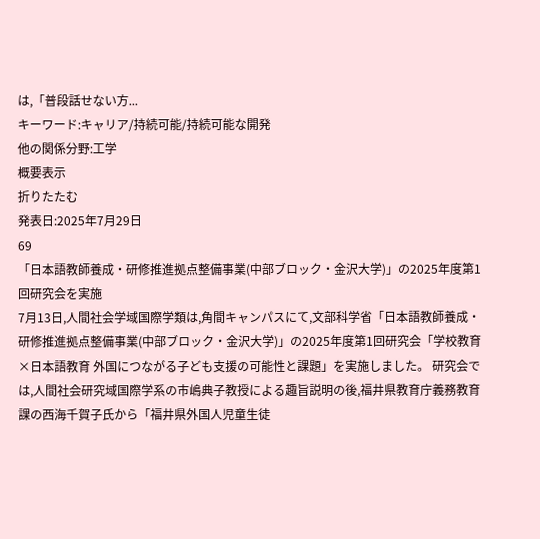は,「普段話せない方...
キーワード:キャリア/持続可能/持続可能な開発
他の関係分野:工学
概要表示
折りたたむ
発表日:2025年7月29日
69
「日本語教師養成・研修推進拠点整備事業(中部ブロック・金沢大学)」の2025年度第1回研究会を実施
7月13日,人間社会学域国際学類は,角間キャンパスにて,文部科学省「日本語教師養成・研修推進拠点整備事業(中部ブロック・金沢大学)」の2025年度第1回研究会「学校教育×日本語教育 外国につながる子ども支援の可能性と課題」を実施しました。 研究会では,人間社会研究域国際学系の市嶋典子教授による趣旨説明の後,福井県教育庁義務教育課の西海千賀子氏から「福井県外国人児童生徒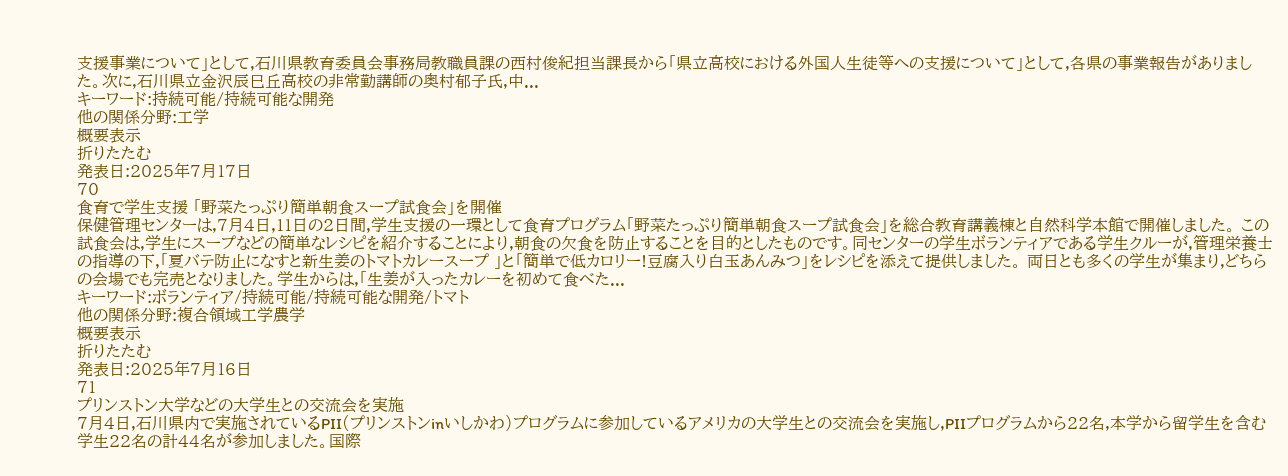支援事業について」として,石川県教育委員会事務局教職員課の西村俊紀担当課長から「県立高校における外国人生徒等への支援について」として,各県の事業報告がありました。次に,石川県立金沢辰巳丘高校の非常勤講師の奥村郁子氏,中...
キーワード:持続可能/持続可能な開発
他の関係分野:工学
概要表示
折りたたむ
発表日:2025年7月17日
70
食育で学生支援 「野菜たっぷり簡単朝食スープ試食会」を開催
保健管理センターは,7月4日,11日の2日間,学生支援の一環として食育プログラム「野菜たっぷり簡単朝食スープ試食会」を総合教育講義棟と自然科学本館で開催しました。 この試食会は,学生にスープなどの簡単なレシピを紹介することにより,朝食の欠食を防止することを目的としたものです。同センターの学生ボランティアである学生クルーが,管理栄養士の指導の下,「夏バテ防止になすと新生姜のトマトカレースープ 」と「簡単で低カロリー!豆腐入り白玉あんみつ」をレシピを添えて提供しました。 両日とも多くの学生が集まり,どちらの会場でも完売となりました。学生からは,「生姜が入ったカレーを初めて食べた...
キーワード:ボランティア/持続可能/持続可能な開発/トマト
他の関係分野:複合領域工学農学
概要表示
折りたたむ
発表日:2025年7月16日
71
プリンストン大学などの大学生との交流会を実施
7月4日,石川県内で実施されているPII(プリンストンinいしかわ)プログラムに参加しているアメリカの大学生との交流会を実施し,PIIプログラムから22名,本学から留学生を含む学生22名の計44名が参加しました。国際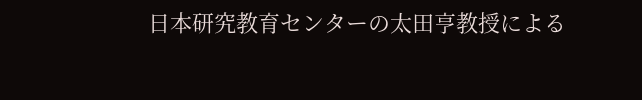日本研究教育センターの太田亨教授による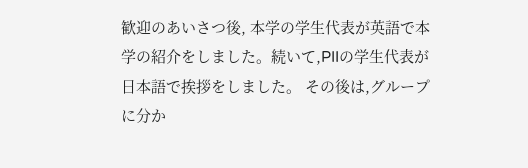歓迎のあいさつ後, 本学の学生代表が英語で本学の紹介をしました。続いて,PIIの学生代表が日本語で挨拶をしました。 その後は,グループに分か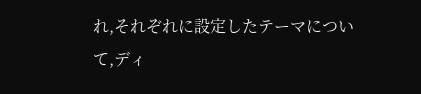れ,それぞれに設定したテーマについて,ディ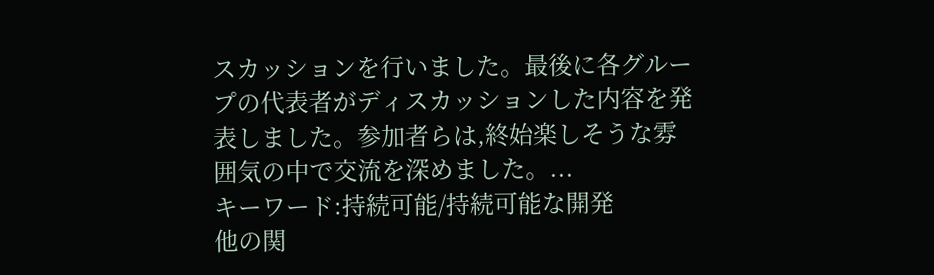スカッションを行いました。最後に各グループの代表者がディスカッションした内容を発表しました。参加者らは,終始楽しそうな雰囲気の中で交流を深めました。...
キーワード:持続可能/持続可能な開発
他の関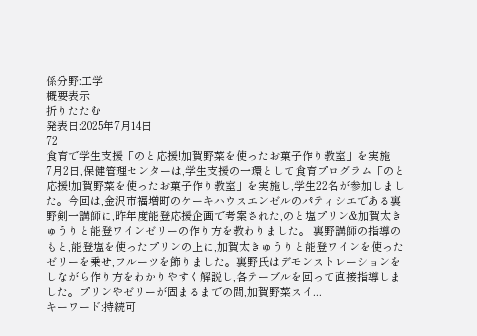係分野:工学
概要表示
折りたたむ
発表日:2025年7月14日
72
食育で学生支援「のと応援!加賀野菜を使ったお菓子作り教室」を実施
7月2日,保健管理センターは,学生支援の一環として食育プログラム「のと応援!加賀野菜を使ったお菓子作り教室」を実施し,学生22名が参加しました。今回は,金沢市福増町のケーキハウスエンゼルのパティシエである裏野剣一講師に,昨年度能登応援企画で考案された,のと塩プリン&加賀太きゅうりと能登ワインゼリーの作り方を教わりました。 裏野講師の指導のもと,能登塩を使ったプリンの上に,加賀太きゅうりと能登ワインを使ったゼリーを乗せ,フルーツを飾りました。裏野氏はデモンストレーションをしながら作り方をわかりやすく解説し,各テーブルを回って直接指導しました。プリンやゼリーが固まるまでの間,加賀野菜スイ...
キーワード:持続可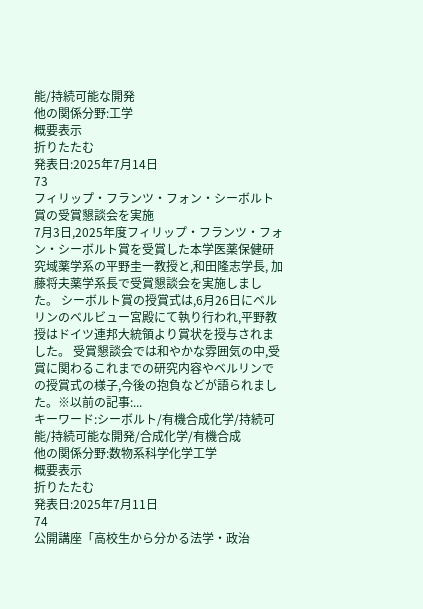能/持続可能な開発
他の関係分野:工学
概要表示
折りたたむ
発表日:2025年7月14日
73
フィリップ・フランツ・フォン・シーボルト賞の受賞懇談会を実施
7月3日,2025年度フィリップ・フランツ・フォン・シーボルト賞を受賞した本学医薬保健研究域薬学系の平野圭一教授と,和田隆志学長, 加藤将夫薬学系長で受賞懇談会を実施しました。 シーボルト賞の授賞式は,6月26日にベルリンのベルビュー宮殿にて執り行われ,平野教授はドイツ連邦大統領より賞状を授与されました。 受賞懇談会では和やかな雰囲気の中,受賞に関わるこれまでの研究内容やベルリンでの授賞式の様子,今後の抱負などが語られました。※以前の記事:...
キーワード:シーボルト/有機合成化学/持続可能/持続可能な開発/合成化学/有機合成
他の関係分野:数物系科学化学工学
概要表示
折りたたむ
発表日:2025年7月11日
74
公開講座「高校生から分かる法学・政治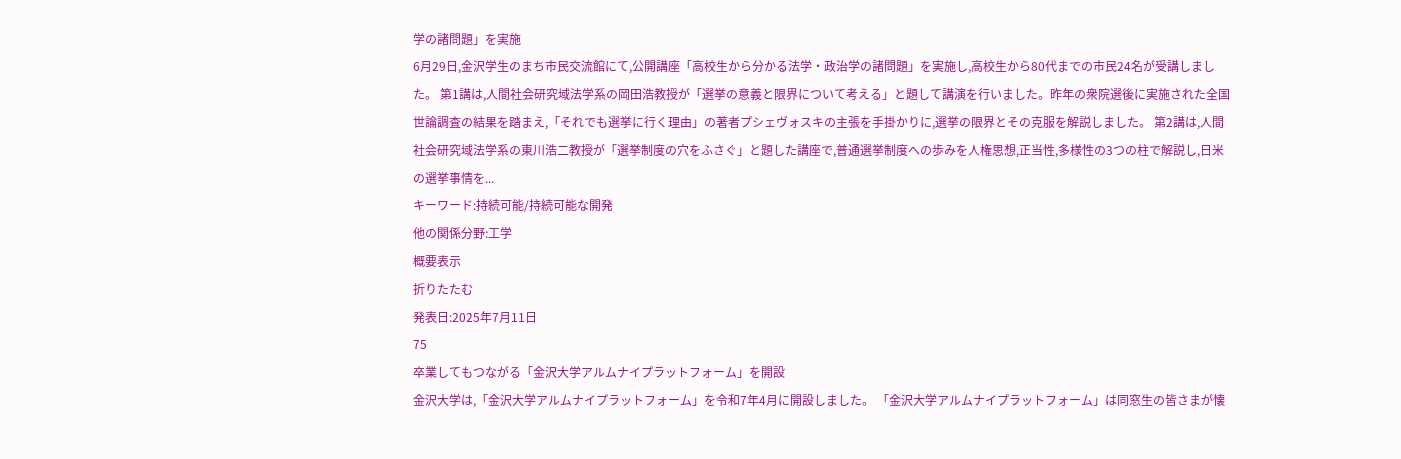学の諸問題」を実施
6月29日,金沢学生のまち市民交流館にて,公開講座「高校生から分かる法学・政治学の諸問題」を実施し,高校生から80代までの市民24名が受講しました。 第1講は,人間社会研究域法学系の岡田浩教授が「選挙の意義と限界について考える」と題して講演を行いました。昨年の衆院選後に実施された全国世論調査の結果を踏まえ,「それでも選挙に行く理由」の著者プシェヴォスキの主張を手掛かりに,選挙の限界とその克服を解説しました。 第2講は,人間社会研究域法学系の東川浩二教授が「選挙制度の穴をふさぐ」と題した講座で,普通選挙制度への歩みを人権思想,正当性,多様性の3つの柱で解説し,日米の選挙事情を...
キーワード:持続可能/持続可能な開発
他の関係分野:工学
概要表示
折りたたむ
発表日:2025年7月11日
75
卒業してもつながる「金沢大学アルムナイプラットフォーム」を開設
金沢大学は,「金沢大学アルムナイプラットフォーム」を令和7年4月に開設しました。 「金沢大学アルムナイプラットフォーム」は同窓生の皆さまが懐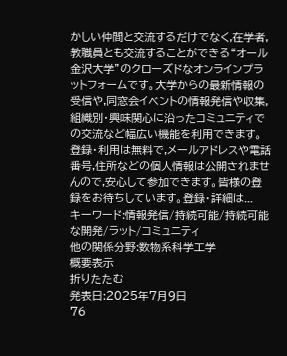かしい仲間と交流するだけでなく,在学者,教職員とも交流することができる“オール金沢大学”のクローズドなオンラインプラットフォームです。大学からの最新情報の受信や,同窓会イベントの情報発信や収集,組織別・興味関心に沿ったコミュニティでの交流など幅広い機能を利用できます。 登録・利用は無料で,メールアドレスや電話番号,住所などの個人情報は公開されませんので,安心して参加できます。皆様の登録をお待ちしています。登録・詳細は...
キーワード:情報発信/持続可能/持続可能な開発/ラット/コミュニティ
他の関係分野:数物系科学工学
概要表示
折りたたむ
発表日:2025年7月9日
76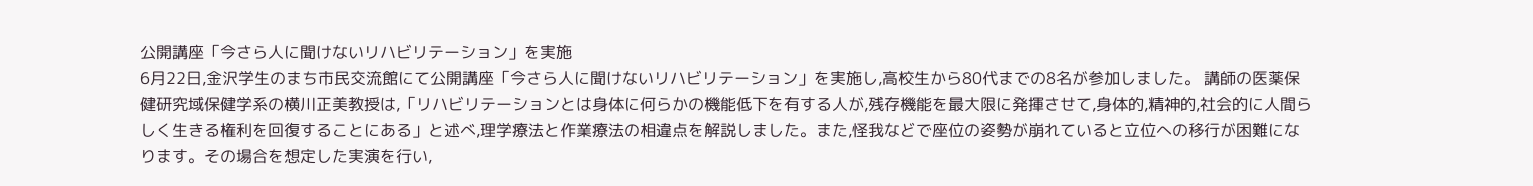公開講座「今さら人に聞けないリハビリテーション」を実施
6月22日,金沢学生のまち市民交流館にて公開講座「今さら人に聞けないリハビリテーション」を実施し,高校生から80代までの8名が参加しました。 講師の医薬保健研究域保健学系の横川正美教授は,「リハビリテーションとは身体に何らかの機能低下を有する人が,残存機能を最大限に発揮させて,身体的,精神的,社会的に人間らしく生きる権利を回復することにある」と述べ,理学療法と作業療法の相違点を解説しました。また,怪我などで座位の姿勢が崩れていると立位への移行が困難になります。その場合を想定した実演を行い,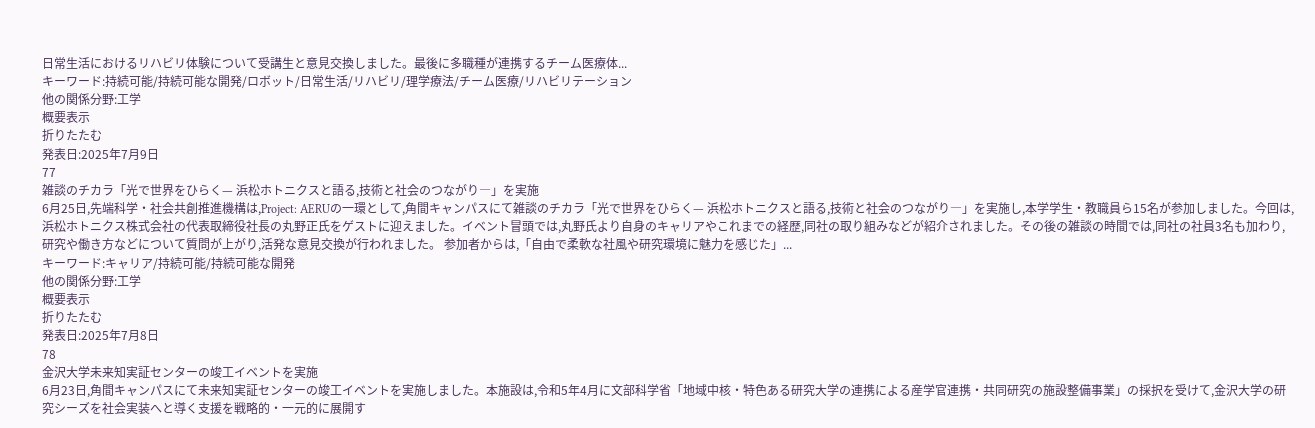日常生活におけるリハビリ体験について受講生と意見交換しました。最後に多職種が連携するチーム医療体...
キーワード:持続可能/持続可能な開発/ロボット/日常生活/リハビリ/理学療法/チーム医療/リハビリテーション
他の関係分野:工学
概要表示
折りたたむ
発表日:2025年7月9日
77
雑談のチカラ「光で世界をひらく— 浜松ホトニクスと語る,技術と社会のつながり―」を実施
6月25日,先端科学・社会共創推進機構は,Project: AERUの一環として,角間キャンパスにて雑談のチカラ「光で世界をひらく— 浜松ホトニクスと語る,技術と社会のつながり―」を実施し,本学学生・教職員ら15名が参加しました。今回は,浜松ホトニクス株式会社の代表取締役社長の丸野正氏をゲストに迎えました。イベント冒頭では,丸野氏より自身のキャリアやこれまでの経歴,同社の取り組みなどが紹介されました。その後の雑談の時間では,同社の社員3名も加わり,研究や働き方などについて質問が上がり,活発な意見交換が行われました。 参加者からは,「自由で柔軟な社風や研究環境に魅力を感じた」...
キーワード:キャリア/持続可能/持続可能な開発
他の関係分野:工学
概要表示
折りたたむ
発表日:2025年7月8日
78
金沢大学未来知実証センターの竣工イベントを実施
6月23日,角間キャンパスにて未来知実証センターの竣工イベントを実施しました。本施設は,令和5年4月に文部科学省「地域中核・特色ある研究大学の連携による産学官連携・共同研究の施設整備事業」の採択を受けて,金沢大学の研究シーズを社会実装へと導く支援を戦略的・一元的に展開す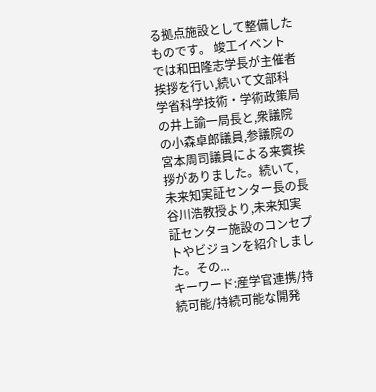る拠点施設として整備したものです。 竣工イベントでは和田隆志学長が主催者挨拶を行い,続いて文部科学省科学技術・学術政策局の井上諭一局長と,衆議院の小森卓郎議員,参議院の宮本周司議員による来賓挨拶がありました。続いて,未来知実証センター長の長谷川浩教授より,未来知実証センター施設のコンセプトやビジョンを紹介しました。その...
キーワード:産学官連携/持続可能/持続可能な開発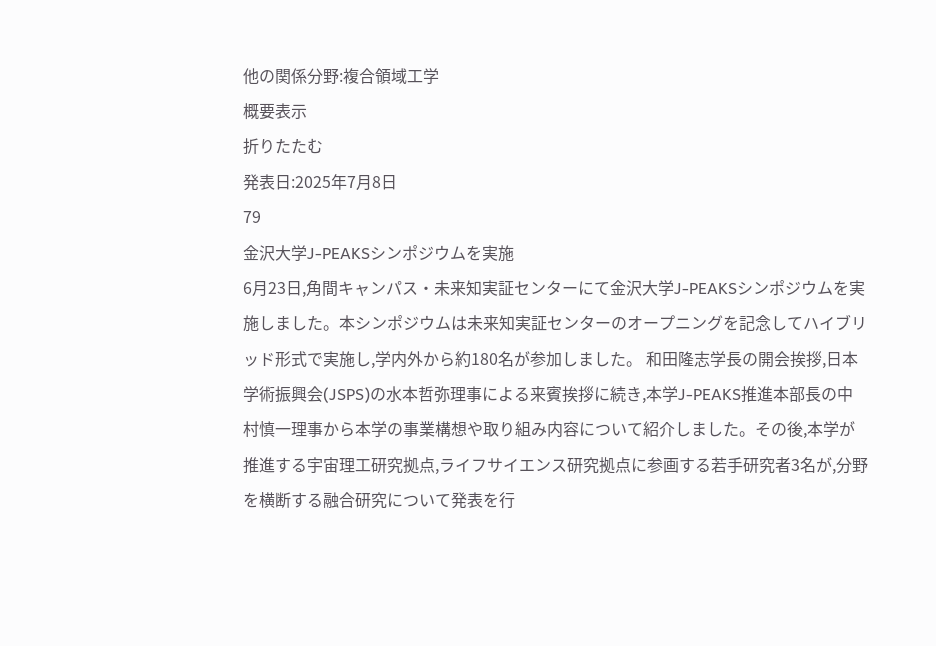他の関係分野:複合領域工学
概要表示
折りたたむ
発表日:2025年7月8日
79
金沢大学J-PEAKSシンポジウムを実施
6月23日,角間キャンパス・未来知実証センターにて金沢大学J-PEAKSシンポジウムを実施しました。本シンポジウムは未来知実証センターのオープニングを記念してハイブリッド形式で実施し,学内外から約180名が参加しました。 和田隆志学長の開会挨拶,日本学術振興会(JSPS)の水本哲弥理事による来賓挨拶に続き,本学J-PEAKS推進本部長の中村慎一理事から本学の事業構想や取り組み内容について紹介しました。その後,本学が推進する宇宙理工研究拠点,ライフサイエンス研究拠点に参画する若手研究者3名が,分野を横断する融合研究について発表を行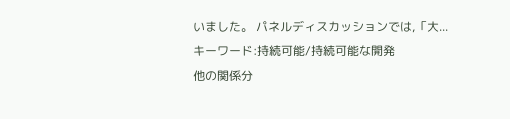いました。 パネルディスカッションでは,「大...
キーワード:持続可能/持続可能な開発
他の関係分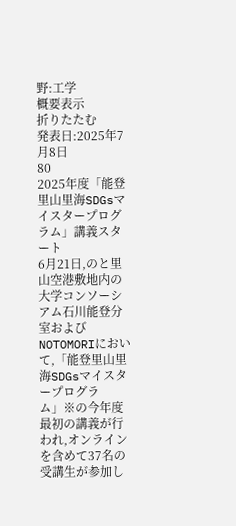野:工学
概要表示
折りたたむ
発表日:2025年7月8日
80
2025年度「能登里山里海SDGsマイスタープログラム」講義スタート
6月21日,のと里山空港敷地内の大学コンソーシアム石川能登分室およびNOTOMORIにおいて,「能登里山里海SDGsマイスタープログラム」※の今年度最初の講義が行われ,オンラインを含めて37名の受講生が参加し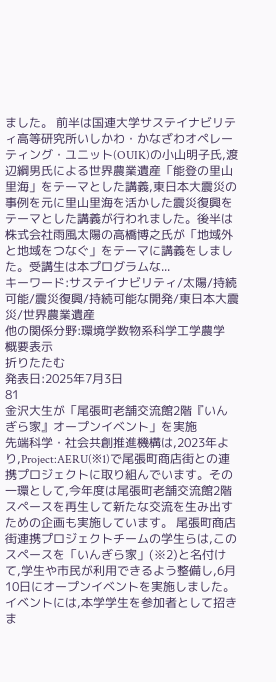ました。 前半は国連大学サステイナビリティ高等研究所いしかわ・かなざわオペレーティング・ユニット(OUIK)の小山明子氏,渡辺綱男氏による世界農業遺産「能登の里山里海」をテーマとした講義,東日本大震災の事例を元に里山里海を活かした震災復興をテーマとした講義が行われました。後半は株式会社雨風太陽の高橋博之氏が「地域外と地域をつなぐ」をテーマに講義をしました。受講生は本プログラムな...
キーワード:サステイナビリティ/太陽/持続可能/震災復興/持続可能な開発/東日本大震災/世界農業遺産
他の関係分野:環境学数物系科学工学農学
概要表示
折りたたむ
発表日:2025年7月3日
81
金沢大生が「尾張町老舗交流館2階『いんぎら家』オープンイベント」を実施
先端科学・社会共創推進機構は,2023年より,Project:AERU(※1)で尾張町商店街との連携プロジェクトに取り組んでいます。その一環として,今年度は尾張町老舗交流館2階スペースを再生して新たな交流を生み出すための企画も実施しています。 尾張町商店街連携プロジェクトチームの学生らは,このスペースを「いんぎら家」(※2)と名付けて,学生や市民が利用できるよう整備し,6月10日にオープンイベントを実施しました。イベントには,本学学生を参加者として招きま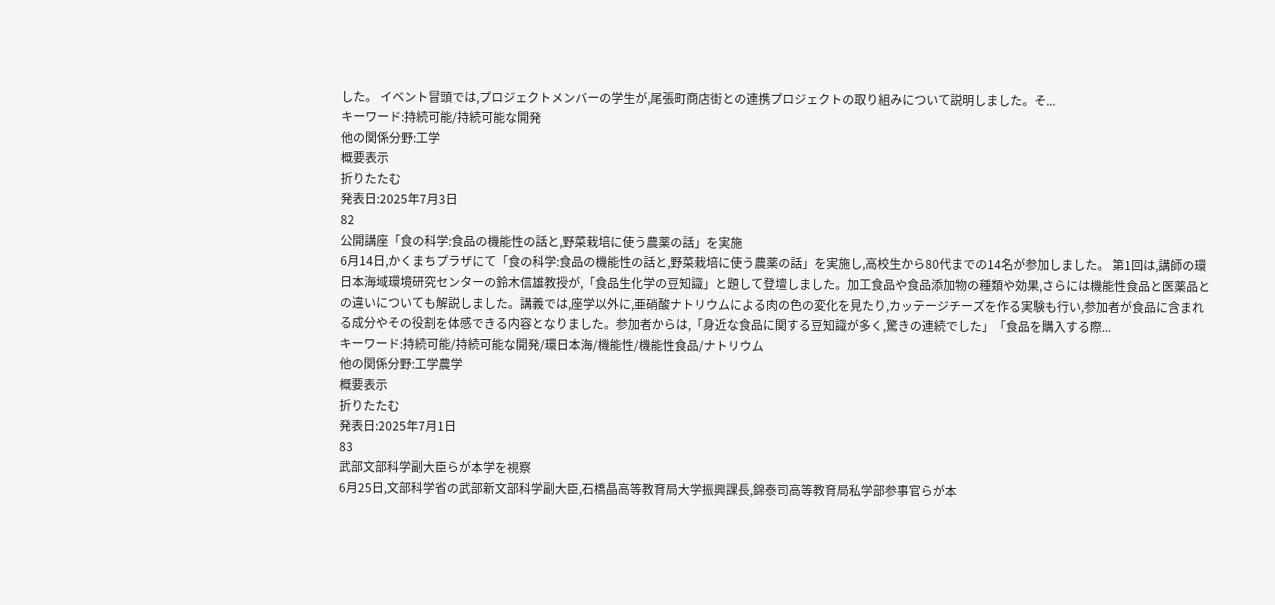した。 イベント冒頭では,プロジェクトメンバーの学生が,尾張町商店街との連携プロジェクトの取り組みについて説明しました。そ...
キーワード:持続可能/持続可能な開発
他の関係分野:工学
概要表示
折りたたむ
発表日:2025年7月3日
82
公開講座「食の科学:食品の機能性の話と,野菜栽培に使う農薬の話」を実施
6月14日,かくまちプラザにて「食の科学:食品の機能性の話と,野菜栽培に使う農薬の話」を実施し,高校生から80代までの14名が参加しました。 第1回は,講師の環日本海域環境研究センターの鈴木信雄教授が,「食品生化学の豆知識」と題して登壇しました。加工食品や食品添加物の種類や効果,さらには機能性食品と医薬品との違いについても解説しました。講義では,座学以外に,亜硝酸ナトリウムによる肉の色の変化を見たり,カッテージチーズを作る実験も行い,参加者が食品に含まれる成分やその役割を体感できる内容となりました。参加者からは,「身近な食品に関する豆知識が多く,驚きの連続でした」「食品を購入する際...
キーワード:持続可能/持続可能な開発/環日本海/機能性/機能性食品/ナトリウム
他の関係分野:工学農学
概要表示
折りたたむ
発表日:2025年7月1日
83
武部文部科学副大臣らが本学を視察
6月25日,文部科学省の武部新文部科学副大臣,石橋晶高等教育局大学振興課長,錦泰司高等教育局私学部参事官らが本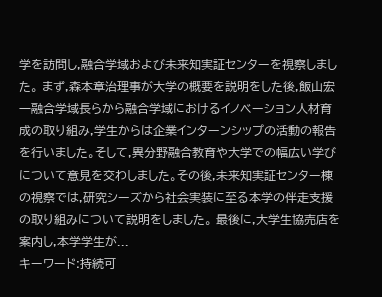学を訪問し,融合学域および未来知実証センターを視察しました。 まず,森本章治理事が大学の概要を説明をした後,飯山宏一融合学域長らから融合学域におけるイノベーション人材育成の取り組み,学生からは企業インターンシップの活動の報告を行いました。そして,異分野融合教育や大学での幅広い学びについて意見を交わしました。その後,未来知実証センター棟の視察では,研究シーズから社会実装に至る本学の伴走支援の取り組みについて説明をしました。 最後に,大学生協売店を案内し,本学学生が...
キーワード:持続可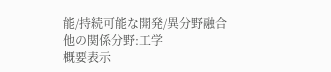能/持続可能な開発/異分野融合
他の関係分野:工学
概要表示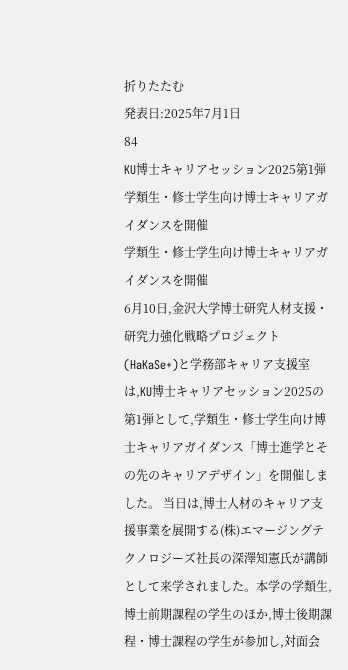折りたたむ
発表日:2025年7月1日
84
KU博士キャリアセッション2025第1弾
学類生・修士学生向け博士キャリアガイダンスを開催
学類生・修士学生向け博士キャリアガイダンスを開催
6月10日,金沢大学博士研究人材支援・研究力強化戦略プロジェクト(HaKaSe+)と学務部キャリア支援室は,KU博士キャリアセッション2025の第1弾として,学類生・修士学生向け博士キャリアガイダンス「博士進学とその先のキャリアデザイン」を開催しました。 当日は,博士人材のキャリア支援事業を展開する(株)エマージングテクノロジーズ社長の深澤知憲氏が講師として来学されました。本学の学類生,博士前期課程の学生のほか,博士後期課程・博士課程の学生が参加し,対面会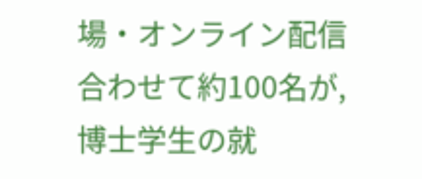場・オンライン配信合わせて約100名が,博士学生の就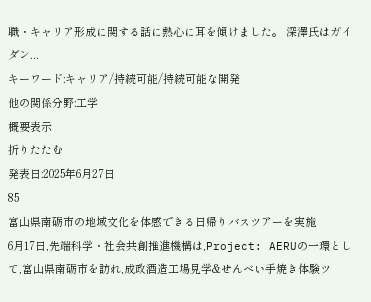職・キャリア形成に関する話に熱心に耳を傾けました。 深澤氏はガイダン...
キーワード:キャリア/持続可能/持続可能な開発
他の関係分野:工学
概要表示
折りたたむ
発表日:2025年6月27日
85
富山県南砺市の地域文化を体感できる日帰りバスツアーを実施
6月17日,先端科学・社会共創推進機構は,Project: AERUの一環として,富山県南砺市を訪れ,成政酒造工場見学&せんべい手焼き体験ツ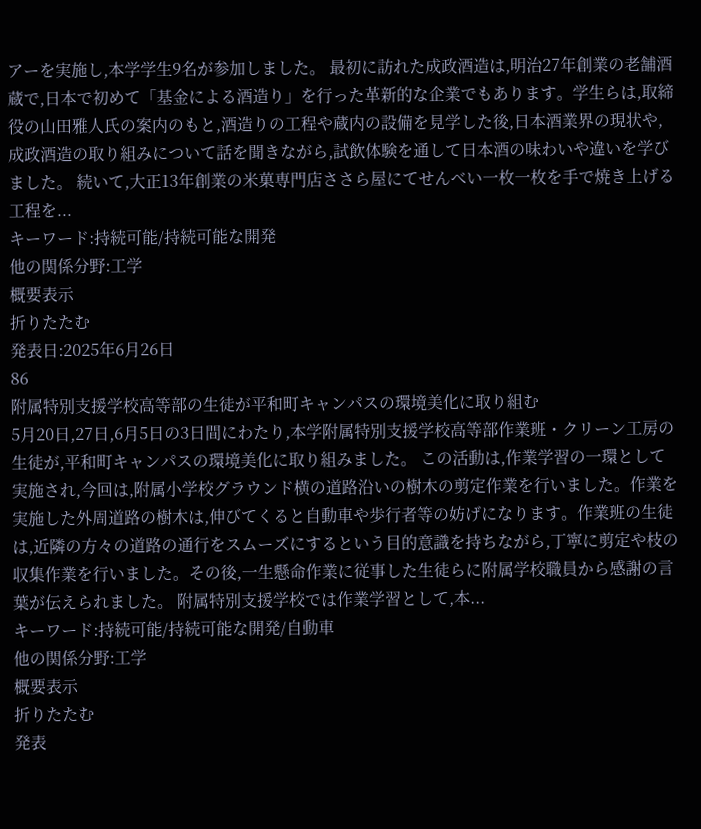アーを実施し,本学学生9名が参加しました。 最初に訪れた成政酒造は,明治27年創業の老舗酒蔵で,日本で初めて「基金による酒造り」を行った革新的な企業でもあります。学生らは,取締役の山田雅人氏の案内のもと,酒造りの工程や蔵内の設備を見学した後,日本酒業界の現状や,成政酒造の取り組みについて話を聞きながら,試飲体験を通して日本酒の味わいや違いを学びました。 続いて,大正13年創業の米菓専門店ささら屋にてせんべい一枚一枚を手で焼き上げる工程を...
キーワード:持続可能/持続可能な開発
他の関係分野:工学
概要表示
折りたたむ
発表日:2025年6月26日
86
附属特別支援学校高等部の生徒が平和町キャンパスの環境美化に取り組む
5月20日,27日,6月5日の3日間にわたり,本学附属特別支援学校高等部作業班・クリーン工房の生徒が,平和町キャンパスの環境美化に取り組みました。 この活動は,作業学習の一環として実施され,今回は,附属小学校グラウンド横の道路沿いの樹木の剪定作業を行いました。作業を実施した外周道路の樹木は,伸びてくると自動車や歩行者等の妨げになります。作業班の生徒は,近隣の方々の道路の通行をスムーズにするという目的意識を持ちながら,丁寧に剪定や枝の収集作業を行いました。その後,一生懸命作業に従事した生徒らに附属学校職員から感謝の言葉が伝えられました。 附属特別支援学校では作業学習として,本...
キーワード:持続可能/持続可能な開発/自動車
他の関係分野:工学
概要表示
折りたたむ
発表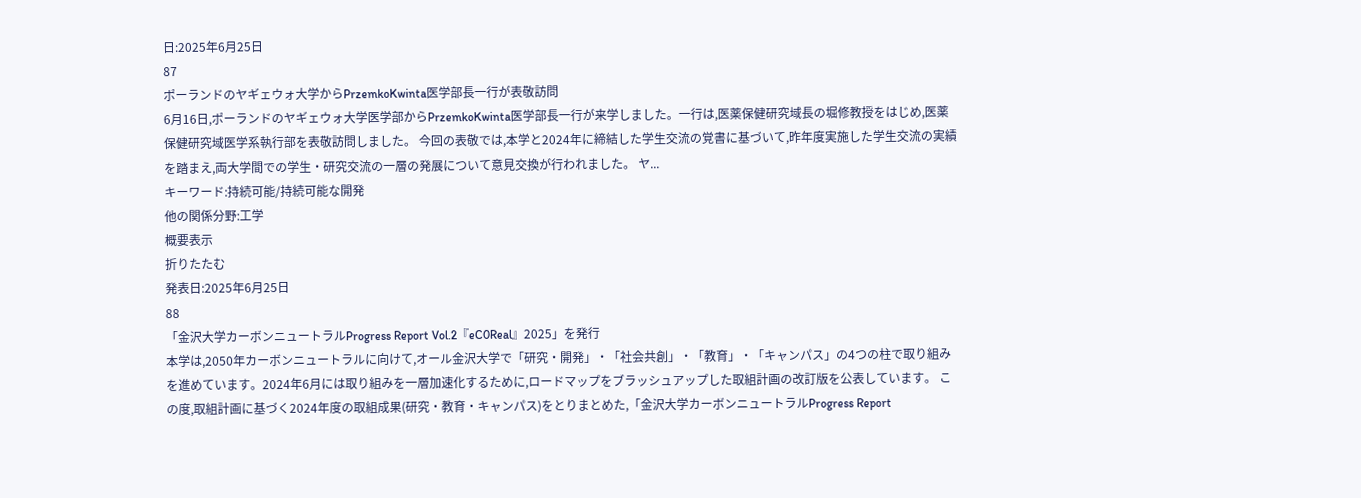日:2025年6月25日
87
ポーランドのヤギェウォ大学からPrzemkoKwinta医学部長一行が表敬訪問
6月16日,ポーランドのヤギェウォ大学医学部からPrzemkoKwinta医学部長一行が来学しました。一行は,医薬保健研究域長の堀修教授をはじめ,医薬保健研究域医学系執行部を表敬訪問しました。 今回の表敬では,本学と2024年に締結した学生交流の覚書に基づいて,昨年度実施した学生交流の実績を踏まえ,両大学間での学生・研究交流の一層の発展について意見交換が行われました。 ヤ...
キーワード:持続可能/持続可能な開発
他の関係分野:工学
概要表示
折りたたむ
発表日:2025年6月25日
88
「金沢大学カーボンニュートラルProgress Report Vol.2『eC0Real』2025」を発行
本学は,2050年カーボンニュートラルに向けて,オール金沢大学で「研究・開発」・「社会共創」・「教育」・「キャンパス」の4つの柱で取り組みを進めています。2024年6月には取り組みを一層加速化するために,ロードマップをブラッシュアップした取組計画の改訂版を公表しています。 この度,取組計画に基づく2024年度の取組成果(研究・教育・キャンパス)をとりまとめた,「金沢大学カーボンニュートラルProgress Report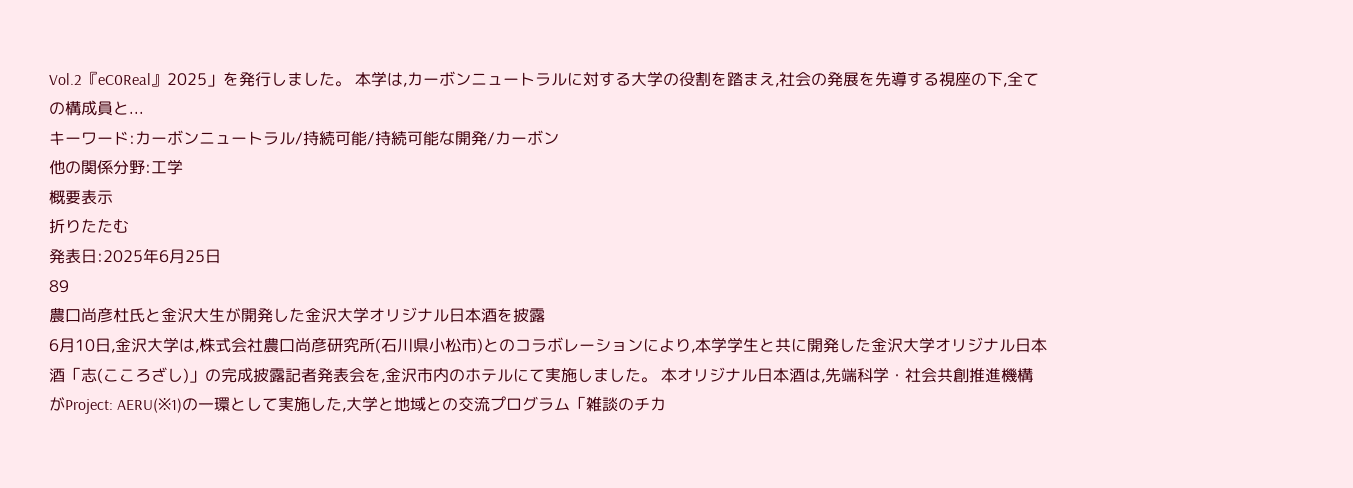Vol.2『eC0Real』2025」を発行しました。 本学は,カーボンニュートラルに対する大学の役割を踏まえ,社会の発展を先導する視座の下,全ての構成員と...
キーワード:カーボンニュートラル/持続可能/持続可能な開発/カーボン
他の関係分野:工学
概要表示
折りたたむ
発表日:2025年6月25日
89
農口尚彦杜氏と金沢大生が開発した金沢大学オリジナル日本酒を披露
6月10日,金沢大学は,株式会社農口尚彦研究所(石川県小松市)とのコラボレーションにより,本学学生と共に開発した金沢大学オリジナル日本酒「志(こころざし)」の完成披露記者発表会を,金沢市内のホテルにて実施しました。 本オリジナル日本酒は,先端科学・社会共創推進機構がProject: AERU(※1)の一環として実施した,大学と地域との交流プログラム「雑談のチカ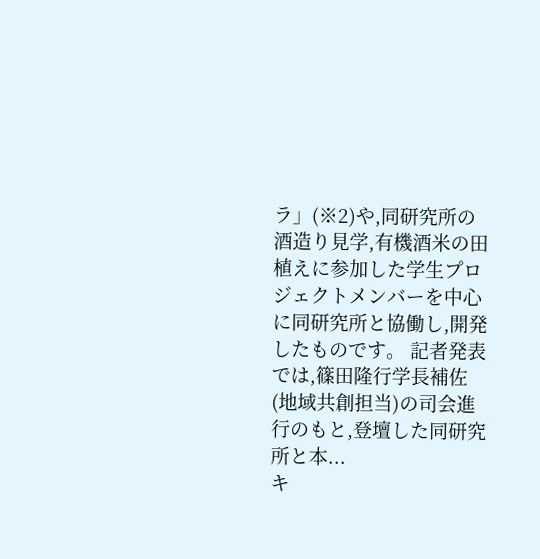ラ」(※2)や,同研究所の酒造り見学,有機酒米の田植えに参加した学生プロジェクトメンバーを中心に同研究所と協働し,開発したものです。 記者発表では,篠田隆行学長補佐(地域共創担当)の司会進行のもと,登壇した同研究所と本...
キ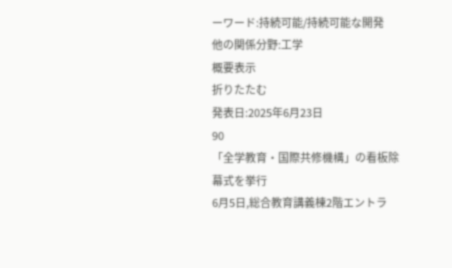ーワード:持続可能/持続可能な開発
他の関係分野:工学
概要表示
折りたたむ
発表日:2025年6月23日
90
「全学教育・国際共修機構」の看板除幕式を挙行
6月5日,総合教育講義棟2階エントラ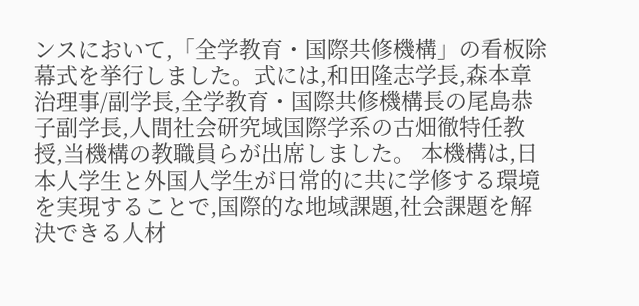ンスにおいて,「全学教育・国際共修機構」の看板除幕式を挙行しました。式には,和田隆志学長,森本章治理事/副学長,全学教育・国際共修機構長の尾島恭子副学長,人間社会研究域国際学系の古畑徹特任教授,当機構の教職員らが出席しました。 本機構は,日本人学生と外国人学生が日常的に共に学修する環境を実現することで,国際的な地域課題,社会課題を解決できる人材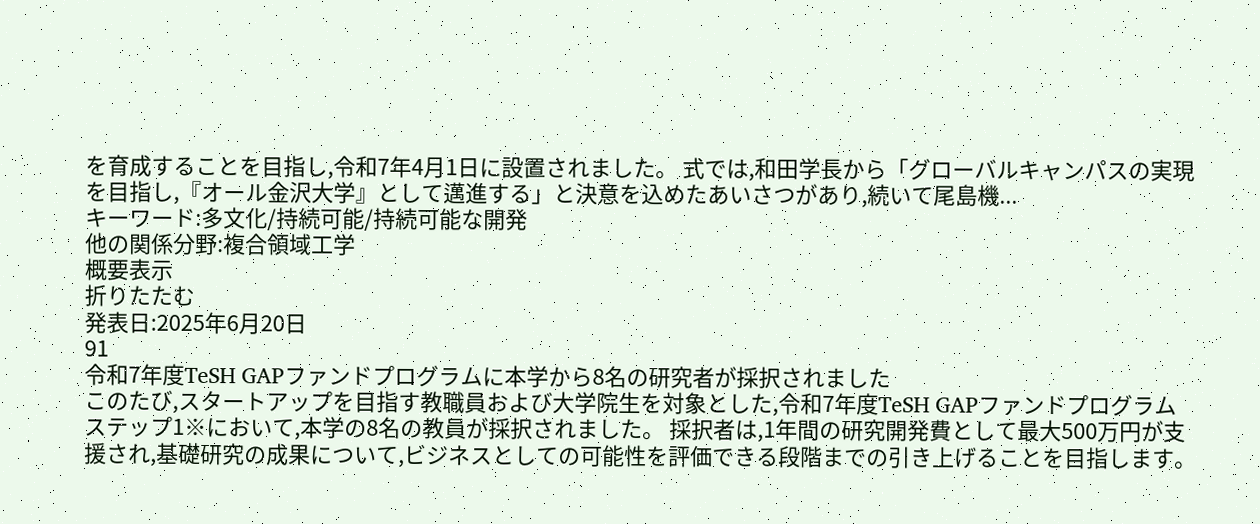を育成することを目指し,令和7年4月1日に設置されました。 式では,和田学長から「グローバルキャンパスの実現を目指し,『オール金沢大学』として邁進する」と決意を込めたあいさつがあり,続いて尾島機...
キーワード:多文化/持続可能/持続可能な開発
他の関係分野:複合領域工学
概要表示
折りたたむ
発表日:2025年6月20日
91
令和7年度TeSH GAPファンドプログラムに本学から8名の研究者が採択されました
このたび,スタートアップを目指す教職員および大学院生を対象とした,令和7年度TeSH GAPファンドプログラムステップ1※において,本学の8名の教員が採択されました。 採択者は,1年間の研究開発費として最大500万円が支援され,基礎研究の成果について,ビジネスとしての可能性を評価できる段階までの引き上げることを目指します。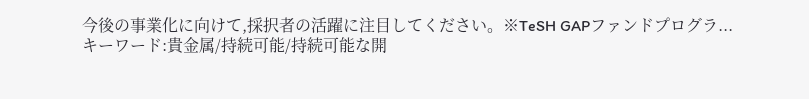今後の事業化に向けて,採択者の活躍に注目してください。※TeSH GAPファンドプログラ...
キーワード:貴金属/持続可能/持続可能な開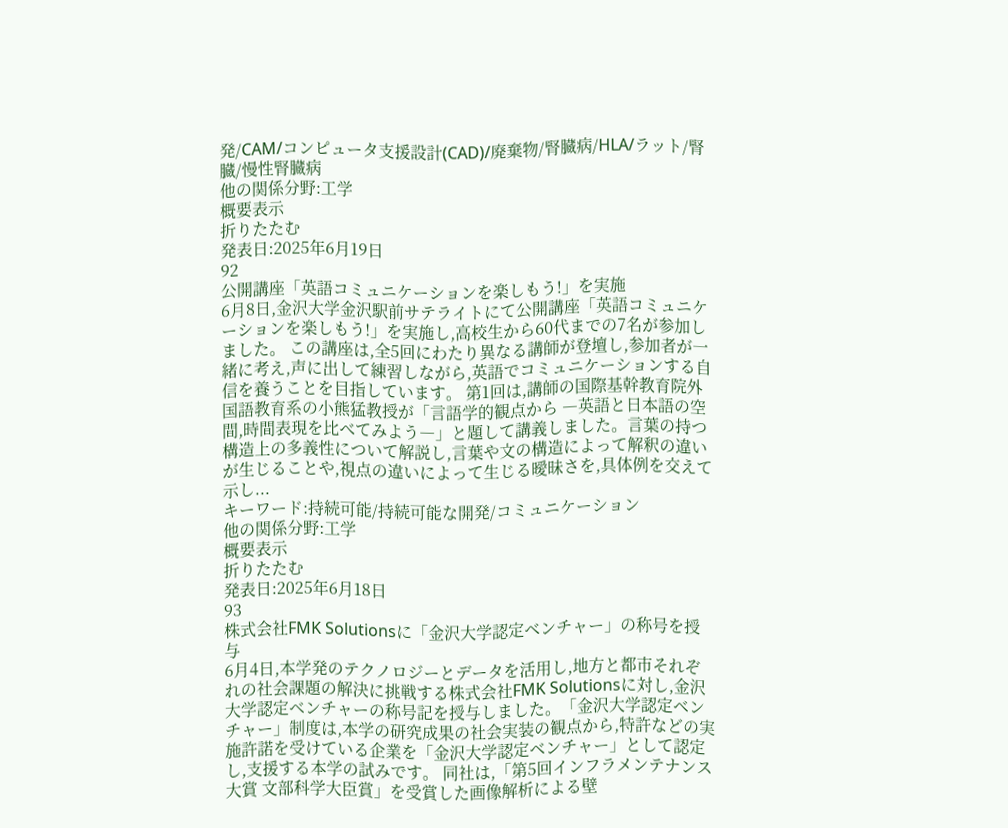発/CAM/コンピュータ支援設計(CAD)/廃棄物/腎臓病/HLA/ラット/腎臓/慢性腎臓病
他の関係分野:工学
概要表示
折りたたむ
発表日:2025年6月19日
92
公開講座「英語コミュニケーションを楽しもう!」を実施
6月8日,金沢大学金沢駅前サテライトにて公開講座「英語コミュニケーションを楽しもう!」を実施し,高校生から60代までの7名が参加しました。 この講座は,全5回にわたり異なる講師が登壇し,参加者が一緒に考え,声に出して練習しながら,英語でコミュニケーションする自信を養うことを目指しています。 第1回は,講師の国際基幹教育院外国語教育系の小熊猛教授が「言語学的観点から ―英語と日本語の空間,時間表現を比べてみよう―」と題して講義しました。言葉の持つ構造上の多義性について解説し,言葉や文の構造によって解釈の違いが生じることや,視点の違いによって生じる曖昧さを,具体例を交えて示し...
キーワード:持続可能/持続可能な開発/コミュニケーション
他の関係分野:工学
概要表示
折りたたむ
発表日:2025年6月18日
93
株式会社FMK Solutionsに「金沢大学認定ベンチャー」の称号を授与
6月4日,本学発のテクノロジーとデータを活用し,地方と都市それぞれの社会課題の解決に挑戦する株式会社FMK Solutionsに対し,金沢大学認定ベンチャーの称号記を授与しました。「金沢大学認定ベンチャー」制度は,本学の研究成果の社会実装の観点から,特許などの実施許諾を受けている企業を「金沢大学認定ベンチャー」として認定し,支援する本学の試みです。 同社は,「第5回インフラメンテナンス大賞 文部科学大臣賞」を受賞した画像解析による壁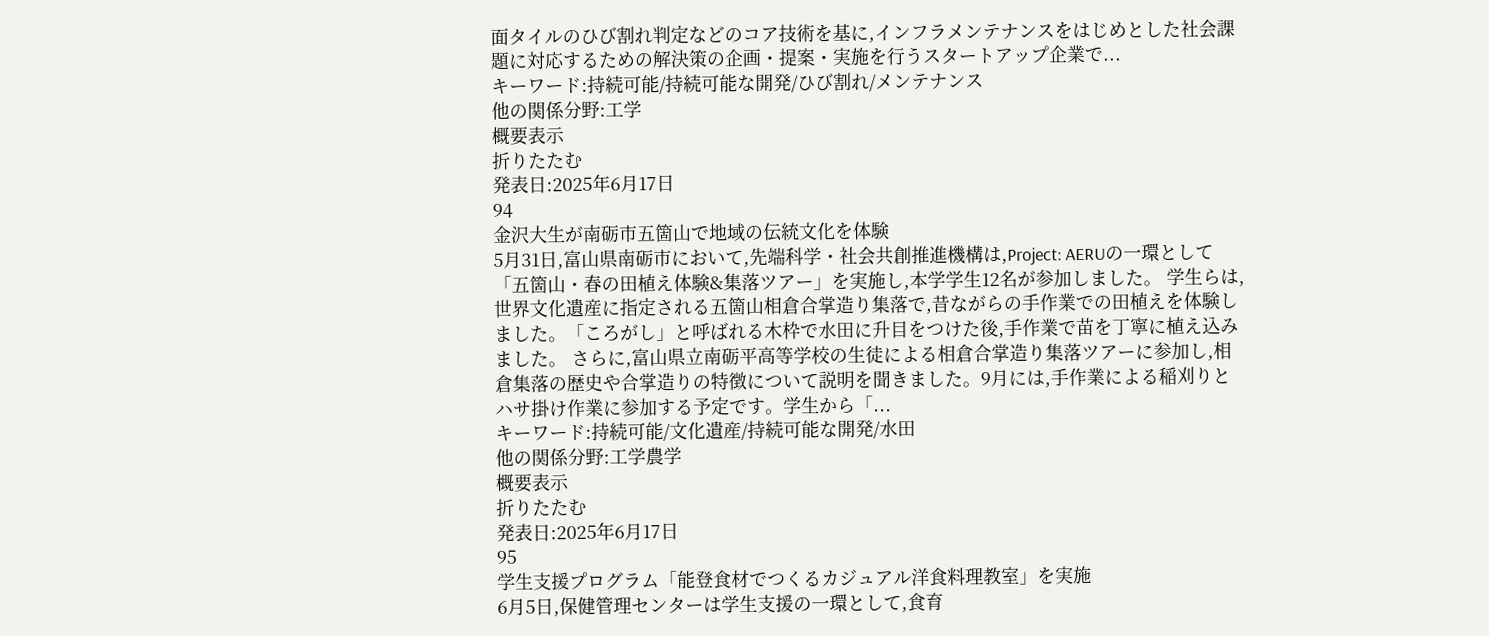面タイルのひび割れ判定などのコア技術を基に,インフラメンテナンスをはじめとした社会課題に対応するための解決策の企画・提案・実施を行うスタートアップ企業で...
キーワード:持続可能/持続可能な開発/ひび割れ/メンテナンス
他の関係分野:工学
概要表示
折りたたむ
発表日:2025年6月17日
94
金沢大生が南砺市五箇山で地域の伝統文化を体験
5月31日,富山県南砺市において,先端科学・社会共創推進機構は,Project: AERUの一環として「五箇山・春の田植え体験&集落ツアー」を実施し,本学学生12名が参加しました。 学生らは,世界文化遺産に指定される五箇山相倉合掌造り集落で,昔ながらの手作業での田植えを体験しました。「ころがし」と呼ばれる木枠で水田に升目をつけた後,手作業で苗を丁寧に植え込みました。 さらに,富山県立南砺平高等学校の生徒による相倉合掌造り集落ツアーに参加し,相倉集落の歴史や合掌造りの特徴について説明を聞きました。9月には,手作業による稲刈りとハサ掛け作業に参加する予定です。学生から「...
キーワード:持続可能/文化遺産/持続可能な開発/水田
他の関係分野:工学農学
概要表示
折りたたむ
発表日:2025年6月17日
95
学生支援プログラム「能登食材でつくるカジュアル洋食料理教室」を実施
6月5日,保健管理センターは学生支援の一環として,食育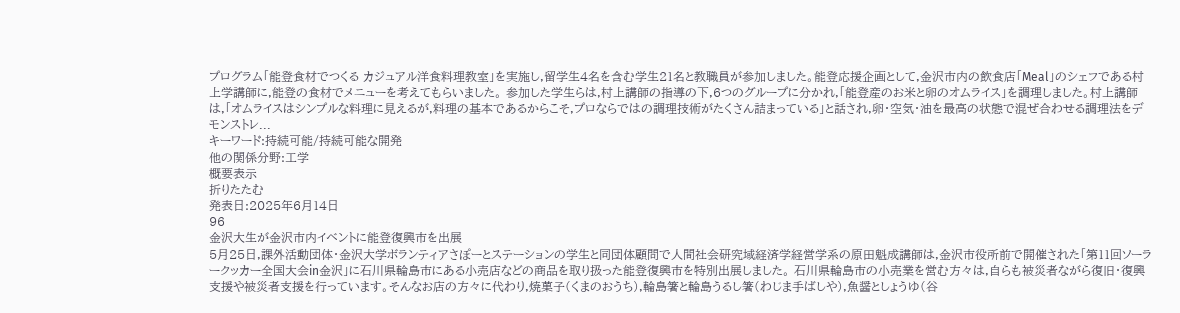プログラム「能登食材でつくる カジュアル洋食料理教室」を実施し,留学生4名を含む学生21名と教職員が参加しました。能登応援企画として,金沢市内の飲食店「Meal」のシェフである村上学講師に,能登の食材でメニューを考えてもらいました。 参加した学生らは,村上講師の指導の下,6つのグループに分かれ,「能登産のお米と卵のオムライス」を調理しました。村上講師は,「オムライスはシンプルな料理に見えるが,料理の基本であるからこそ,プロならではの調理技術がたくさん詰まっている」と話され,卵・空気・油を最高の状態で混ぜ合わせる調理法をデモンストレ...
キーワード:持続可能/持続可能な開発
他の関係分野:工学
概要表示
折りたたむ
発表日:2025年6月14日
96
金沢大生が金沢市内イベントに能登復興市を出展
5月25日,課外活動団体・金沢大学ボランティアさぽーとステーションの学生と同団体顧問で人間社会研究域経済学経営学系の原田魁成講師は,金沢市役所前で開催された「第11回ソーラークッカー全国大会in金沢」に石川県輪島市にある小売店などの商品を取り扱った能登復興市を特別出展しました。 石川県輪島市の小売業を営む方々は,自らも被災者ながら復旧・復興支援や被災者支援を行っています。そんなお店の方々に代わり,焼菓子(くまのおうち),輪島箸と輪島うるし箸(わじま手ばしや),魚醤としょうゆ(谷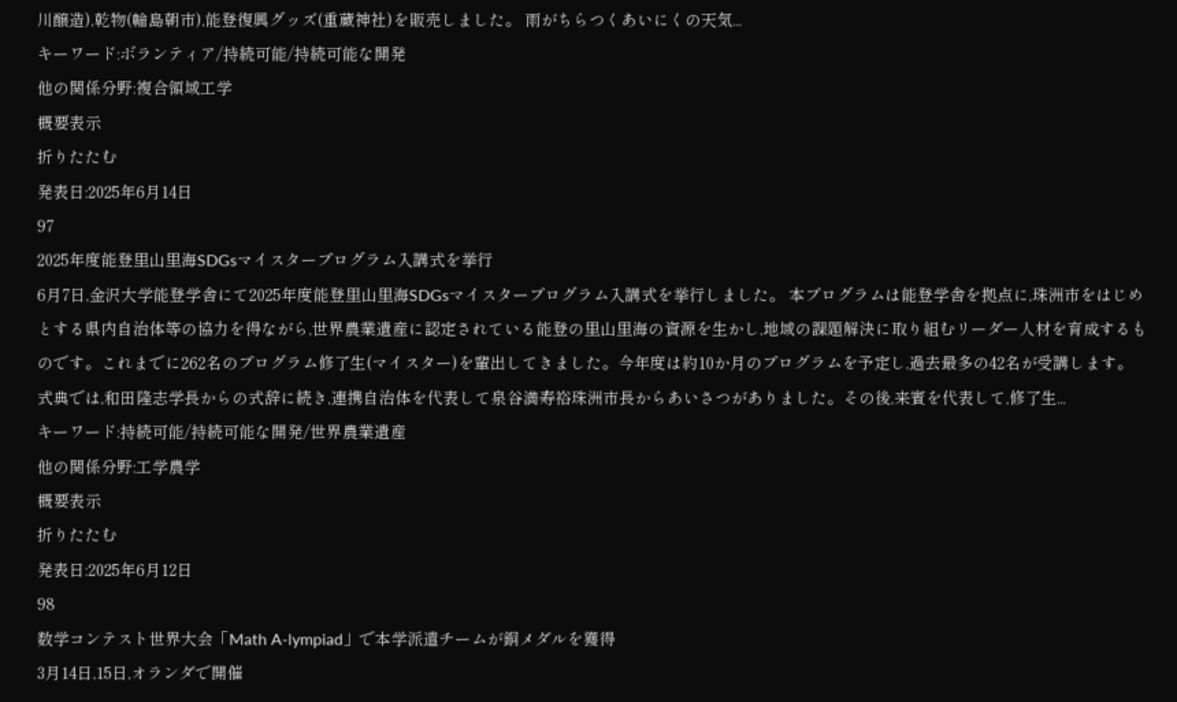川醸造),乾物(輪島朝市),能登復興グッズ(重蔵神社)を販売しました。 雨がちらつくあいにくの天気...
キーワード:ボランティア/持続可能/持続可能な開発
他の関係分野:複合領域工学
概要表示
折りたたむ
発表日:2025年6月14日
97
2025年度能登里山里海SDGsマイスタープログラム入講式を挙行
6月7日,金沢大学能登学舎にて2025年度能登里山里海SDGsマイスタープログラム入講式を挙行しました。 本プログラムは能登学舎を拠点に,珠洲市をはじめとする県内自治体等の協力を得ながら,世界農業遺産に認定されている能登の里山里海の資源を生かし,地域の課題解決に取り組むリーダー人材を育成するものです。これまでに262名のプログラム修了生(マイスター)を輩出してきました。今年度は約10か月のプログラムを予定し,過去最多の42名が受講します。 式典では,和田隆志学長からの式辞に続き,連携自治体を代表して泉谷満寿裕珠洲市長からあいさつがありました。その後,来賓を代表して,修了生...
キーワード:持続可能/持続可能な開発/世界農業遺産
他の関係分野:工学農学
概要表示
折りたたむ
発表日:2025年6月12日
98
数学コンテスト世界大会「Math A-lympiad」で本学派遣チームが銅メダルを獲得
3月14日,15日,オランダで開催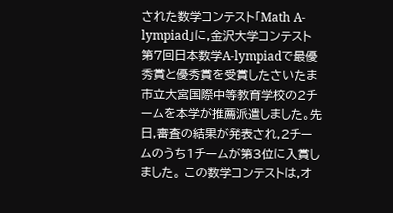された数学コンテスト「Math A-lympiad」に,金沢大学コンテスト第7回日本数学A-lympiadで最優秀賞と優秀賞を受賞したさいたま市立大宮国際中等教育学校の2チームを本学が推薦派遣しました。先日,審査の結果が発表され,2チームのうち1チームが第3位に入賞しました。 この数学コンテストは,オ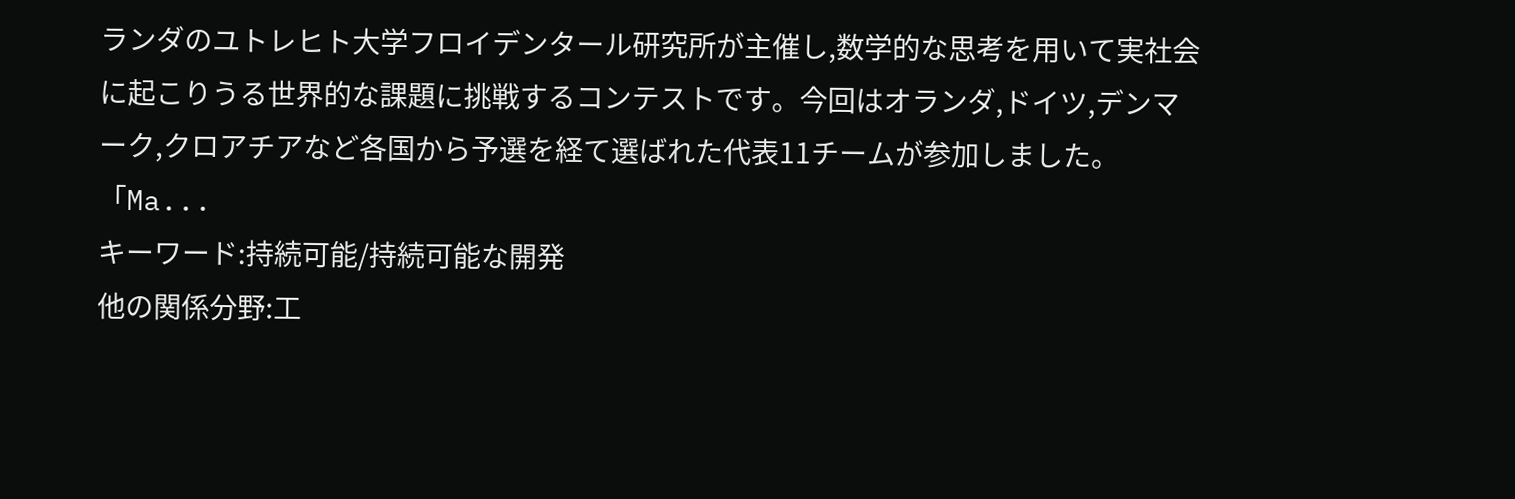ランダのユトレヒト大学フロイデンタール研究所が主催し,数学的な思考を用いて実社会に起こりうる世界的な課題に挑戦するコンテストです。今回はオランダ,ドイツ,デンマーク,クロアチアなど各国から予選を経て選ばれた代表11チームが参加しました。「Ma...
キーワード:持続可能/持続可能な開発
他の関係分野:工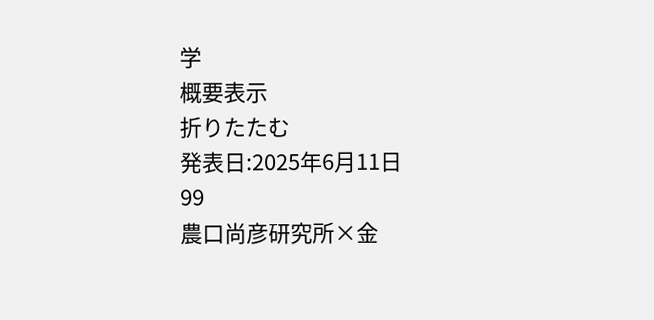学
概要表示
折りたたむ
発表日:2025年6月11日
99
農口尚彦研究所×金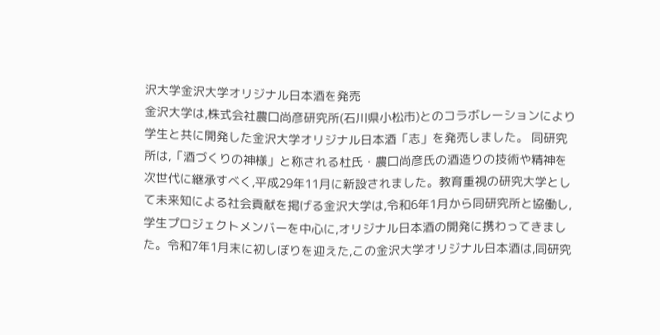沢大学金沢大学オリジナル日本酒を発売
金沢大学は,株式会社農口尚彦研究所(石川県小松市)とのコラボレーションにより学生と共に開発した金沢大学オリジナル日本酒「志」を発売しました。 同研究所は,「酒づくりの神様」と称される杜氏・農口尚彦氏の酒造りの技術や精神を次世代に継承すべく,平成29年11月に新設されました。教育重視の研究大学として未来知による社会貢献を掲げる金沢大学は,令和6年1月から同研究所と協働し,学生プロジェクトメンバーを中心に,オリジナル日本酒の開発に携わってきました。令和7年1月末に初しぼりを迎えた,この金沢大学オリジナル日本酒は,同研究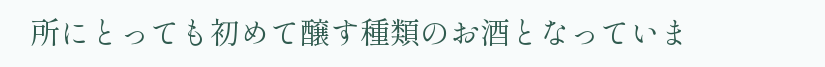所にとっても初めて醸す種類のお酒となっていま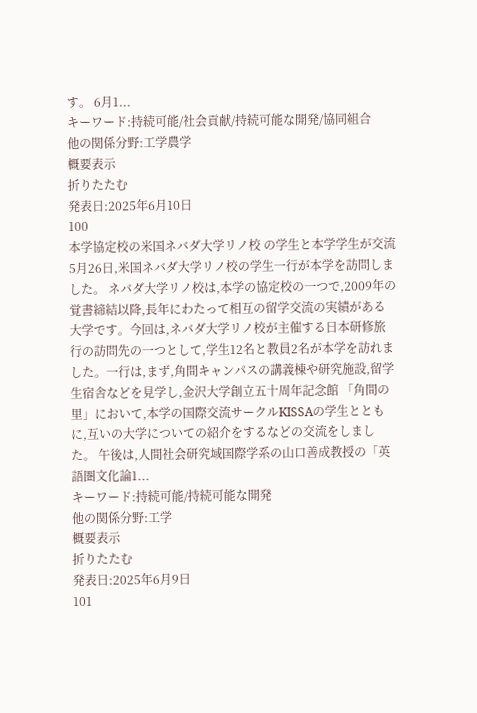す。 6月1...
キーワード:持続可能/社会貢献/持続可能な開発/協同組合
他の関係分野:工学農学
概要表示
折りたたむ
発表日:2025年6月10日
100
本学協定校の米国ネバダ大学リノ校 の学生と本学学生が交流
5月26日,米国ネバダ大学リノ校の学生一行が本学を訪問しました。 ネバダ大学リノ校は,本学の協定校の一つで,2009年の覚書締結以降,長年にわたって相互の留学交流の実績がある大学です。今回は,ネバダ大学リノ校が主催する日本研修旅行の訪問先の一つとして,学生12名と教員2名が本学を訪れました。一行は,まず,角間キャンパスの講義棟や研究施設,留学生宿舎などを見学し,金沢大学創立五十周年記念館 「角間の里」において,本学の国際交流サークルKISSAの学生とともに,互いの大学についての紹介をするなどの交流をしました。 午後は,人間社会研究域国際学系の山口善成教授の「英語圏文化論1...
キーワード:持続可能/持続可能な開発
他の関係分野:工学
概要表示
折りたたむ
発表日:2025年6月9日
101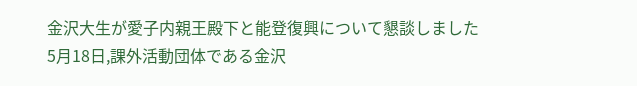金沢大生が愛子内親王殿下と能登復興について懇談しました
5月18日,課外活動団体である金沢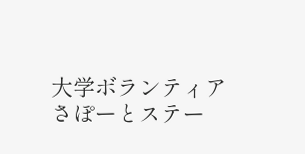大学ボランティアさぽーとステー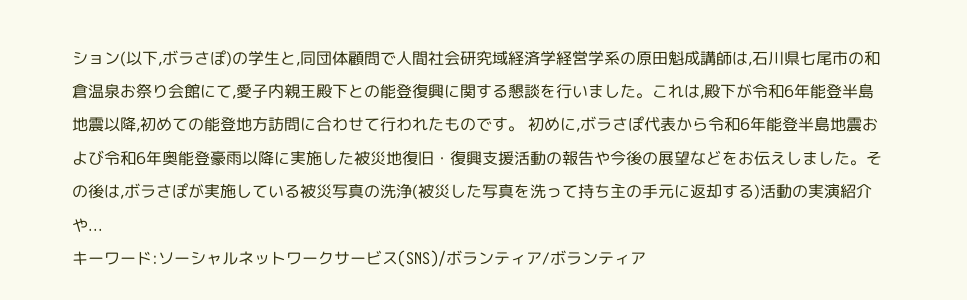ション(以下,ボラさぽ)の学生と,同団体顧問で人間社会研究域経済学経営学系の原田魁成講師は,石川県七尾市の和倉温泉お祭り会館にて,愛子内親王殿下との能登復興に関する懇談を行いました。これは,殿下が令和6年能登半島地震以降,初めての能登地方訪問に合わせて行われたものです。 初めに,ボラさぽ代表から令和6年能登半島地震および令和6年奥能登豪雨以降に実施した被災地復旧・復興支援活動の報告や今後の展望などをお伝えしました。その後は,ボラさぽが実施している被災写真の洗浄(被災した写真を洗って持ち主の手元に返却する)活動の実演紹介や...
キーワード:ソーシャルネットワークサービス(SNS)/ボランティア/ボランティア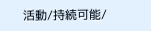活動/持続可能/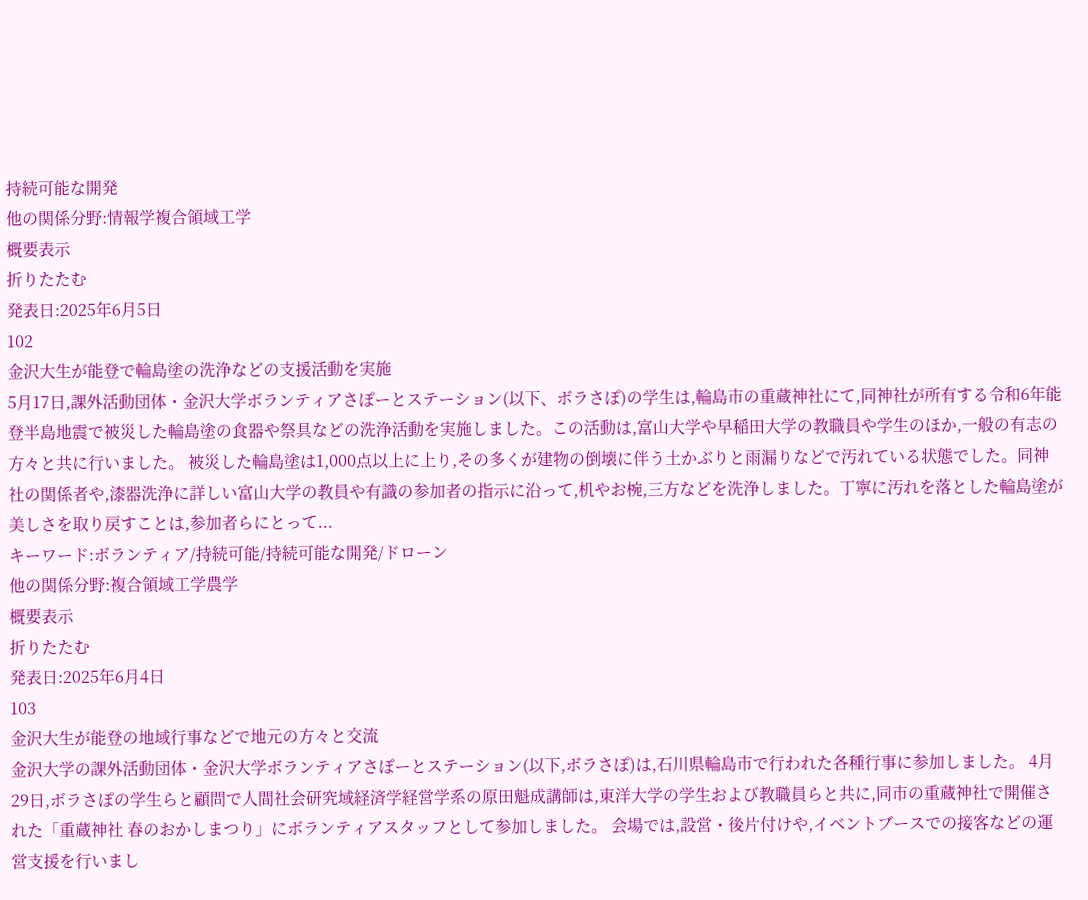持続可能な開発
他の関係分野:情報学複合領域工学
概要表示
折りたたむ
発表日:2025年6月5日
102
金沢大生が能登で輪島塗の洗浄などの支援活動を実施
5月17日,課外活動団体・金沢大学ボランティアさぽーとステーション(以下、ボラさぽ)の学生は,輪島市の重蔵神社にて,同神社が所有する令和6年能登半島地震で被災した輪島塗の食器や祭具などの洗浄活動を実施しました。この活動は,富山大学や早稲田大学の教職員や学生のほか,一般の有志の方々と共に行いました。 被災した輪島塗は1,000点以上に上り,その多くが建物の倒壊に伴う土かぶりと雨漏りなどで汚れている状態でした。同神社の関係者や,漆器洗浄に詳しい富山大学の教員や有識の参加者の指示に沿って,机やお椀,三方などを洗浄しました。丁寧に汚れを落とした輪島塗が美しさを取り戻すことは,参加者らにとって...
キーワード:ボランティア/持続可能/持続可能な開発/ドローン
他の関係分野:複合領域工学農学
概要表示
折りたたむ
発表日:2025年6月4日
103
金沢大生が能登の地域行事などで地元の方々と交流
金沢大学の課外活動団体・金沢大学ボランティアさぽーとステーション(以下,ボラさぽ)は,石川県輪島市で行われた各種行事に参加しました。 4月29日,ボラさぽの学生らと顧問で人間社会研究域経済学経営学系の原田魁成講師は,東洋大学の学生および教職員らと共に,同市の重蔵神社で開催された「重蔵神社 春のおかしまつり」にボランティアスタッフとして参加しました。 会場では,設営・後片付けや,イベントブースでの接客などの運営支援を行いまし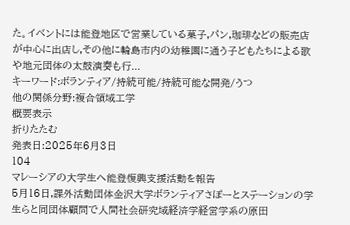た。イベントには能登地区で営業している菓子,パン,珈琲などの販売店が中心に出店し,その他に輪島市内の幼稚園に通う子どもたちによる歌や地元団体の太鼓演奏も行...
キーワード:ボランティア/持続可能/持続可能な開発/うつ
他の関係分野:複合領域工学
概要表示
折りたたむ
発表日:2025年6月3日
104
マレーシアの大学生へ能登復興支援活動を報告
5月16日,課外活動団体金沢大学ボランティアさぽーとステーションの学生らと同団体顧問で人間社会研究域経済学経営学系の原田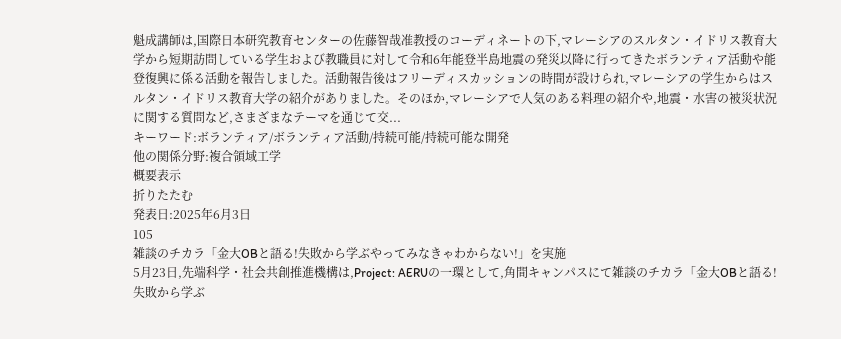魁成講師は,国際日本研究教育センターの佐藤智哉准教授のコーディネートの下,マレーシアのスルタン・イドリス教育大学から短期訪問している学生および教職員に対して令和6年能登半島地震の発災以降に行ってきたボランティア活動や能登復興に係る活動を報告しました。活動報告後はフリーディスカッションの時間が設けられ,マレーシアの学生からはスルタン・イドリス教育大学の紹介がありました。そのほか,マレーシアで人気のある料理の紹介や,地震・水害の被災状況に関する質問など,さまざまなテーマを通じて交...
キーワード:ボランティア/ボランティア活動/持続可能/持続可能な開発
他の関係分野:複合領域工学
概要表示
折りたたむ
発表日:2025年6月3日
105
雑談のチカラ「金大OBと語る!失敗から学ぶやってみなきゃわからない!」を実施
5月23日,先端科学・社会共創推進機構は,Project: AERUの一環として,角間キャンパスにて雑談のチカラ「金大OBと語る!失敗から学ぶ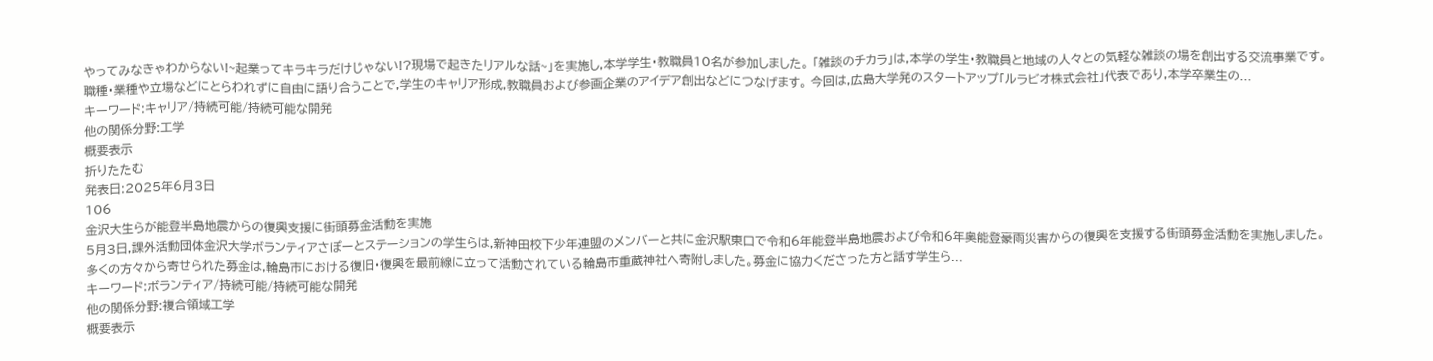やってみなきゃわからない!~起業ってキラキラだけじゃない!?現場で起きたリアルな話~」を実施し,本学学生・教職員10名が参加しました。 「雑談のチカラ」は,本学の学生・教職員と地域の人々との気軽な雑談の場を創出する交流事業です。職種・業種や立場などにとらわれずに自由に語り合うことで,学生のキャリア形成,教職員および参画企業のアイデア創出などにつなげます。 今回は,広島大学発のスタートアップ「ルラビオ株式会社」代表であり,本学卒業生の...
キーワード:キャリア/持続可能/持続可能な開発
他の関係分野:工学
概要表示
折りたたむ
発表日:2025年6月3日
106
金沢大生らが能登半島地震からの復興支援に街頭募金活動を実施
5月3日,課外活動団体金沢大学ボランティアさぽーとステーションの学生らは,新神田校下少年連盟のメンバーと共に金沢駅東口で令和6年能登半島地震および令和6年奥能登豪雨災害からの復興を支援する街頭募金活動を実施しました。多くの方々から寄せられた募金は,輪島市における復旧・復興を最前線に立って活動されている輪島市重蔵神社へ寄附しました。募金に協力くださった方と話す学生ら...
キーワード:ボランティア/持続可能/持続可能な開発
他の関係分野:複合領域工学
概要表示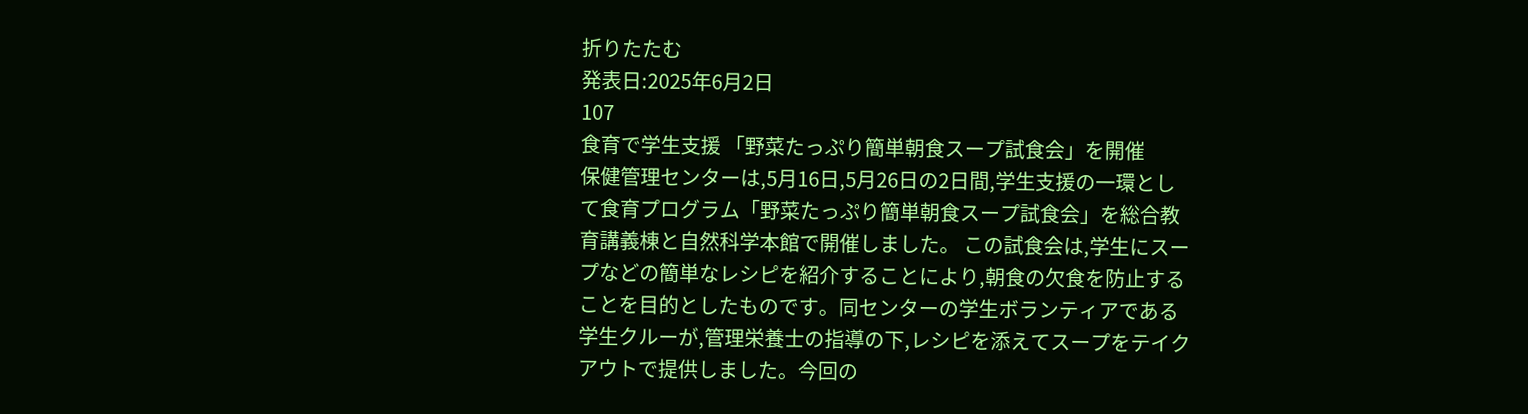折りたたむ
発表日:2025年6月2日
107
食育で学生支援 「野菜たっぷり簡単朝食スープ試食会」を開催
保健管理センターは,5月16日,5月26日の2日間,学生支援の一環として食育プログラム「野菜たっぷり簡単朝食スープ試食会」を総合教育講義棟と自然科学本館で開催しました。 この試食会は,学生にスープなどの簡単なレシピを紹介することにより,朝食の欠食を防止することを目的としたものです。同センターの学生ボランティアである学生クルーが,管理栄養士の指導の下,レシピを添えてスープをテイクアウトで提供しました。今回の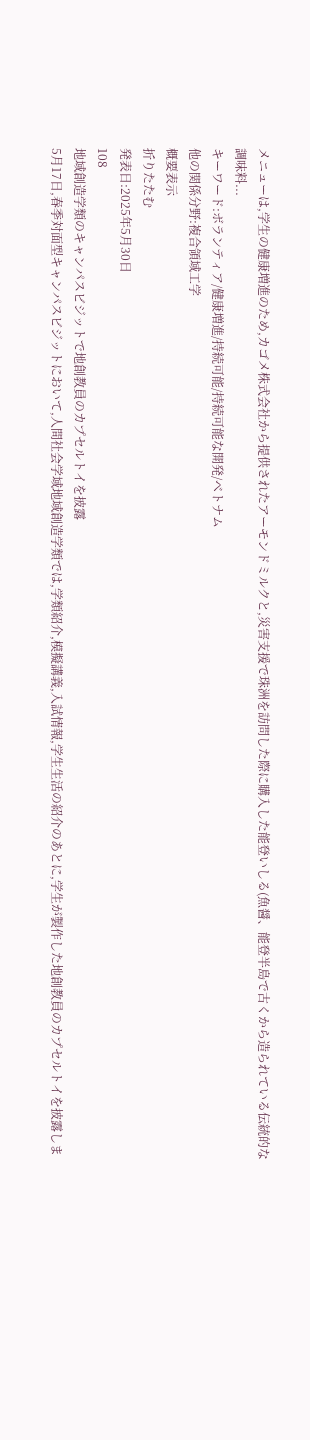メニューは,学生の健康増進のため,カゴメ株式会社から提供されたアーモンドミルクと,災害支援で珠洲を訪問した際に購入した能登いしる(魚醤、能登半島で古くから造られている伝統的な調味料...
キーワード:ボランティア/健康増進/持続可能/持続可能な開発/ベトナム
他の関係分野:複合領域工学
概要表示
折りたたむ
発表日:2025年5月30日
108
地域創造学類のキャンパスビジットで地創教員のカプセルトイを披露
5月17日,春季対面型キャンパスビジットにおいて,人間社会学域地域創造学類では,学類紹介,模擬講義,入試情報,学生生活の紹介のあとに,学生が製作した地創教員のカプセルトイを披露しま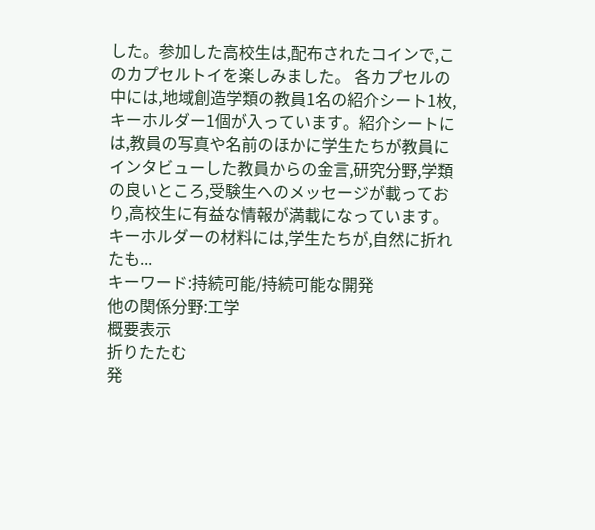した。参加した高校生は,配布されたコインで,このカプセルトイを楽しみました。 各カプセルの中には,地域創造学類の教員1名の紹介シート1枚,キーホルダー1個が入っています。紹介シートには,教員の写真や名前のほかに学生たちが教員にインタビューした教員からの金言,研究分野,学類の良いところ,受験生へのメッセージが載っており,高校生に有益な情報が満載になっています。キーホルダーの材料には,学生たちが,自然に折れたも...
キーワード:持続可能/持続可能な開発
他の関係分野:工学
概要表示
折りたたむ
発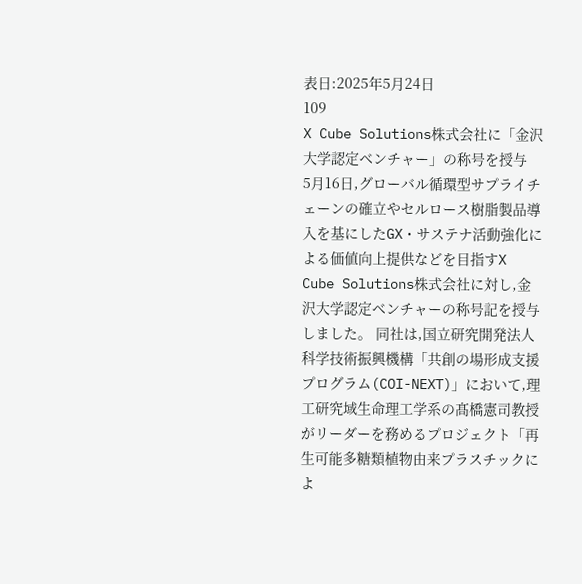表日:2025年5月24日
109
X Cube Solutions株式会社に「金沢大学認定ベンチャー」の称号を授与
5月16日,グローバル循環型サプライチェーンの確立やセルロース樹脂製品導入を基にしたGX・サステナ活動強化による価値向上提供などを目指すX Cube Solutions株式会社に対し,金沢大学認定ベンチャーの称号記を授与しました。 同社は,国立研究開発法人科学技術振興機構「共創の場形成支援プログラム(COI-NEXT)」において,理工研究域生命理工学系の髙橋憲司教授がリーダーを務めるプロジェクト「再生可能多糖類植物由来プラスチックによ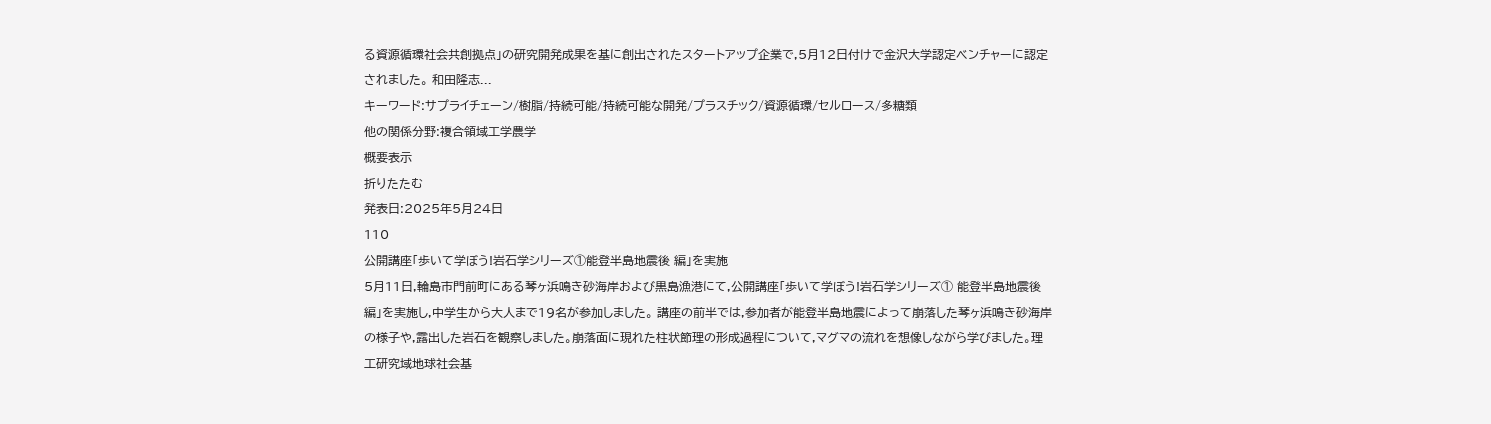る資源循環社会共創拠点」の研究開発成果を基に創出されたスタートアップ企業で,5月12日付けで金沢大学認定ベンチャーに認定されました。 和田隆志...
キーワード:サプライチェーン/樹脂/持続可能/持続可能な開発/プラスチック/資源循環/セルロース/多糖類
他の関係分野:複合領域工学農学
概要表示
折りたたむ
発表日:2025年5月24日
110
公開講座「歩いて学ぼう!岩石学シリーズ①能登半島地震後 編」を実施
5月11日,輪島市門前町にある琴ヶ浜鳴き砂海岸および黒島漁港にて,公開講座「歩いて学ぼう!岩石学シリーズ① 能登半島地震後 編」を実施し,中学生から大人まで19名が参加しました。 講座の前半では,参加者が能登半島地震によって崩落した琴ヶ浜鳴き砂海岸の様子や,露出した岩石を観察しました。崩落面に現れた柱状節理の形成過程について,マグマの流れを想像しながら学びました。理工研究域地球社会基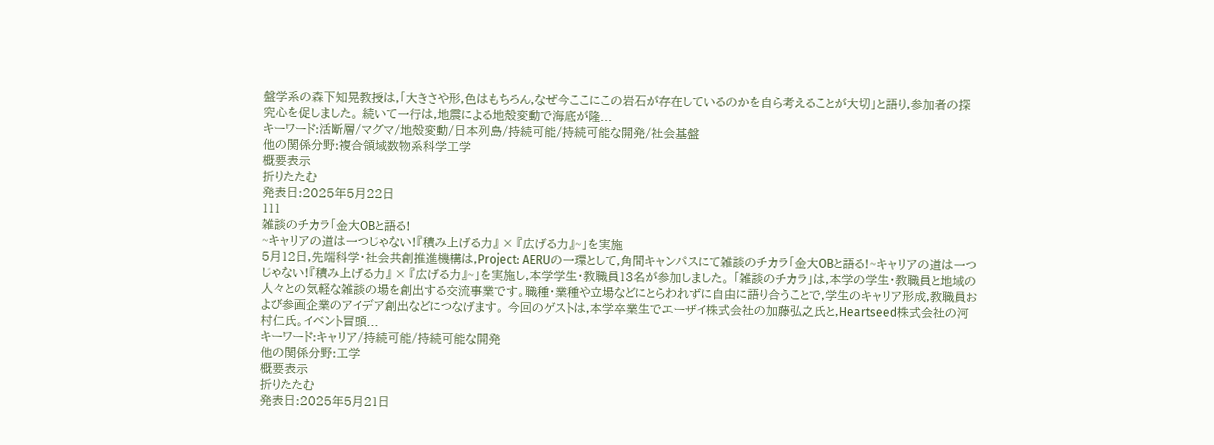盤学系の森下知晃教授は,「大きさや形,色はもちろん,なぜ今ここにこの岩石が存在しているのかを自ら考えることが大切」と語り,参加者の探究心を促しました。 続いて一行は,地震による地殻変動で海底が隆...
キーワード:活断層/マグマ/地殻変動/日本列島/持続可能/持続可能な開発/社会基盤
他の関係分野:複合領域数物系科学工学
概要表示
折りたたむ
発表日:2025年5月22日
111
雑談のチカラ「金大OBと語る!
~キャリアの道は一つじゃない!『積み上げる力』 × 『広げる力』~」を実施
5月12日,先端科学・社会共創推進機構は,Project: AERUの一環として,角間キャンパスにて雑談のチカラ「金大OBと語る!~キャリアの道は一つじゃない!『積み上げる力』 × 『広げる力』~」を実施し,本学学生・教職員13名が参加しました。 「雑談のチカラ」は,本学の学生・教職員と地域の人々との気軽な雑談の場を創出する交流事業です。職種・業種や立場などにとらわれずに自由に語り合うことで,学生のキャリア形成,教職員および参画企業のアイデア創出などにつなげます。 今回のゲストは,本学卒業生でエーザイ株式会社の加藤弘之氏と,Heartseed株式会社の河村仁氏。イベント冒頭...
キーワード:キャリア/持続可能/持続可能な開発
他の関係分野:工学
概要表示
折りたたむ
発表日:2025年5月21日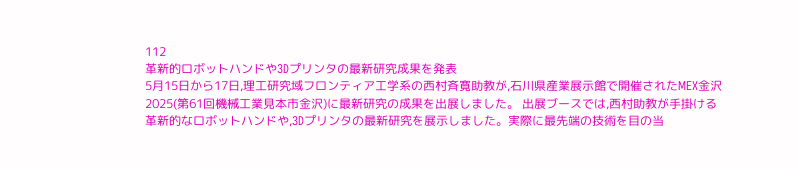112
革新的ロボットハンドや3Dプリンタの最新研究成果を発表
5月15日から17日,理工研究域フロンティア工学系の西村斉寛助教が,石川県産業展示館で開催されたMEX金沢2025(第61回機械工業見本市金沢)に最新研究の成果を出展しました。 出展ブースでは,西村助教が手掛ける革新的なロボットハンドや,3Dプリンタの最新研究を展示しました。実際に最先端の技術を目の当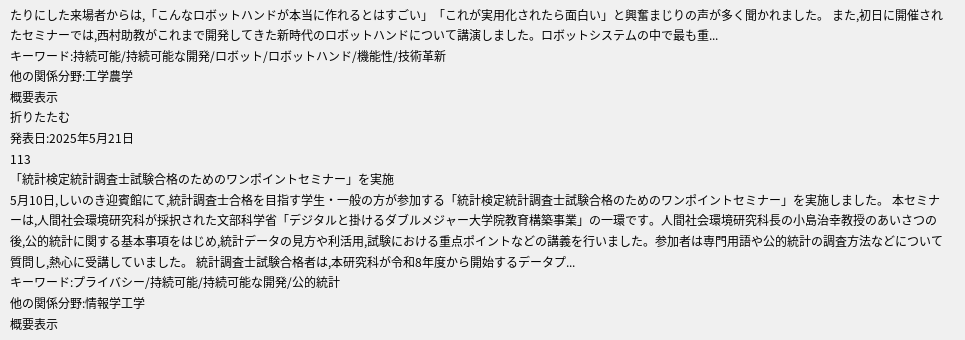たりにした来場者からは,「こんなロボットハンドが本当に作れるとはすごい」「これが実用化されたら面白い」と興奮まじりの声が多く聞かれました。 また,初日に開催されたセミナーでは,西村助教がこれまで開発してきた新時代のロボットハンドについて講演しました。ロボットシステムの中で最も重...
キーワード:持続可能/持続可能な開発/ロボット/ロボットハンド/機能性/技術革新
他の関係分野:工学農学
概要表示
折りたたむ
発表日:2025年5月21日
113
「統計検定統計調査士試験合格のためのワンポイントセミナー」を実施
5月10日,しいのき迎賓館にて,統計調査士合格を目指す学生・一般の方が参加する「統計検定統計調査士試験合格のためのワンポイントセミナー」を実施しました。 本セミナーは,人間社会環境研究科が採択された文部科学省「デジタルと掛けるダブルメジャー大学院教育構築事業」の一環です。人間社会環境研究科長の小島治幸教授のあいさつの後,公的統計に関する基本事項をはじめ,統計データの見方や利活用,試験における重点ポイントなどの講義を行いました。参加者は専門用語や公的統計の調査方法などについて質問し,熱心に受講していました。 統計調査士試験合格者は,本研究科が令和8年度から開始するデータプ...
キーワード:プライバシー/持続可能/持続可能な開発/公的統計
他の関係分野:情報学工学
概要表示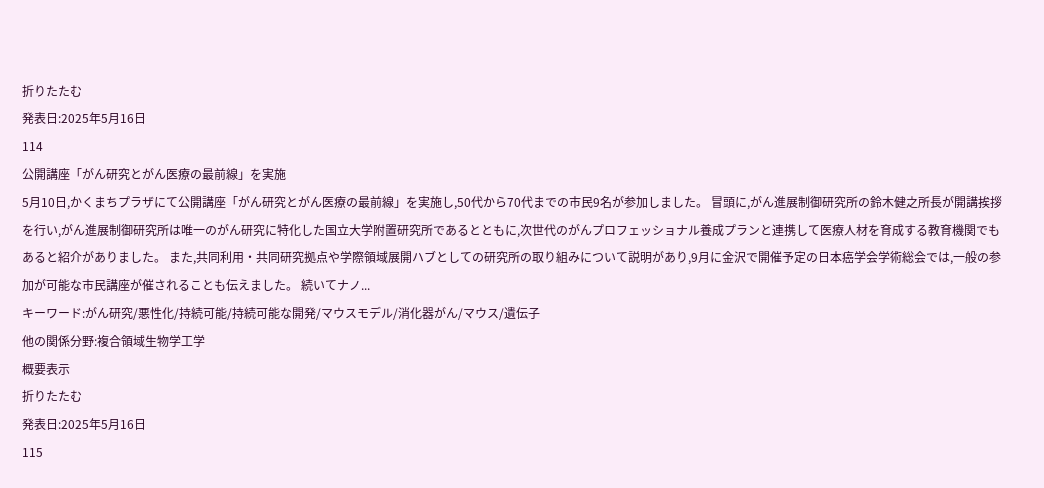折りたたむ
発表日:2025年5月16日
114
公開講座「がん研究とがん医療の最前線」を実施
5月10日,かくまちプラザにて公開講座「がん研究とがん医療の最前線」を実施し,50代から70代までの市民9名が参加しました。 冒頭に,がん進展制御研究所の鈴木健之所長が開講挨拶を行い,がん進展制御研究所は唯一のがん研究に特化した国立大学附置研究所であるとともに,次世代のがんプロフェッショナル養成プランと連携して医療人材を育成する教育機関でもあると紹介がありました。 また,共同利用・共同研究拠点や学際領域展開ハブとしての研究所の取り組みについて説明があり,9月に金沢で開催予定の日本癌学会学術総会では,一般の参加が可能な市民講座が催されることも伝えました。 続いてナノ...
キーワード:がん研究/悪性化/持続可能/持続可能な開発/マウスモデル/消化器がん/マウス/遺伝子
他の関係分野:複合領域生物学工学
概要表示
折りたたむ
発表日:2025年5月16日
115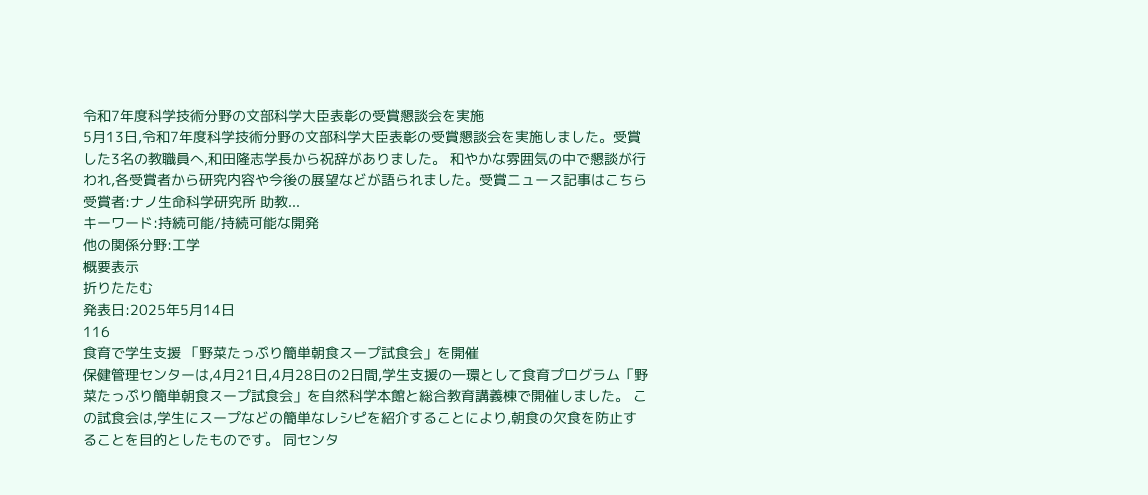令和7年度科学技術分野の文部科学大臣表彰の受賞懇談会を実施
5月13日,令和7年度科学技術分野の文部科学大臣表彰の受賞懇談会を実施しました。受賞した3名の教職員へ,和田隆志学長から祝辞がありました。 和やかな雰囲気の中で懇談が行われ,各受賞者から研究内容や今後の展望などが語られました。受賞ニュース記事はこちら 受賞者:ナノ生命科学研究所 助教...
キーワード:持続可能/持続可能な開発
他の関係分野:工学
概要表示
折りたたむ
発表日:2025年5月14日
116
食育で学生支援 「野菜たっぷり簡単朝食スープ試食会」を開催
保健管理センターは,4月21日,4月28日の2日間,学生支援の一環として食育プログラム「野菜たっぷり簡単朝食スープ試食会」を自然科学本館と総合教育講義棟で開催しました。 この試食会は,学生にスープなどの簡単なレシピを紹介することにより,朝食の欠食を防止することを目的としたものです。 同センタ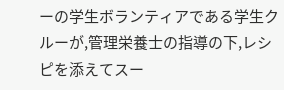ーの学生ボランティアである学生クルーが,管理栄養士の指導の下,レシピを添えてスー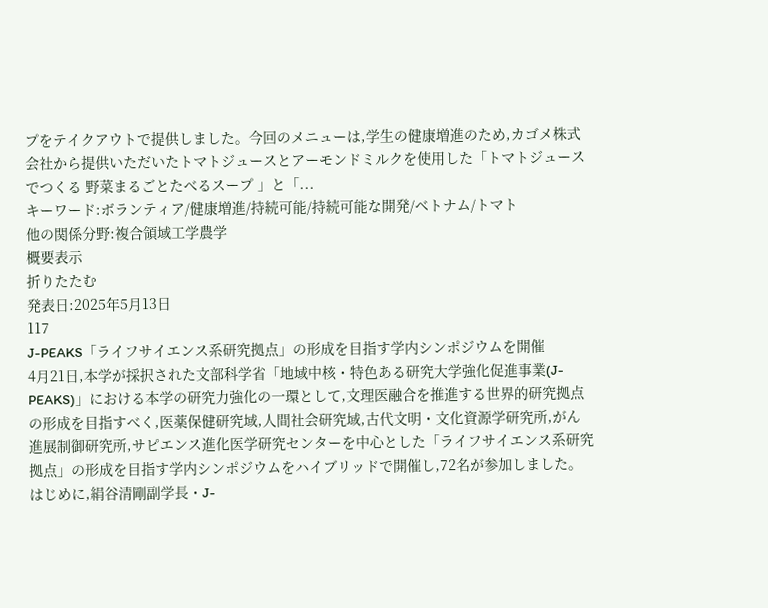プをテイクアウトで提供しました。今回のメニューは,学生の健康増進のため,カゴメ株式会社から提供いただいたトマトジュースとアーモンドミルクを使用した「トマトジュースでつくる 野菜まるごとたべるスープ 」と「...
キーワード:ボランティア/健康増進/持続可能/持続可能な開発/ベトナム/トマト
他の関係分野:複合領域工学農学
概要表示
折りたたむ
発表日:2025年5月13日
117
J-PEAKS「ライフサイエンス系研究拠点」の形成を目指す学内シンポジウムを開催
4月21日,本学が採択された文部科学省「地域中核・特色ある研究大学強化促進事業(J-PEAKS)」における本学の研究力強化の一環として,文理医融合を推進する世界的研究拠点の形成を目指すべく,医薬保健研究域,人間社会研究域,古代文明・文化資源学研究所,がん進展制御研究所,サピエンス進化医学研究センターを中心とした「ライフサイエンス系研究拠点」の形成を目指す学内シンポジウムをハイブリッドで開催し,72名が参加しました。 はじめに,絹谷清剛副学長・J-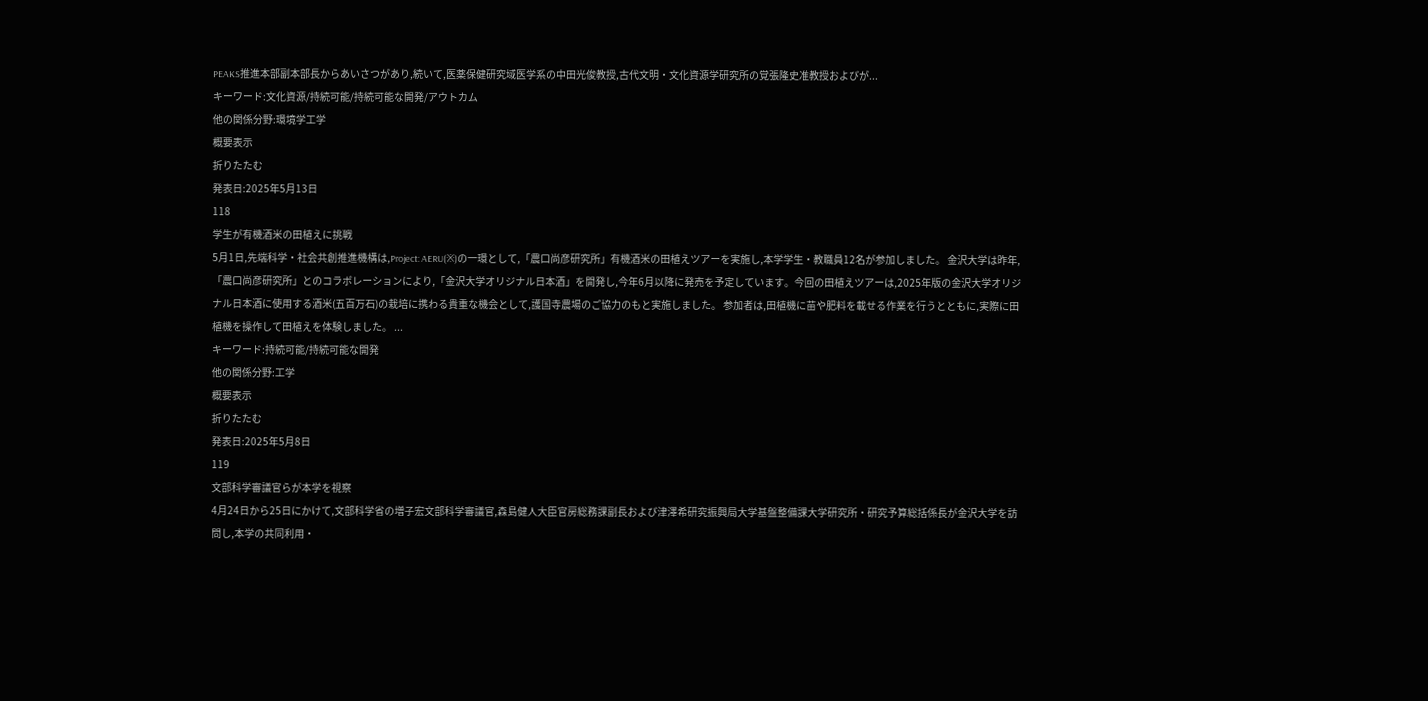PEAKS推進本部副本部長からあいさつがあり,続いて,医薬保健研究域医学系の中田光俊教授,古代文明・文化資源学研究所の覚張隆史准教授およびが...
キーワード:文化資源/持続可能/持続可能な開発/アウトカム
他の関係分野:環境学工学
概要表示
折りたたむ
発表日:2025年5月13日
118
学生が有機酒米の田植えに挑戦
5月1日,先端科学・社会共創推進機構は,Project: AERU(※)の一環として,「農口尚彦研究所」有機酒米の田植えツアーを実施し,本学学生・教職員12名が参加しました。 金沢大学は昨年,「農口尚彦研究所」とのコラボレーションにより,「金沢大学オリジナル日本酒」を開発し,今年6月以降に発売を予定しています。今回の田植えツアーは,2025年版の金沢大学オリジナル日本酒に使用する酒米(五百万石)の栽培に携わる貴重な機会として,護国寺農場のご協力のもと実施しました。 参加者は,田植機に苗や肥料を載せる作業を行うとともに,実際に田植機を操作して田植えを体験しました。 ...
キーワード:持続可能/持続可能な開発
他の関係分野:工学
概要表示
折りたたむ
発表日:2025年5月8日
119
文部科学審議官らが本学を視察
4月24日から25日にかけて,文部科学省の増子宏文部科学審議官,森島健人大臣官房総務課副長および津澤希研究振興局大学基盤整備課大学研究所・研究予算総括係長が金沢大学を訪問し,本学の共同利用・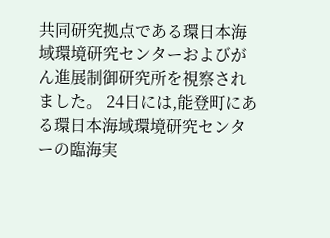共同研究拠点である環日本海域環境研究センターおよびがん進展制御研究所を視察されました。 24日には,能登町にある環日本海域環境研究センターの臨海実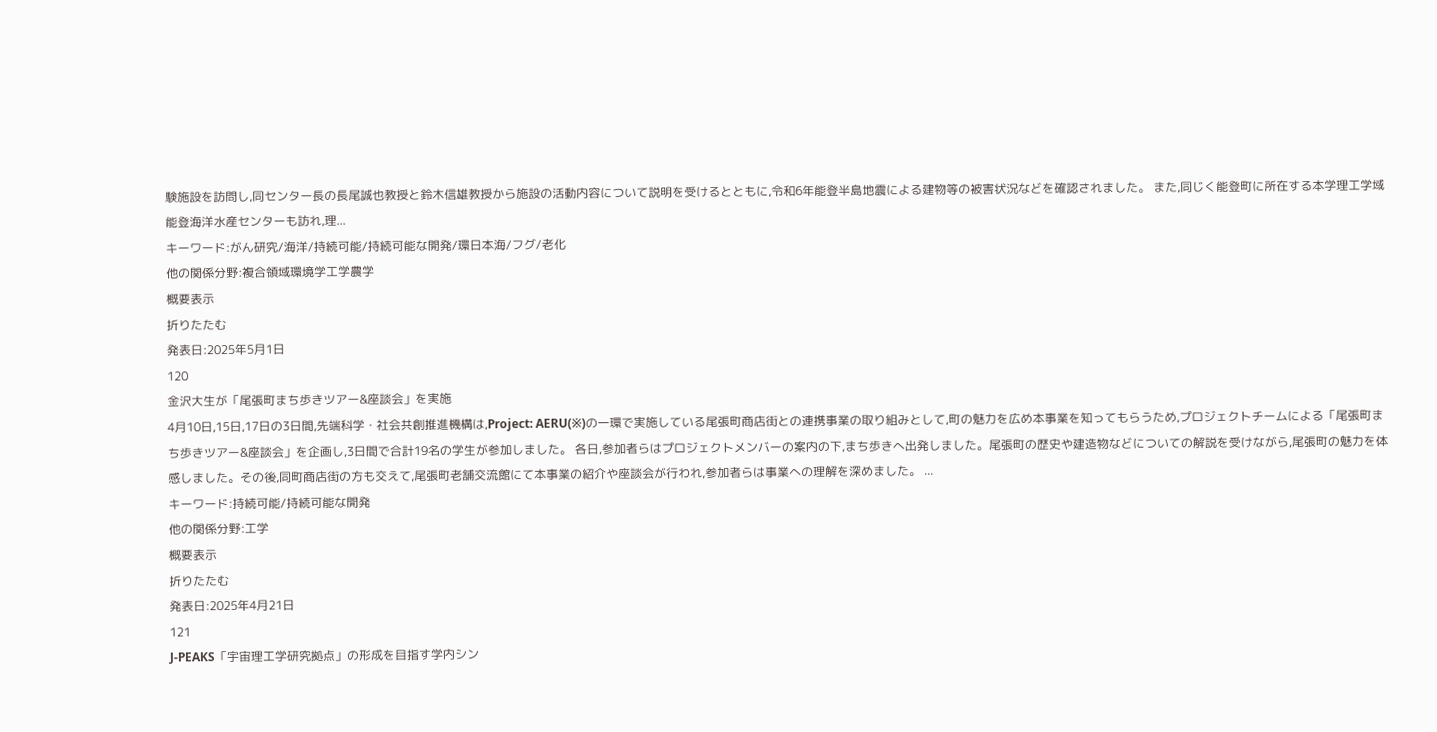験施設を訪問し,同センター長の長尾誠也教授と鈴木信雄教授から施設の活動内容について説明を受けるとともに,令和6年能登半島地震による建物等の被害状況などを確認されました。 また,同じく能登町に所在する本学理工学域能登海洋水産センターも訪れ,理...
キーワード:がん研究/海洋/持続可能/持続可能な開発/環日本海/フグ/老化
他の関係分野:複合領域環境学工学農学
概要表示
折りたたむ
発表日:2025年5月1日
120
金沢大生が「尾張町まち歩きツアー&座談会」を実施
4月10日,15日,17日の3日間,先端科学・社会共創推進機構は,Project: AERU(※)の一環で実施している尾張町商店街との連携事業の取り組みとして,町の魅力を広め本事業を知ってもらうため,プロジェクトチームによる「尾張町まち歩きツアー&座談会」を企画し,3日間で合計19名の学生が参加しました。 各日,参加者らはプロジェクトメンバーの案内の下,まち歩きへ出発しました。尾張町の歴史や建造物などについての解説を受けながら,尾張町の魅力を体感しました。その後,同町商店街の方も交えて,尾張町老舗交流館にて本事業の紹介や座談会が行われ,参加者らは事業への理解を深めました。 ...
キーワード:持続可能/持続可能な開発
他の関係分野:工学
概要表示
折りたたむ
発表日:2025年4月21日
121
J-PEAKS「宇宙理工学研究拠点」の形成を目指す学内シン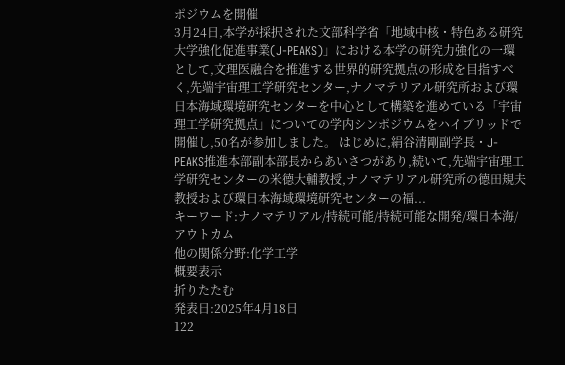ポジウムを開催
3月24日,本学が採択された文部科学省「地域中核・特色ある研究大学強化促進事業(J-PEAKS)」における本学の研究力強化の一環として,文理医融合を推進する世界的研究拠点の形成を目指すべく,先端宇宙理工学研究センター,ナノマテリアル研究所および環日本海域環境研究センターを中心として構築を進めている「宇宙理工学研究拠点」についての学内シンポジウムをハイブリッドで開催し,50名が参加しました。 はじめに,絹谷清剛副学長・J-PEAKS推進本部副本部長からあいさつがあり,続いて,先端宇宙理工学研究センターの米德大輔教授,ナノマテリアル研究所の德田規夫教授および環日本海域環境研究センターの福...
キーワード:ナノマテリアル/持続可能/持続可能な開発/環日本海/アウトカム
他の関係分野:化学工学
概要表示
折りたたむ
発表日:2025年4月18日
122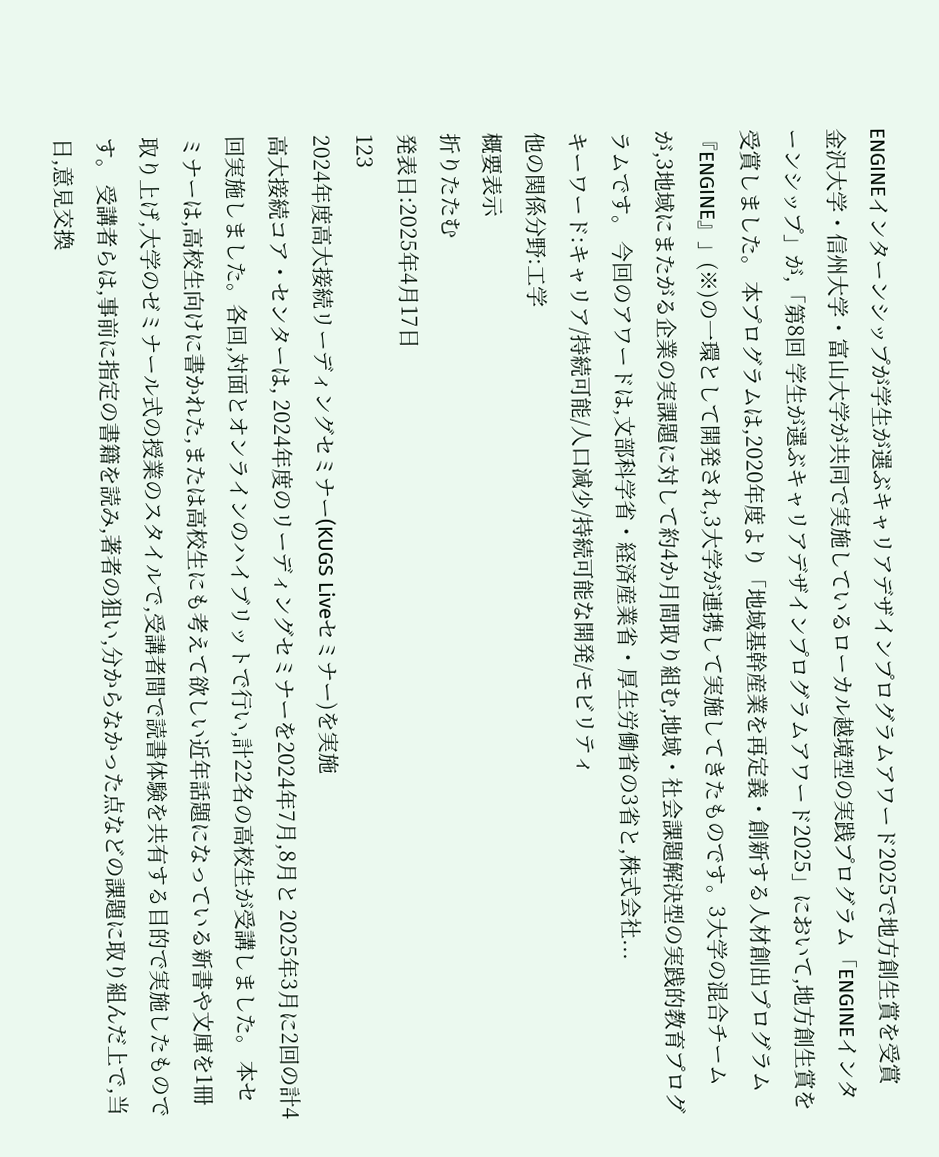ENGINEインターンシップが学生が選ぶキャリアデザインプログラムアワード2025で地方創生賞を受賞
金沢大学・信州大学・富山大学が共同で実施しているローカル越境型の実践プログラム「ENGINEインターンシップ」が,「第8回 学生が選ぶキャリアデザインプログラムアワード2025」において,地方創生賞を受賞しました。 本プログラムは,2020年度より「地域基幹産業を再定義・創新する人材創出プログラム『ENGINE』」(※)の一環として開発され,3大学が連携して実施してきたものです。3大学の混合チームが,3地域にまたがる企業の実課題に対して約4か月間取り組む,地域・社会課題解決型の実践的教育プログラムです。 今回のアワードは,文部科学省・経済産業省・厚生労働省の3省と,株式会社...
キーワード:キャリア/持続可能/人口減少/持続可能な開発/モビリティ
他の関係分野:工学
概要表示
折りたたむ
発表日:2025年4月17日
123
2024年度高大接続リーディングセミナー(KUGS Liveセミナー)を実施
高大接続コア・センターは, 2024年度のリーディングセミナーを2024年7月,8月と 2025年3月に2回の計4回実施しました。各回,対面とオンラインのハイブリットで行い,計22名の高校生が受講しました。 本セミナーは,高校生向けに書かれた,または高校生にも考えて欲しい近年話題になっている新書や文庫を1冊取り上げ,大学のゼミナール式の授業のスタイルで,受講者間で読書体験を共有する目的で実施したものです。 受講者らは,事前に指定の書籍を読み,著者の狙い,分からなかった点などの課題に取り組んだ上で,当日,意見交換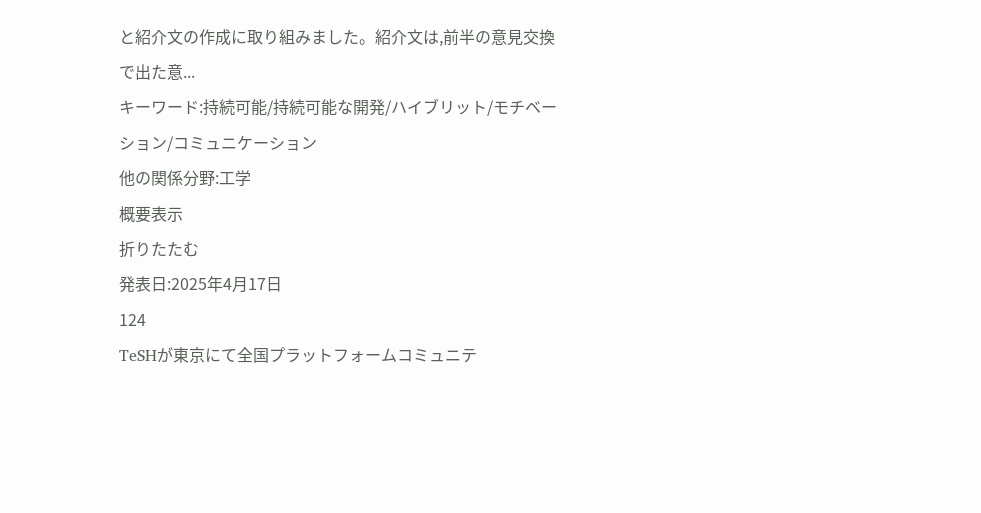と紹介文の作成に取り組みました。紹介文は,前半の意見交換で出た意...
キーワード:持続可能/持続可能な開発/ハイブリット/モチベーション/コミュニケーション
他の関係分野:工学
概要表示
折りたたむ
発表日:2025年4月17日
124
TeSHが東京にて全国プラットフォームコミュニテ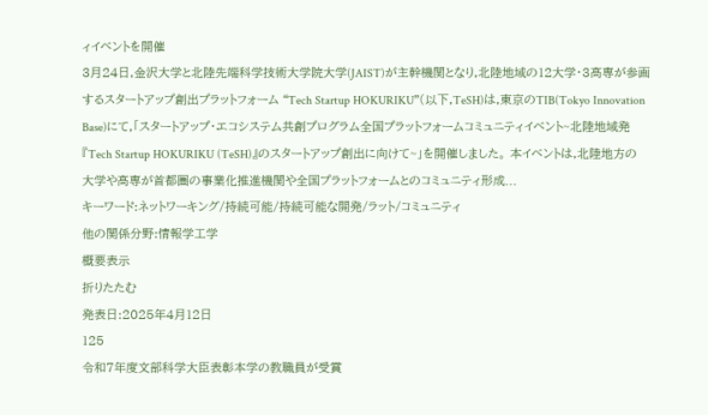ィイベントを開催
3月24日,金沢大学と北陸先端科学技術大学院大学(JAIST)が主幹機関となり,北陸地域の12大学・3高専が参画するスタートアップ創出プラットフォーム “Tech Startup HOKURIKU”(以下,TeSH)は,東京のTIB(Tokyo Innovation Base)にて,「スタートアップ・エコシステム共創プログラム全国プラットフォームコミュニティイベント~北陸地域発『Tech Startup HOKURIKU (TeSH)』のスタートアップ創出に向けて~」を開催しました。 本イベントは,北陸地方の大学や高専が首都圏の事業化推進機関や全国プラットフォームとのコミュニティ形成...
キーワード:ネットワーキング/持続可能/持続可能な開発/ラット/コミュニティ
他の関係分野:情報学工学
概要表示
折りたたむ
発表日:2025年4月12日
125
令和7年度文部科学大臣表彰本学の教職員が受賞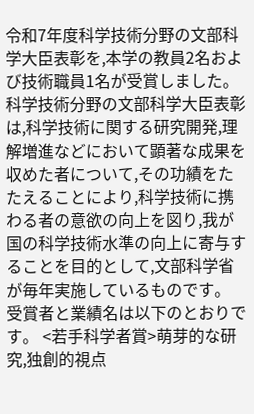令和7年度科学技術分野の文部科学大臣表彰を,本学の教員2名および技術職員1名が受賞しました。 科学技術分野の文部科学大臣表彰は,科学技術に関する研究開発,理解増進などにおいて顕著な成果を収めた者について,その功績をたたえることにより,科学技術に携わる者の意欲の向上を図り,我が国の科学技術水準の向上に寄与することを目的として,文部科学省が毎年実施しているものです。 受賞者と業績名は以下のとおりです。 <若手科学者賞>萌芽的な研究,独創的視点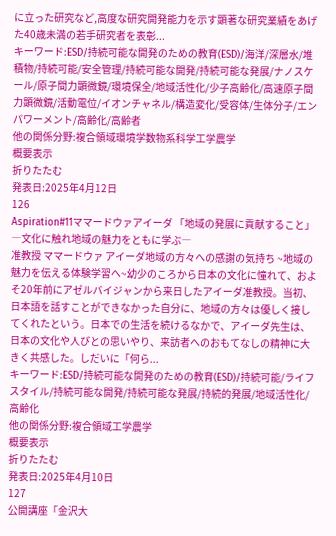に立った研究など,高度な研究開発能力を示す顕著な研究業績をあげた40歳未満の若手研究者を表彰...
キーワード:ESD/持続可能な開発のための教育(ESD)/海洋/深層水/堆積物/持続可能/安全管理/持続可能な開発/持続可能な発展/ナノスケール/原子間力顕微鏡/環境保全/地域活性化/少子高齢化/高速原子間力顕微鏡/活動電位/イオンチャネル/構造変化/受容体/生体分子/エンパワーメント/高齢化/高齢者
他の関係分野:複合領域環境学数物系科学工学農学
概要表示
折りたたむ
発表日:2025年4月12日
126
Aspiration#11ママードウァアイーダ 「地域の発展に貢献すること」
―文化に触れ地域の魅力をともに学ぶ―
准教授 ママードウァ アイーダ地域の方々への感謝の気持ち ~地域の魅力を伝える体験学習へ~幼少のころから日本の文化に憧れて、およそ20年前にアゼルバイジャンから来日したアイーダ准教授。当初、日本語を話すことができなかった自分に、地域の方々は優しく接してくれたという。日本での生活を続けるなかで、アイーダ先生は、日本の文化や人びとの思いやり、来訪者へのおもてなしの精神に大きく共感した。しだいに「何ら...
キーワード:ESD/持続可能な開発のための教育(ESD)/持続可能/ライフスタイル/持続可能な開発/持続可能な発展/持続的発展/地域活性化/高齢化
他の関係分野:複合領域工学農学
概要表示
折りたたむ
発表日:2025年4月10日
127
公開講座「金沢大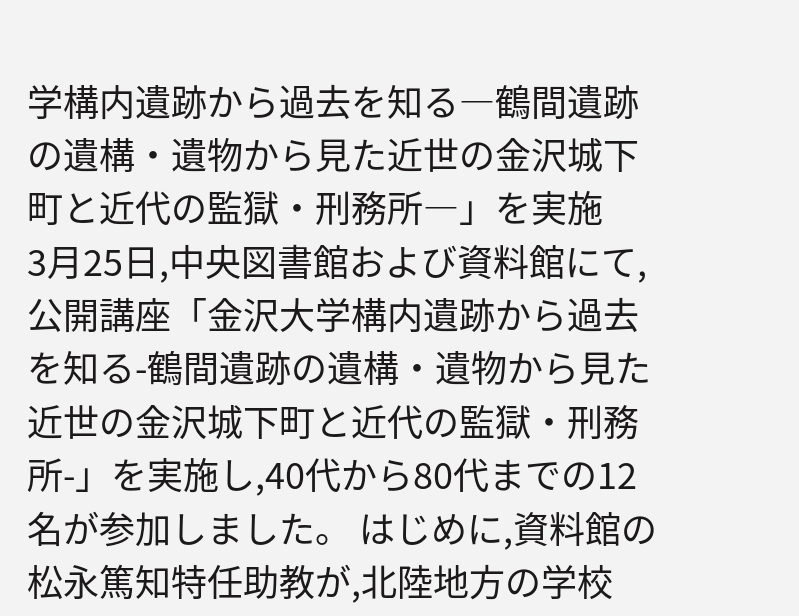学構内遺跡から過去を知る―鶴間遺跡の遺構・遺物から見た近世の金沢城下町と近代の監獄・刑務所―」を実施
3月25日,中央図書館および資料館にて,公開講座「金沢大学構内遺跡から過去を知る-鶴間遺跡の遺構・遺物から見た近世の金沢城下町と近代の監獄・刑務所-」を実施し,40代から80代までの12名が参加しました。 はじめに,資料館の松永篤知特任助教が,北陸地方の学校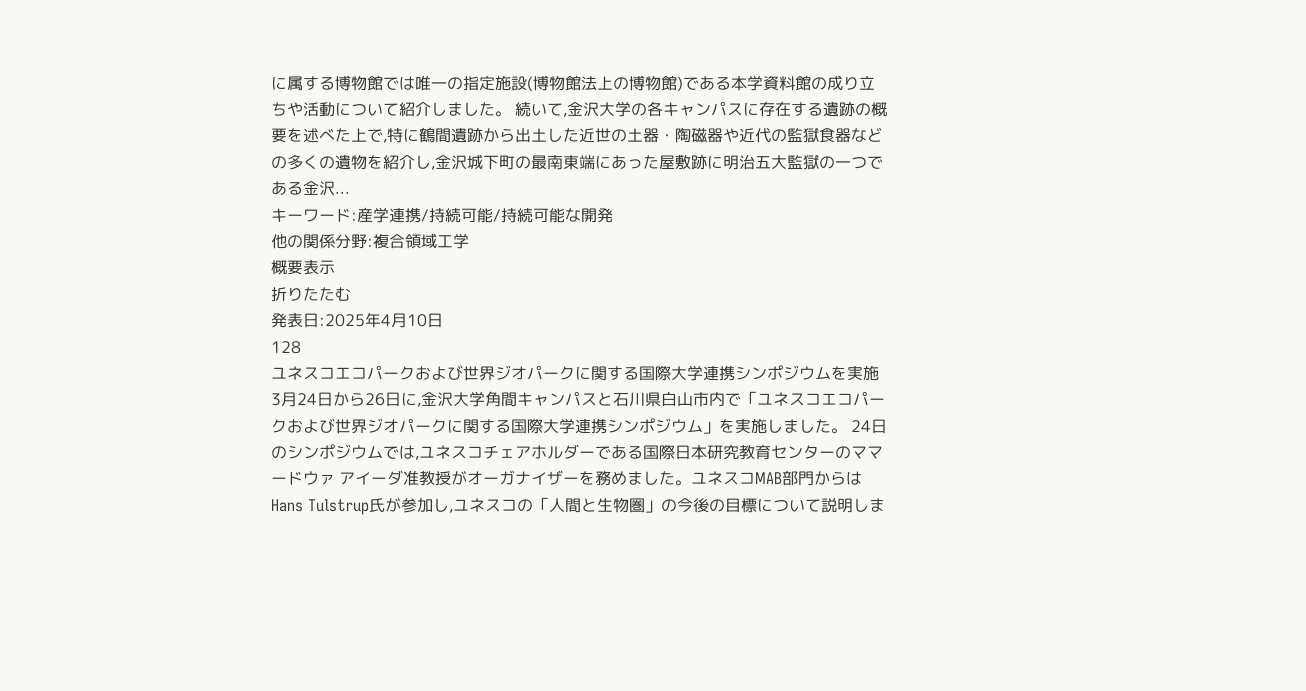に属する博物館では唯一の指定施設(博物館法上の博物館)である本学資料館の成り立ちや活動について紹介しました。 続いて,金沢大学の各キャンパスに存在する遺跡の概要を述べた上で,特に鶴間遺跡から出土した近世の土器・陶磁器や近代の監獄食器などの多くの遺物を紹介し,金沢城下町の最南東端にあった屋敷跡に明治五大監獄の一つである金沢...
キーワード:産学連携/持続可能/持続可能な開発
他の関係分野:複合領域工学
概要表示
折りたたむ
発表日:2025年4月10日
128
ユネスコエコパークおよび世界ジオパークに関する国際大学連携シンポジウムを実施
3月24日から26日に,金沢大学角間キャンパスと石川県白山市内で「ユネスコエコパークおよび世界ジオパークに関する国際大学連携シンポジウム」を実施しました。 24日のシンポジウムでは,ユネスコチェアホルダーである国際日本研究教育センターのママードウァ アイーダ准教授がオーガナイザーを務めました。ユネスコMAB部門からはHans Tulstrup氏が参加し,ユネスコの「人間と生物圏」の今後の目標について説明しま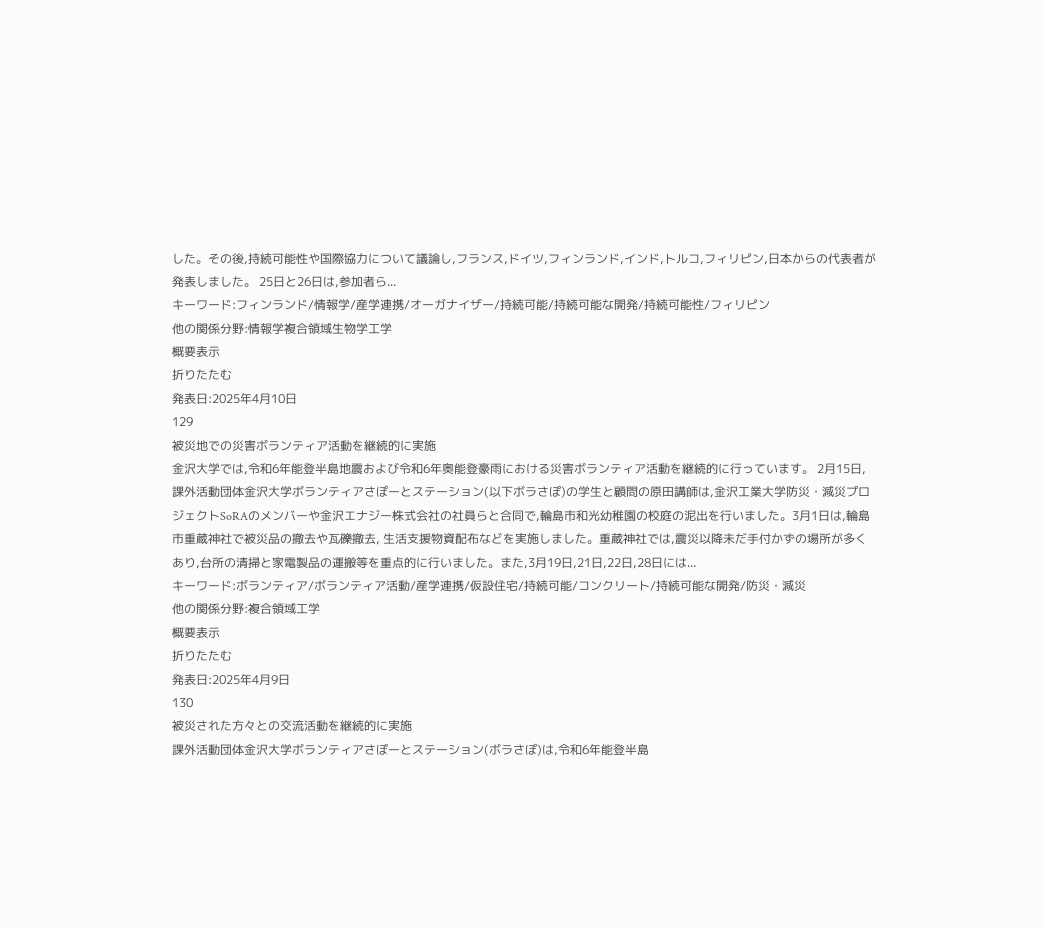した。その後,持続可能性や国際協力について議論し,フランス,ドイツ,フィンランド,インド,トルコ,フィリピン,日本からの代表者が発表しました。 25日と26日は,参加者ら...
キーワード:フィンランド/情報学/産学連携/オーガナイザー/持続可能/持続可能な開発/持続可能性/フィリピン
他の関係分野:情報学複合領域生物学工学
概要表示
折りたたむ
発表日:2025年4月10日
129
被災地での災害ボランティア活動を継続的に実施
金沢大学では,令和6年能登半島地震および令和6年奥能登豪雨における災害ボランティア活動を継続的に行っています。 2月15日,課外活動団体金沢大学ボランティアさぽーとステーション(以下ボラさぽ)の学生と顧問の原田講師は,金沢工業大学防災・減災プロジェクトSoRAのメンバーや金沢エナジー株式会社の社員らと合同で,輪島市和光幼稚園の校庭の泥出を行いました。3月1日は,輪島市重蔵神社で被災品の撤去や瓦礫撤去, 生活支援物資配布などを実施しました。重蔵神社では,震災以降未だ手付かずの場所が多くあり,台所の清掃と家電製品の運搬等を重点的に行いました。また,3月19日,21日,22日,28日には...
キーワード:ボランティア/ボランティア活動/産学連携/仮設住宅/持続可能/コンクリート/持続可能な開発/防災・減災
他の関係分野:複合領域工学
概要表示
折りたたむ
発表日:2025年4月9日
130
被災された方々との交流活動を継続的に実施
課外活動団体金沢大学ボランティアさぽーとステーション(ボラさぽ)は,令和6年能登半島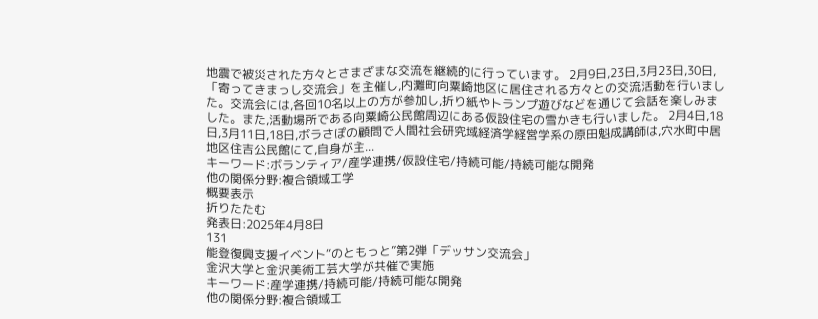地震で被災された方々とさまざまな交流を継続的に行っています。 2月9日,23日,3月23日,30日,「寄ってきまっし交流会」を主催し,内灘町向粟崎地区に居住される方々との交流活動を行いました。交流会には,各回10名以上の方が参加し,折り紙やトランプ遊びなどを通じて会話を楽しみました。また,活動場所である向粟崎公民館周辺にある仮設住宅の雪かきも行いました。 2月4日,18日,3月11日,18日,ボラさぽの顧問で人間社会研究域経済学経営学系の原田魁成講師は,穴水町中居地区住吉公民館にて,自身が主...
キーワード:ボランティア/産学連携/仮設住宅/持続可能/持続可能な開発
他の関係分野:複合領域工学
概要表示
折りたたむ
発表日:2025年4月8日
131
能登復興支援イベント“のともっと”第2弾「デッサン交流会」
金沢大学と金沢美術工芸大学が共催で実施
キーワード:産学連携/持続可能/持続可能な開発
他の関係分野:複合領域工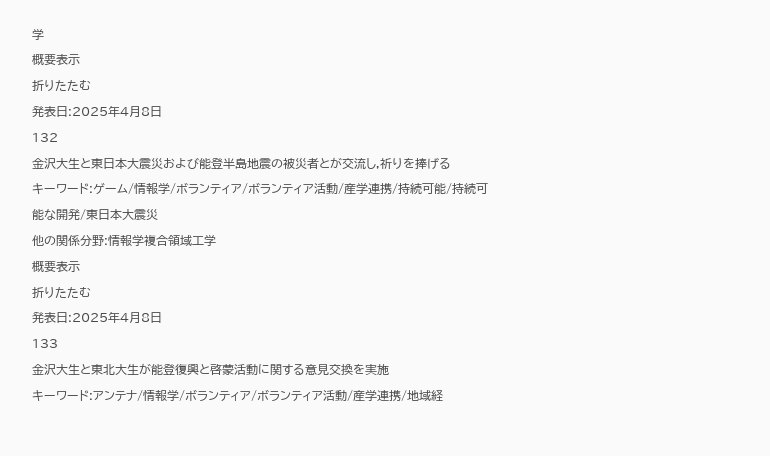学
概要表示
折りたたむ
発表日:2025年4月8日
132
金沢大生と東日本大震災および能登半島地震の被災者とが交流し,祈りを捧げる
キーワード:ゲーム/情報学/ボランティア/ボランティア活動/産学連携/持続可能/持続可能な開発/東日本大震災
他の関係分野:情報学複合領域工学
概要表示
折りたたむ
発表日:2025年4月8日
133
金沢大生と東北大生が能登復興と啓蒙活動に関する意見交換を実施
キーワード:アンテナ/情報学/ボランティア/ボランティア活動/産学連携/地域経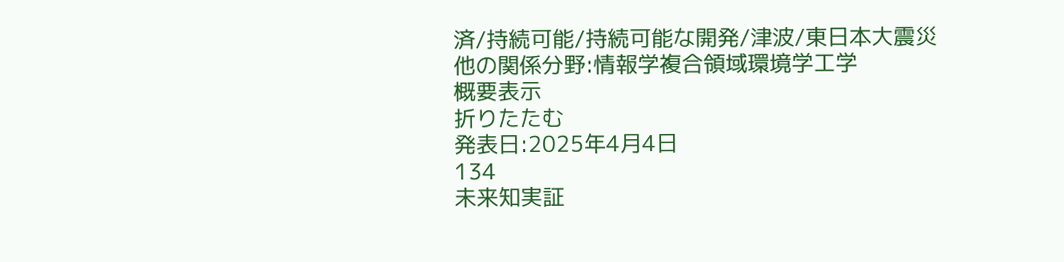済/持続可能/持続可能な開発/津波/東日本大震災
他の関係分野:情報学複合領域環境学工学
概要表示
折りたたむ
発表日:2025年4月4日
134
未来知実証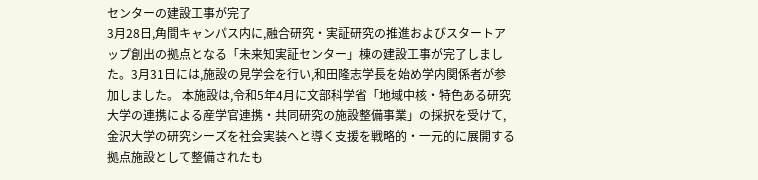センターの建設工事が完了
3月28日,角間キャンパス内に,融合研究・実証研究の推進およびスタートアップ創出の拠点となる「未来知実証センター」棟の建設工事が完了しました。3月31日には,施設の見学会を行い,和田隆志学長を始め学内関係者が参加しました。 本施設は,令和5年4月に文部科学省「地域中核・特色ある研究大学の連携による産学官連携・共同研究の施設整備事業」の採択を受けて,金沢大学の研究シーズを社会実装へと導く支援を戦略的・一元的に展開する拠点施設として整備されたも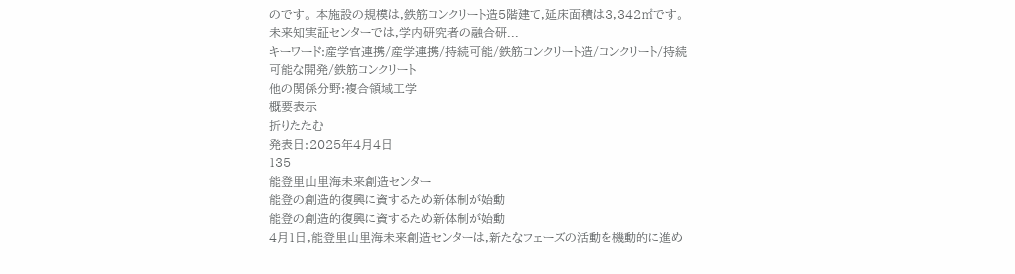のです。 本施設の規模は,鉄筋コンクリート造5階建て,延床面積は3,342㎡です。 未来知実証センターでは,学内研究者の融合研...
キーワード:産学官連携/産学連携/持続可能/鉄筋コンクリート造/コンクリート/持続可能な開発/鉄筋コンクリート
他の関係分野:複合領域工学
概要表示
折りたたむ
発表日:2025年4月4日
135
能登里山里海未来創造センター
能登の創造的復興に資するため新体制が始動
能登の創造的復興に資するため新体制が始動
4月1日,能登里山里海未来創造センターは,新たなフェーズの活動を機動的に進め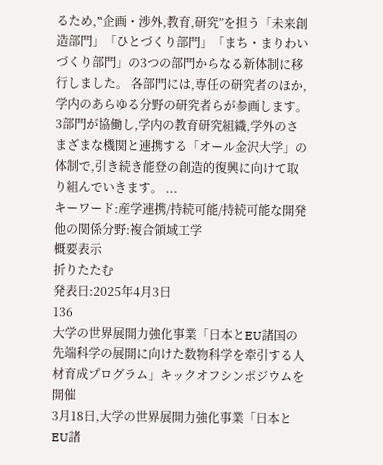るため,‟企画・渉外,教育,研究”を担う「未来創造部門」「ひとづくり部門」「まち・まりわいづくり部門」の3つの部門からなる新体制に移行しました。 各部門には,専任の研究者のほか,学内のあらゆる分野の研究者らが参画します。3部門が協働し,学内の教育研究組織,学外のさまざまな機関と連携する「オール金沢大学」の体制で,引き続き能登の創造的復興に向けて取り組んでいきます。 ...
キーワード:産学連携/持続可能/持続可能な開発
他の関係分野:複合領域工学
概要表示
折りたたむ
発表日:2025年4月3日
136
大学の世界展開力強化事業「日本とEU諸国の先端科学の展開に向けた数物科学を牽引する人材育成プログラム」キックオフシンポジウムを開催
3月18日,大学の世界展開力強化事業「日本とEU諸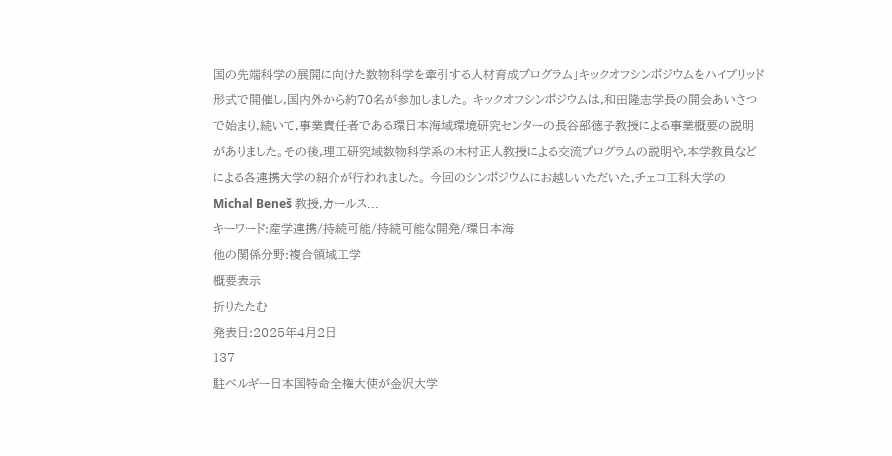国の先端科学の展開に向けた数物科学を牽引する人材育成プログラム」キックオフシンポジウムをハイブリッド形式で開催し,国内外から約70名が参加しました。 キックオフシンポジウムは,和田隆志学長の開会あいさつで始まり,続いて,事業責任者である環日本海域環境研究センターの長谷部徳子教授による事業概要の説明がありました。その後,理工研究域数物科学系の木村正人教授による交流プログラムの説明や,本学教員などによる各連携大学の紹介が行われました。 今回のシンポジウムにお越しいただいた,チェコ工科大学のMichal Beneš 教授,カールス...
キーワード:産学連携/持続可能/持続可能な開発/環日本海
他の関係分野:複合領域工学
概要表示
折りたたむ
発表日:2025年4月2日
137
駐ベルギー日本国特命全権大使が金沢大学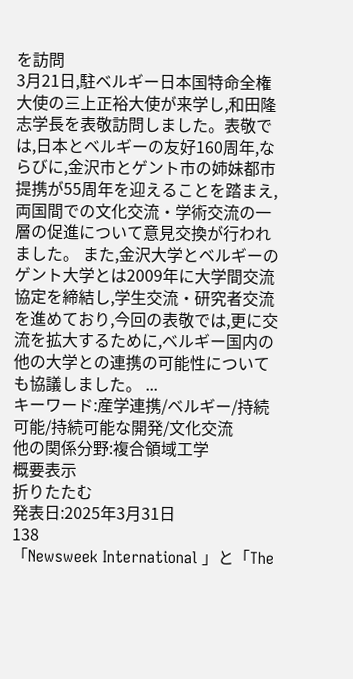を訪問
3月21日,駐ベルギー日本国特命全権大使の三上正裕大使が来学し,和田隆志学長を表敬訪問しました。表敬では,日本とベルギーの友好160周年,ならびに,金沢市とゲント市の姉妹都市提携が55周年を迎えることを踏まえ,両国間での文化交流・学術交流の一層の促進について意見交換が行われました。 また,金沢大学とベルギーのゲント大学とは2009年に大学間交流協定を締結し,学生交流・研究者交流を進めており,今回の表敬では,更に交流を拡大するために,ベルギー国内の他の大学との連携の可能性についても協議しました。 ...
キーワード:産学連携/ベルギー/持続可能/持続可能な開発/文化交流
他の関係分野:複合領域工学
概要表示
折りたたむ
発表日:2025年3月31日
138
「Newsweek International 」と「The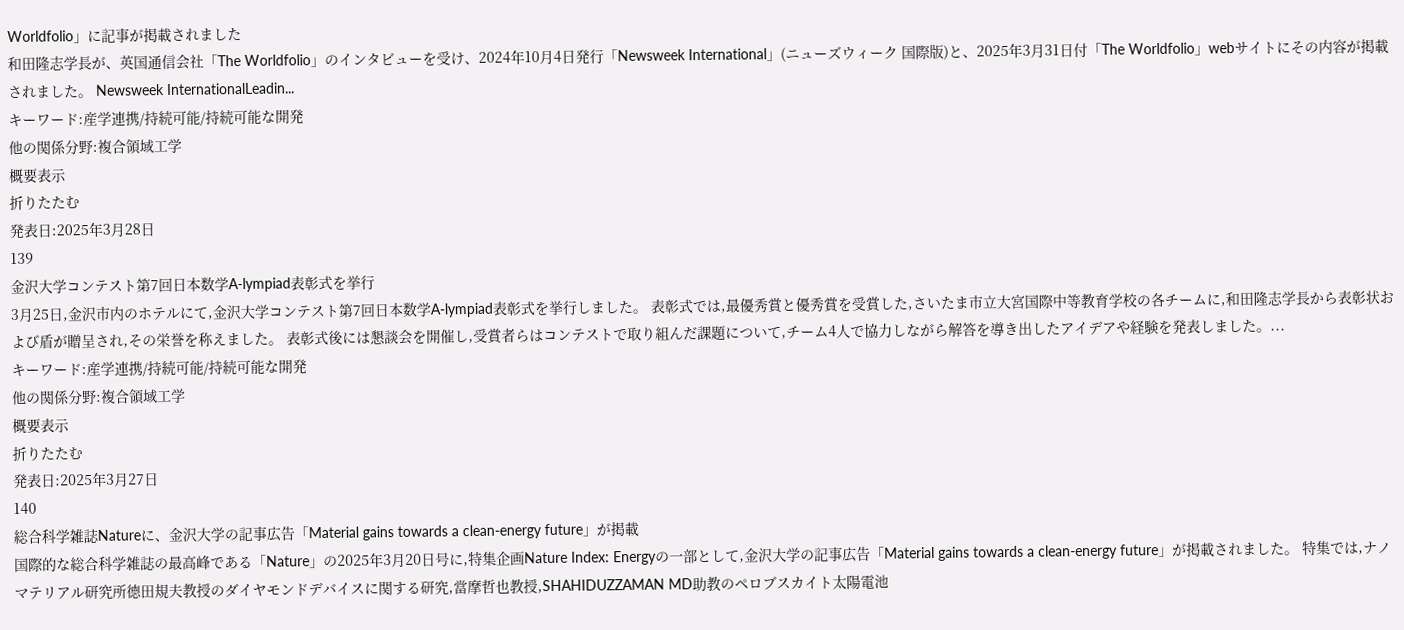Worldfolio」に記事が掲載されました
和田隆志学長が、英国通信会社「The Worldfolio」のインタビューを受け、2024年10月4日発行「Newsweek International」(ニューズウィーク 国際版)と、2025年3月31日付「The Worldfolio」webサイトにその内容が掲載されました。 Newsweek InternationalLeadin...
キーワード:産学連携/持続可能/持続可能な開発
他の関係分野:複合領域工学
概要表示
折りたたむ
発表日:2025年3月28日
139
金沢大学コンテスト第7回日本数学A-lympiad表彰式を挙行
3月25日,金沢市内のホテルにて,金沢大学コンテスト第7回日本数学A-lympiad表彰式を挙行しました。 表彰式では,最優秀賞と優秀賞を受賞した,さいたま市立大宮国際中等教育学校の各チームに,和田隆志学長から表彰状および盾が贈呈され,その栄誉を称えました。 表彰式後には懇談会を開催し,受賞者らはコンテストで取り組んだ課題について,チーム4人で協力しながら解答を導き出したアイデアや経験を発表しました。...
キーワード:産学連携/持続可能/持続可能な開発
他の関係分野:複合領域工学
概要表示
折りたたむ
発表日:2025年3月27日
140
総合科学雑誌Natureに、金沢大学の記事広告「Material gains towards a clean-energy future」が掲載
国際的な総合科学雑誌の最高峰である「Nature」の2025年3月20日号に,特集企画Nature Index: Energyの一部として,金沢大学の記事広告「Material gains towards a clean-energy future」が掲載されました。 特集では,ナノマテリアル研究所德田規夫教授のダイヤモンドデバイスに関する研究,當摩哲也教授,SHAHIDUZZAMAN MD助教のペロブスカイト太陽電池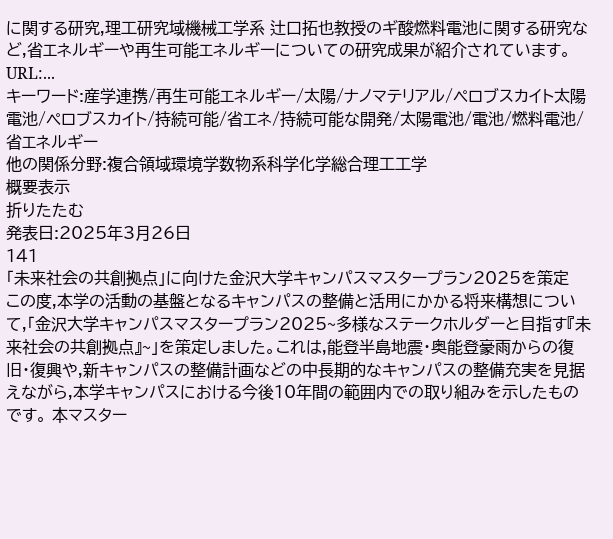に関する研究,理工研究域機械工学系 辻口拓也教授のギ酸燃料電池に関する研究など,省エネルギーや再生可能エネルギーについての研究成果が紹介されています。URL:...
キーワード:産学連携/再生可能エネルギー/太陽/ナノマテリアル/ペロブスカイト太陽電池/ペロブスカイト/持続可能/省エネ/持続可能な開発/太陽電池/電池/燃料電池/省エネルギー
他の関係分野:複合領域環境学数物系科学化学総合理工工学
概要表示
折りたたむ
発表日:2025年3月26日
141
「未来社会の共創拠点」に向けた金沢大学キャンパスマスタープラン2025を策定
この度,本学の活動の基盤となるキャンパスの整備と活用にかかる将来構想について,「金沢大学キャンパスマスタープラン2025~多様なステークホルダーと目指す『未来社会の共創拠点』~」を策定しました。これは,能登半島地震・奥能登豪雨からの復旧・復興や,新キャンパスの整備計画などの中長期的なキャンパスの整備充実を見据えながら,本学キャンパスにおける今後10年間の範囲内での取り組みを示したものです。 本マスター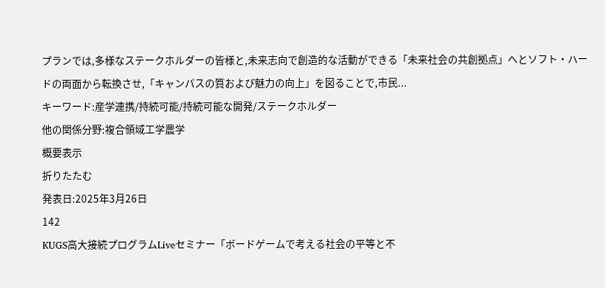プランでは,多様なステークホルダーの皆様と,未来志向で創造的な活動ができる「未来社会の共創拠点」へとソフト・ハードの両面から転換させ,「キャンパスの質および魅力の向上」を図ることで,市民...
キーワード:産学連携/持続可能/持続可能な開発/ステークホルダー
他の関係分野:複合領域工学農学
概要表示
折りたたむ
発表日:2025年3月26日
142
KUGS高大接続プログラムLiveセミナー「ボードゲームで考える社会の平等と不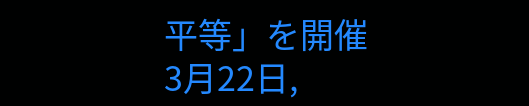平等」を開催
3月22日,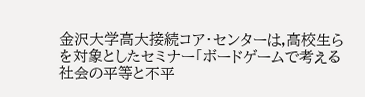金沢大学高大接続コア・センターは,高校生らを対象としたセミナー「ボードゲームで考える社会の平等と不平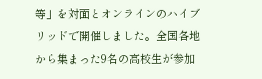等」を対面とオンラインのハイブリッドで開催しました。全国各地から集まった9名の高校生が参加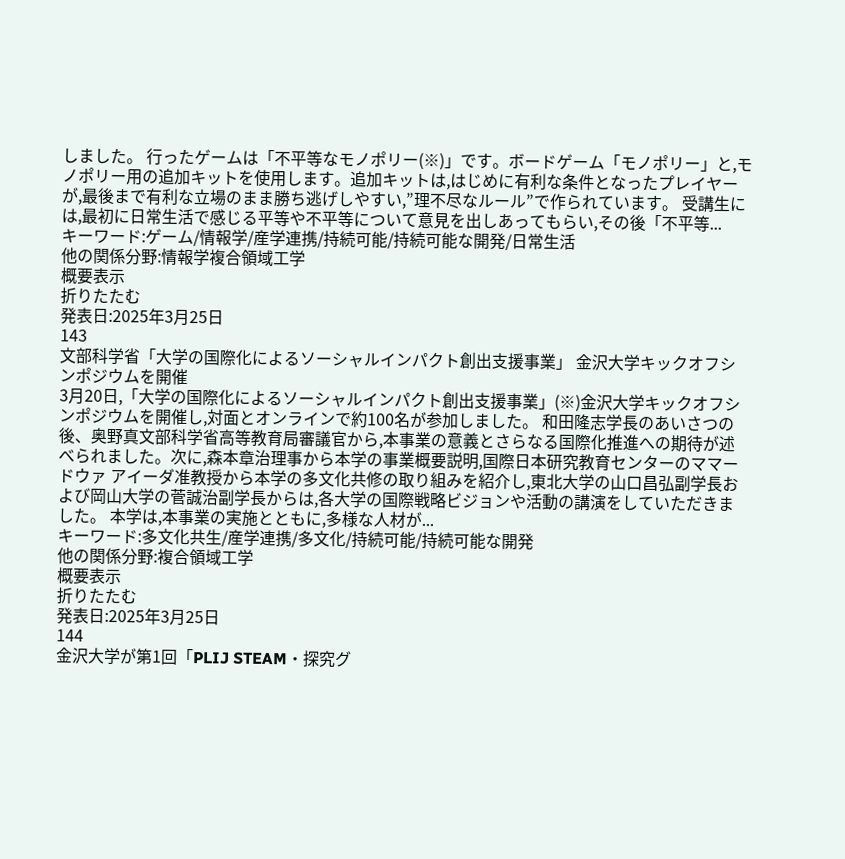しました。 行ったゲームは「不平等なモノポリー(※)」です。ボードゲーム「モノポリー」と,モノポリー用の追加キットを使用します。追加キットは,はじめに有利な条件となったプレイヤーが,最後まで有利な立場のまま勝ち逃げしやすい,”理不尽なルール”で作られています。 受講生には,最初に日常生活で感じる平等や不平等について意見を出しあってもらい,その後「不平等...
キーワード:ゲーム/情報学/産学連携/持続可能/持続可能な開発/日常生活
他の関係分野:情報学複合領域工学
概要表示
折りたたむ
発表日:2025年3月25日
143
文部科学省「大学の国際化によるソーシャルインパクト創出支援事業」 金沢大学キックオフシンポジウムを開催
3月20日,「大学の国際化によるソーシャルインパクト創出支援事業」(※)金沢大学キックオフシンポジウムを開催し,対面とオンラインで約100名が参加しました。 和田隆志学長のあいさつの後、奥野真文部科学省高等教育局審議官から,本事業の意義とさらなる国際化推進への期待が述べられました。次に,森本章治理事から本学の事業概要説明,国際日本研究教育センターのママードウァ アイーダ准教授から本学の多文化共修の取り組みを紹介し,東北大学の山口昌弘副学長および岡山大学の菅誠治副学長からは,各大学の国際戦略ビジョンや活動の講演をしていただきました。 本学は,本事業の実施とともに,多様な人材が...
キーワード:多文化共生/産学連携/多文化/持続可能/持続可能な開発
他の関係分野:複合領域工学
概要表示
折りたたむ
発表日:2025年3月25日
144
金沢大学が第1回「PLIJ STEAM・探究グ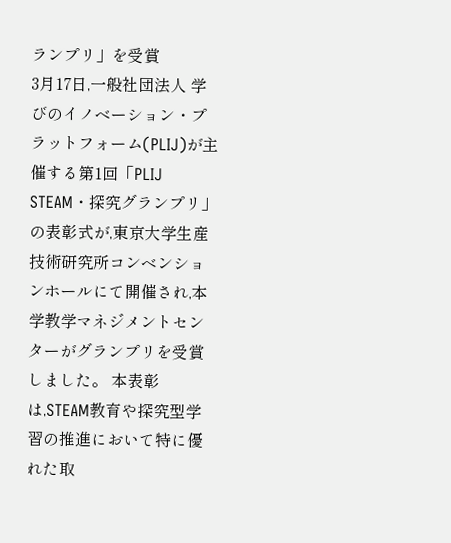ランプリ」を受賞
3月17日,一般社団法人 学びのイノベーション・プラットフォーム(PLIJ)が主催する第1回「PLIJ STEAM・探究グランプリ」の表彰式が,東京大学生産技術研究所コンベンションホールにて開催され,本学教学マネジメントセンターがグランプリを受賞しました。 本表彰は,STEAM教育や探究型学習の推進において特に優れた取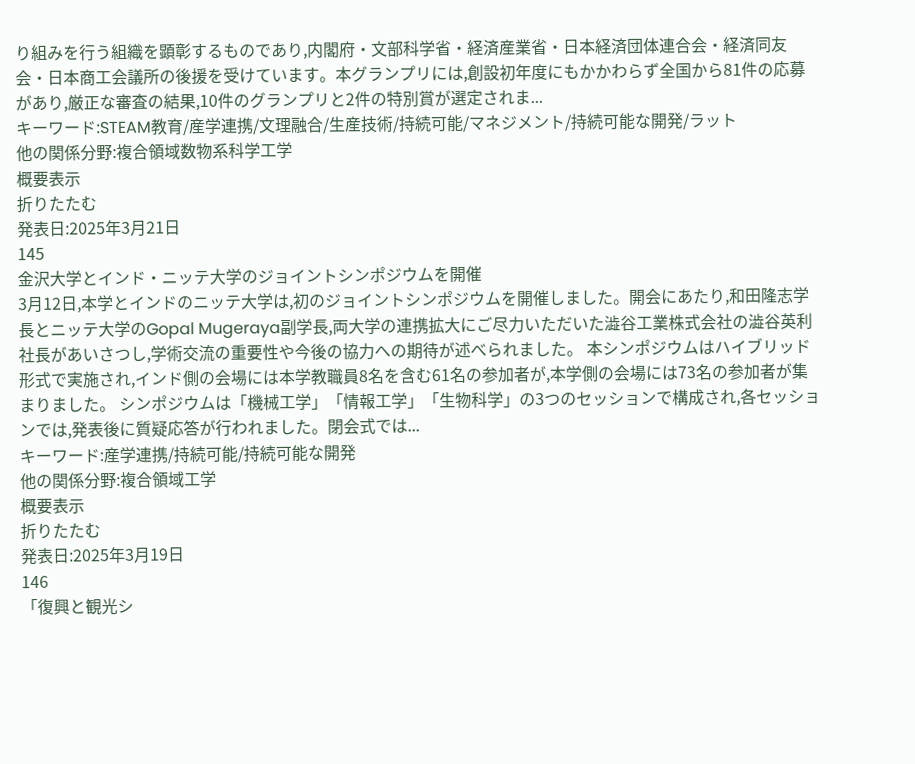り組みを行う組織を顕彰するものであり,内閣府・文部科学省・経済産業省・日本経済団体連合会・経済同友会・日本商工会議所の後援を受けています。本グランプリには,創設初年度にもかかわらず全国から81件の応募があり,厳正な審査の結果,10件のグランプリと2件の特別賞が選定されま...
キーワード:STEAM教育/産学連携/文理融合/生産技術/持続可能/マネジメント/持続可能な開発/ラット
他の関係分野:複合領域数物系科学工学
概要表示
折りたたむ
発表日:2025年3月21日
145
金沢大学とインド・ニッテ大学のジョイントシンポジウムを開催
3月12日,本学とインドのニッテ大学は,初のジョイントシンポジウムを開催しました。開会にあたり,和田隆志学長とニッテ大学のGopal Mugeraya副学長,両大学の連携拡大にご尽力いただいた澁谷工業株式会社の澁谷英利社長があいさつし,学術交流の重要性や今後の協力への期待が述べられました。 本シンポジウムはハイブリッド形式で実施され,インド側の会場には本学教職員8名を含む61名の参加者が,本学側の会場には73名の参加者が集まりました。 シンポジウムは「機械工学」「情報工学」「生物科学」の3つのセッションで構成され,各セッションでは,発表後に質疑応答が行われました。閉会式では...
キーワード:産学連携/持続可能/持続可能な開発
他の関係分野:複合領域工学
概要表示
折りたたむ
発表日:2025年3月19日
146
「復興と観光シ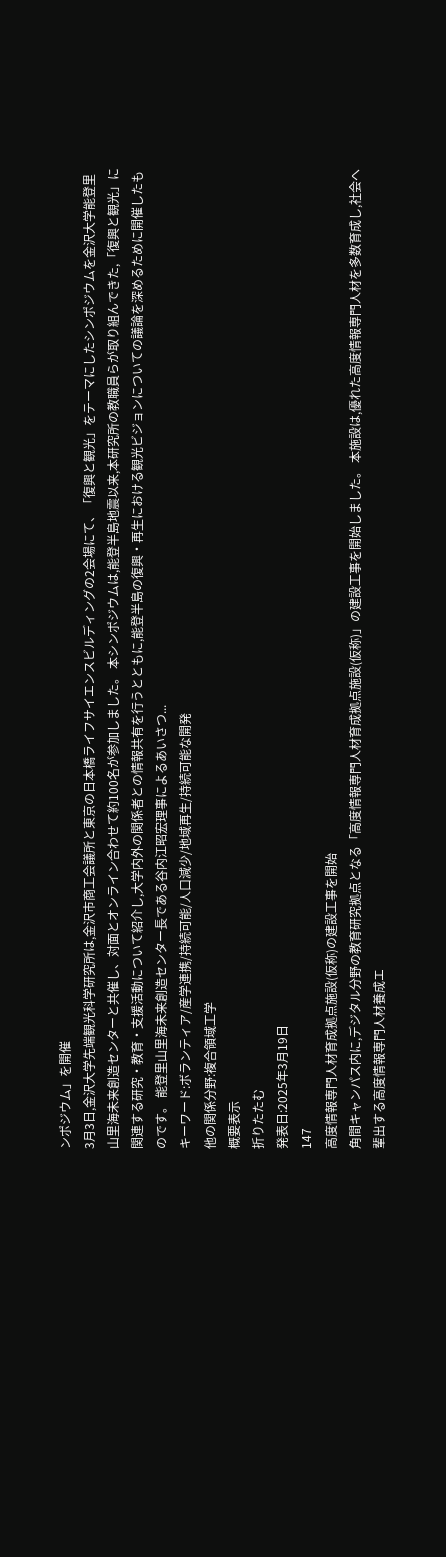ンポジウム」を開催
3月3日,金沢大学先端観光科学研究所は,金沢市商工会議所と東京の日本橋ライフサイエンスビルディングの2会場にて、「復興と観光」をテーマにしたシンポジウムを金沢大学能登里山里海未来創造センターと共催し、対面とオンライン合わせて約100名が参加しました。 本シンポジウムは,能登半島地震以来,本研究所の教職員らが取り組んできた,「復興と観光」に関連する研究・教育・支援活動について紹介し,大学内外の関係者との情報共有を行うとともに,能登半島の復興・再生における観光ビジョンについての議論を深めるために開催したものです。 能登里山里海未来創造センター長である谷内江昭宏理事によるあいさつ...
キーワード:ボランティア/産学連携/持続可能/人口減少/地域再生/持続可能な開発
他の関係分野:複合領域工学
概要表示
折りたたむ
発表日:2025年3月19日
147
高度情報専門人材育成拠点施設(仮称)の建設工事を開始
角間キャンパス内に,デジタル分野の教育研究拠点となる「高度情報専門人材育成拠点施設(仮称)」の建設工事を開始しました。 本施設は,優れた高度情報専門人材を多数育成し,社会へ輩出する高度情報専門人材養成エ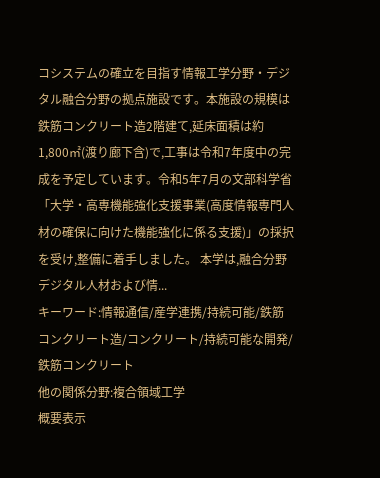コシステムの確立を目指す情報工学分野・デジタル融合分野の拠点施設です。本施設の規模は鉄筋コンクリート造2階建て,延床面積は約1,800㎡(渡り廊下含)で,工事は令和7年度中の完成を予定しています。令和5年7月の文部科学省「大学・高専機能強化支援事業(高度情報専門人材の確保に向けた機能強化に係る支援)」の採択を受け,整備に着手しました。 本学は,融合分野デジタル人材および情...
キーワード:情報通信/産学連携/持続可能/鉄筋コンクリート造/コンクリート/持続可能な開発/鉄筋コンクリート
他の関係分野:複合領域工学
概要表示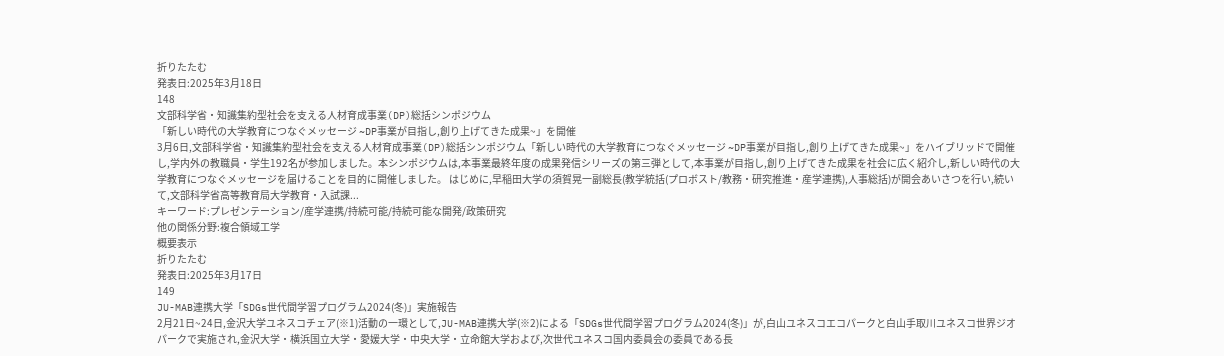折りたたむ
発表日:2025年3月18日
148
文部科学省・知識集約型社会を支える人材育成事業(DP)総括シンポジウム
「新しい時代の大学教育につなぐメッセージ ~DP事業が目指し,創り上げてきた成果~」を開催
3月6日,文部科学省・知識集約型社会を支える人材育成事業(DP)総括シンポジウム「新しい時代の大学教育につなぐメッセージ ~DP事業が目指し,創り上げてきた成果~」をハイブリッドで開催し,学内外の教職員・学生192名が参加しました。本シンポジウムは,本事業最終年度の成果発信シリーズの第三弾として,本事業が目指し,創り上げてきた成果を社会に広く紹介し,新しい時代の大学教育につなぐメッセージを届けることを目的に開催しました。 はじめに,早稲田大学の須賀晃一副総長(教学統括(プロボスト/教務・研究推進・産学連携),人事総括)が開会あいさつを行い,続いて,文部科学省高等教育局大学教育・入試課...
キーワード:プレゼンテーション/産学連携/持続可能/持続可能な開発/政策研究
他の関係分野:複合領域工学
概要表示
折りたたむ
発表日:2025年3月17日
149
JU-MAB連携大学「SDGs世代間学習プログラム2024(冬)」実施報告
2月21日~24日,金沢大学ユネスコチェア(※1)活動の一環として,JU-MAB連携大学(※2)による「SDGs世代間学習プログラム2024(冬)」が,白山ユネスコエコパークと白山手取川ユネスコ世界ジオパークで実施され,金沢大学・横浜国立大学・愛媛大学・中央大学・立命館大学および,次世代ユネスコ国内委員会の委員である長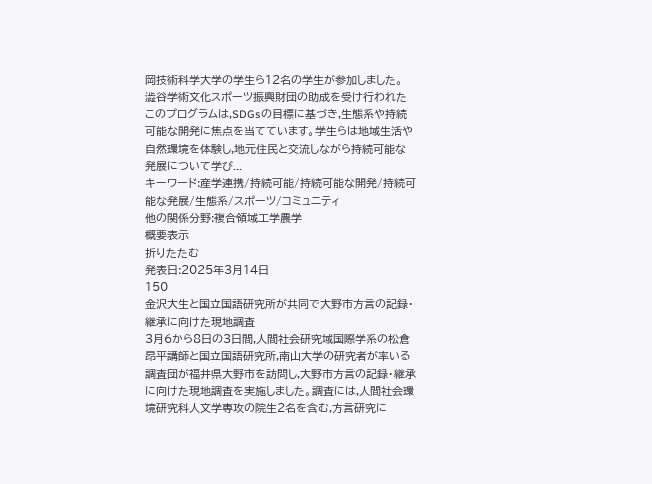岡技術科学大学の学生ら12名の学生が参加しました。 澁谷学術文化スポーツ振興財団の助成を受け行われたこのプログラムは,SDGsの目標に基づき,生態系や持続可能な開発に焦点を当てています。学生らは地域生活や自然環境を体験し,地元住民と交流しながら持続可能な発展について学び...
キーワード:産学連携/持続可能/持続可能な開発/持続可能な発展/生態系/スポーツ/コミュニティ
他の関係分野:複合領域工学農学
概要表示
折りたたむ
発表日:2025年3月14日
150
金沢大生と国立国語研究所が共同で大野市方言の記録・継承に向けた現地調査
3月6から8日の3日間,人間社会研究域国際学系の松倉昂平講師と国立国語研究所,南山大学の研究者が率いる調査団が福井県大野市を訪問し,大野市方言の記録・継承に向けた現地調査を実施しました。調査には,人間社会環境研究科人文学専攻の院生2名を含む,方言研究に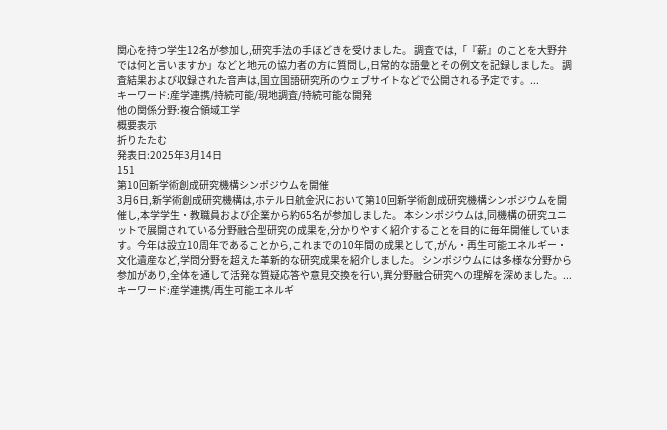関心を持つ学生12名が参加し,研究手法の手ほどきを受けました。 調査では,「『薪』のことを大野弁では何と言いますか」などと地元の協力者の方に質問し,日常的な語彙とその例文を記録しました。 調査結果および収録された音声は,国立国語研究所のウェブサイトなどで公開される予定です。...
キーワード:産学連携/持続可能/現地調査/持続可能な開発
他の関係分野:複合領域工学
概要表示
折りたたむ
発表日:2025年3月14日
151
第10回新学術創成研究機構シンポジウムを開催
3月6日,新学術創成研究機構は,ホテル日航金沢において第10回新学術創成研究機構シンポジウムを開催し,本学学生・教職員および企業から約65名が参加しました。 本シンポジウムは,同機構の研究ユニットで展開されている分野融合型研究の成果を,分かりやすく紹介することを目的に毎年開催しています。今年は設立10周年であることから,これまでの10年間の成果として,がん・再生可能エネルギー・文化遺産など,学問分野を超えた革新的な研究成果を紹介しました。 シンポジウムには多様な分野から参加があり,全体を通して活発な質疑応答や意見交換を行い,異分野融合研究への理解を深めました。...
キーワード:産学連携/再生可能エネルギ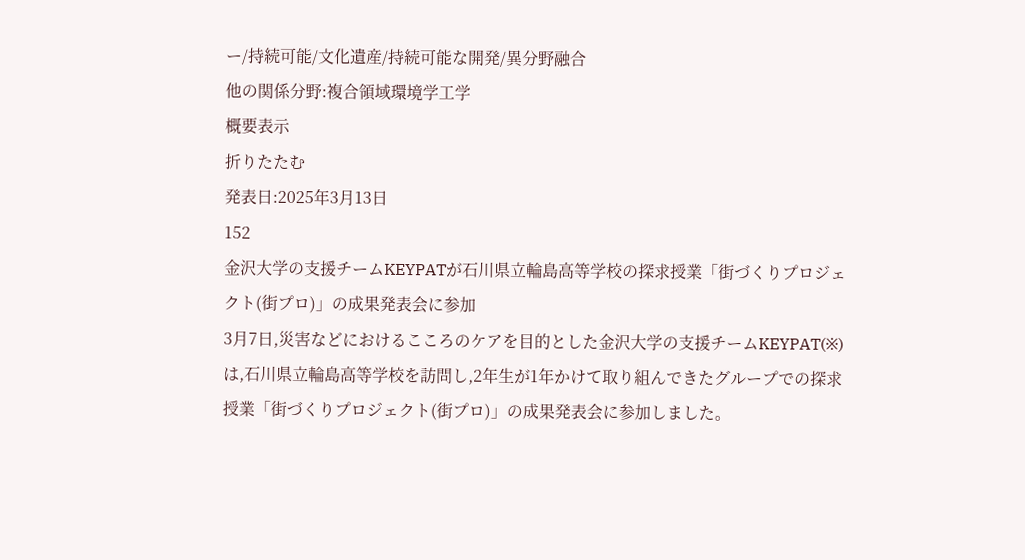ー/持続可能/文化遺産/持続可能な開発/異分野融合
他の関係分野:複合領域環境学工学
概要表示
折りたたむ
発表日:2025年3月13日
152
金沢大学の支援チームKEYPATが石川県立輪島高等学校の探求授業「街づくりプロジェクト(街プロ)」の成果発表会に参加
3月7日,災害などにおけるこころのケアを目的とした金沢大学の支援チームKEYPAT(※)は,石川県立輪島高等学校を訪問し,2年生が1年かけて取り組んできたグループでの探求授業「街づくりプロジェクト(街プロ)」の成果発表会に参加しました。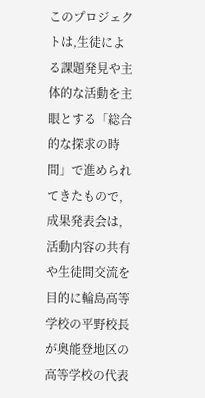このプロジェクトは,生徒による課題発見や主体的な活動を主眼とする「総合的な探求の時間」で進められてきたもので,成果発表会は,活動内容の共有や生徒間交流を目的に輪島高等学校の平野校長が奥能登地区の高等学校の代表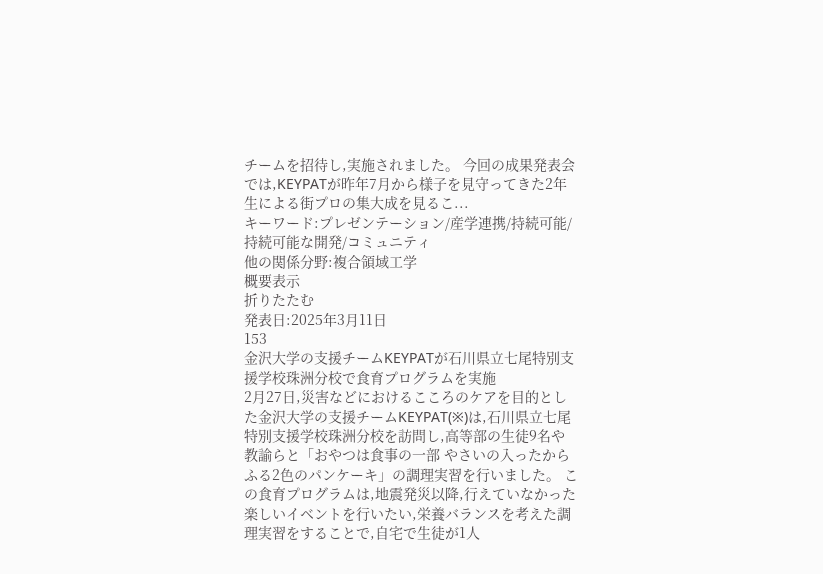チームを招待し,実施されました。 今回の成果発表会では,KEYPATが昨年7月から様子を見守ってきた2年生による街プロの集大成を見るこ...
キーワード:プレゼンテーション/産学連携/持続可能/持続可能な開発/コミュニティ
他の関係分野:複合領域工学
概要表示
折りたたむ
発表日:2025年3月11日
153
金沢大学の支援チームKEYPATが石川県立七尾特別支援学校珠洲分校で食育プログラムを実施
2月27日,災害などにおけるこころのケアを目的とした金沢大学の支援チームKEYPAT(※)は,石川県立七尾特別支援学校珠洲分校を訪問し,高等部の生徒9名や教諭らと「おやつは食事の一部 やさいの入ったからふる2色のパンケーキ」の調理実習を行いました。 この食育プログラムは,地震発災以降,行えていなかった楽しいイベントを行いたい,栄養バランスを考えた調理実習をすることで,自宅で生徒が1人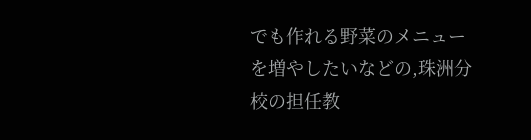でも作れる野菜のメニューを増やしたいなどの,珠洲分校の担任教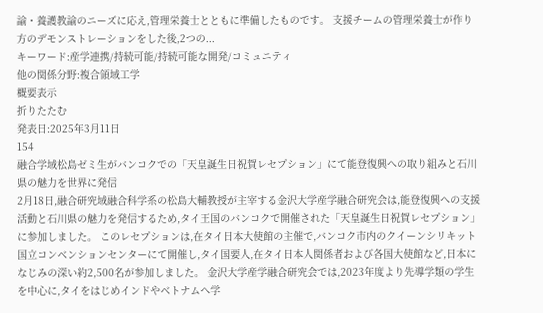諭・養護教諭のニーズに応え,管理栄養士とともに準備したものです。 支援チームの管理栄養士が作り方のデモンストレーションをした後,2つの...
キーワード:産学連携/持続可能/持続可能な開発/コミュニティ
他の関係分野:複合領域工学
概要表示
折りたたむ
発表日:2025年3月11日
154
融合学域松島ゼミ生がバンコクでの「天皇誕生日祝賀レセプション」にて能登復興への取り組みと石川県の魅力を世界に発信
2月18日,融合研究域融合科学系の松島大輔教授が主宰する金沢大学産学融合研究会は,能登復興への支援活動と石川県の魅力を発信するため,タイ王国のバンコクで開催された「天皇誕生日祝賀レセプション」に参加しました。 このレセプションは,在タイ日本大使館の主催で,バンコク市内のクイーンシリキット国立コンベンションセンターにて開催し,タイ国要人,在タイ日本人関係者および各国大使館など,日本になじみの深い約2,500名が参加しました。 金沢大学産学融合研究会では,2023年度より先導学類の学生を中心に,タイをはじめインドやベトナムへ学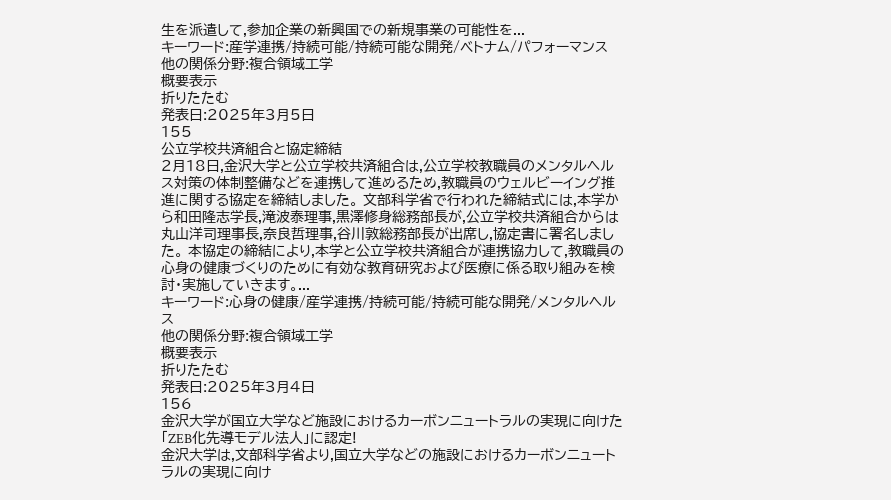生を派遣して,参加企業の新興国での新規事業の可能性を...
キーワード:産学連携/持続可能/持続可能な開発/ベトナム/パフォーマンス
他の関係分野:複合領域工学
概要表示
折りたたむ
発表日:2025年3月5日
155
公立学校共済組合と協定締結
2月18日,金沢大学と公立学校共済組合は,公立学校教職員のメンタルヘルス対策の体制整備などを連携して進めるため,教職員のウェルビーイング推進に関する協定を締結しました。 文部科学省で行われた締結式には,本学から和田隆志学長,滝波泰理事,黒澤修身総務部長が,公立学校共済組合からは丸山洋司理事長,奈良哲理事,谷川敦総務部長が出席し,協定書に署名しました。 本協定の締結により,本学と公立学校共済組合が連携協力して,教職員の心身の健康づくりのために有効な教育研究および医療に係る取り組みを検討・実施していきます。...
キーワード:心身の健康/産学連携/持続可能/持続可能な開発/メンタルヘルス
他の関係分野:複合領域工学
概要表示
折りたたむ
発表日:2025年3月4日
156
金沢大学が国立大学など施設におけるカーボンニュートラルの実現に向けた「ZEB化先導モデル法人」に認定!
金沢大学は,文部科学省より,国立大学などの施設におけるカーボンニュートラルの実現に向け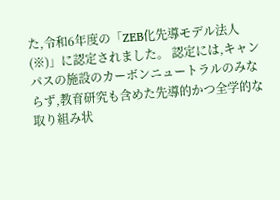た,令和6年度の「ZEB化先導モデル法人(※)」に認定されました。 認定には,キャンパスの施設のカーボンニュートラルのみならず,教育研究も含めた先導的かつ全学的な取り組み状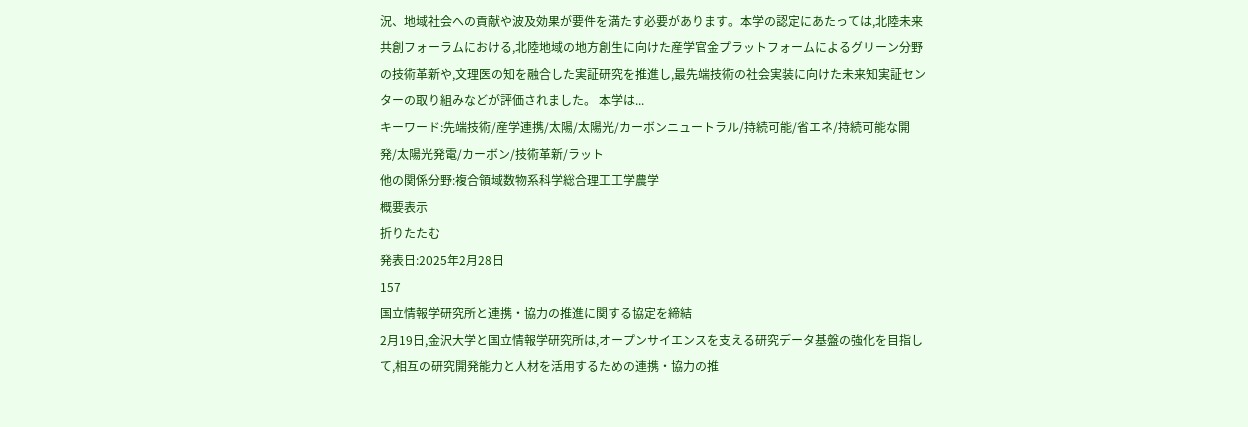況、地域社会への貢献や波及効果が要件を満たす必要があります。本学の認定にあたっては,北陸未来共創フォーラムにおける,北陸地域の地方創生に向けた産学官金プラットフォームによるグリーン分野の技術革新や,文理医の知を融合した実証研究を推進し,最先端技術の社会実装に向けた未来知実証センターの取り組みなどが評価されました。 本学は...
キーワード:先端技術/産学連携/太陽/太陽光/カーボンニュートラル/持続可能/省エネ/持続可能な開発/太陽光発電/カーボン/技術革新/ラット
他の関係分野:複合領域数物系科学総合理工工学農学
概要表示
折りたたむ
発表日:2025年2月28日
157
国立情報学研究所と連携・協力の推進に関する協定を締結
2月19日,金沢大学と国立情報学研究所は,オープンサイエンスを支える研究データ基盤の強化を目指して,相互の研究開発能力と人材を活用するための連携・協力の推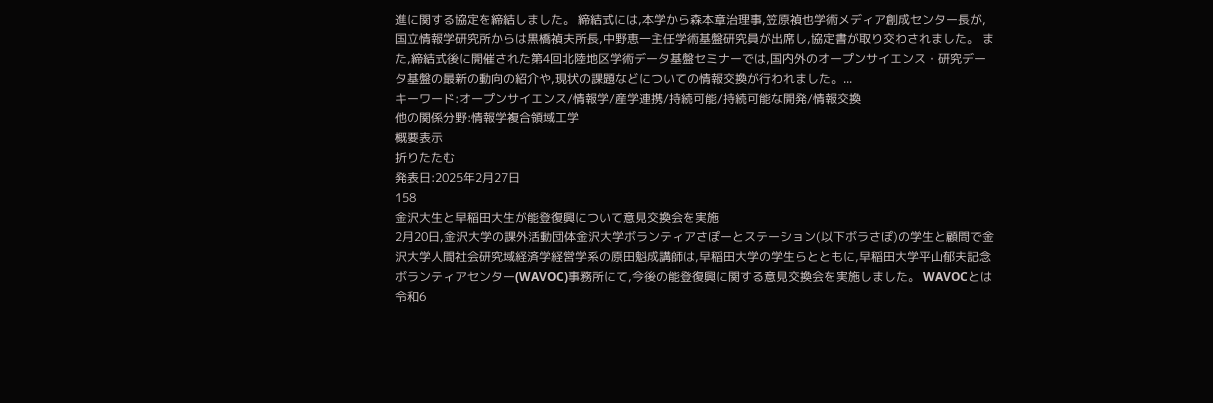進に関する協定を締結しました。 締結式には,本学から森本章治理事,笠原禎也学術メディア創成センター長が,国立情報学研究所からは黒橋禎夫所長,中野恵一主任学術基盤研究員が出席し,協定書が取り交わされました。 また,締結式後に開催された第4回北陸地区学術データ基盤セミナーでは,国内外のオープンサイエンス・研究データ基盤の最新の動向の紹介や,現状の課題などについての情報交換が行われました。...
キーワード:オープンサイエンス/情報学/産学連携/持続可能/持続可能な開発/情報交換
他の関係分野:情報学複合領域工学
概要表示
折りたたむ
発表日:2025年2月27日
158
金沢大生と早稲田大生が能登復興について意見交換会を実施
2月20日,金沢大学の課外活動団体金沢大学ボランティアさぽーとステーション(以下ボラさぽ)の学生と顧問で金沢大学人間社会研究域経済学経営学系の原田魁成講師は,早稲田大学の学生らとともに,早稲田大学平山郁夫記念ボランティアセンター(WAVOC)事務所にて,今後の能登復興に関する意見交換会を実施しました。 WAVOCとは令和6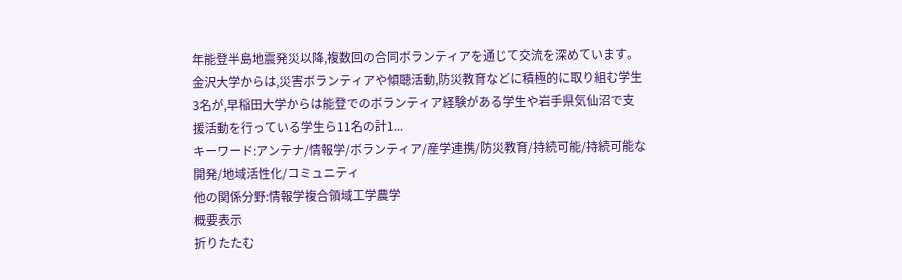年能登半島地震発災以降,複数回の合同ボランティアを通じて交流を深めています。金沢大学からは,災害ボランティアや傾聴活動,防災教育などに積極的に取り組む学生3名が,早稲田大学からは能登でのボランティア経験がある学生や岩手県気仙沼で支援活動を行っている学生ら11名の計1...
キーワード:アンテナ/情報学/ボランティア/産学連携/防災教育/持続可能/持続可能な開発/地域活性化/コミュニティ
他の関係分野:情報学複合領域工学農学
概要表示
折りたたむ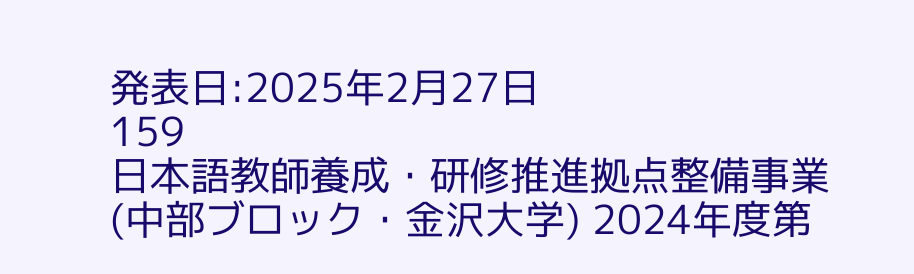発表日:2025年2月27日
159
日本語教師養成・研修推進拠点整備事業(中部ブロック・金沢大学) 2024年度第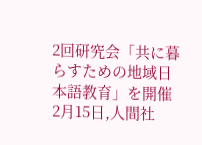2回研究会「共に暮らすための地域日本語教育」を開催
2月15日,人間社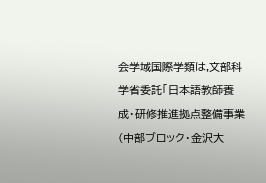会学域国際学類は,文部科学省委託「日本語教師養成・研修推進拠点整備事業(中部ブロック・金沢大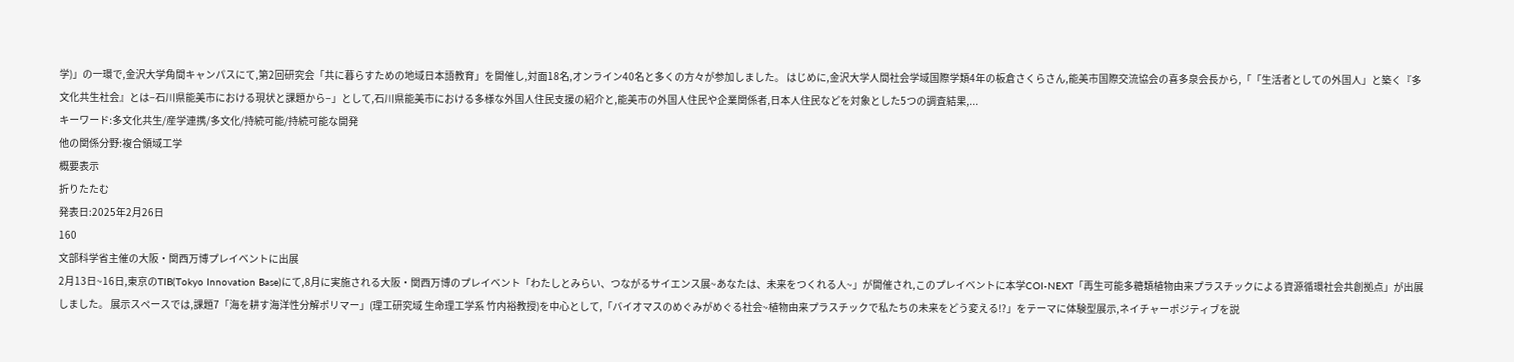学)」の一環で,金沢大学角間キャンパスにて,第2回研究会「共に暮らすための地域日本語教育」を開催し,対面18名,オンライン40名と多くの方々が参加しました。 はじめに,金沢大学人間社会学域国際学類4年の板倉さくらさん,能美市国際交流協会の喜多泉会長から,「「生活者としての外国人」と築く『多文化共生社会』とは−石川県能美市における現状と課題から−」として,石川県能美市における多様な外国人住民支援の紹介と,能美市の外国人住民や企業関係者,日本人住民などを対象とした5つの調査結果,...
キーワード:多文化共生/産学連携/多文化/持続可能/持続可能な開発
他の関係分野:複合領域工学
概要表示
折りたたむ
発表日:2025年2月26日
160
文部科学省主催の大阪・関西万博プレイベントに出展
2月13日~16日,東京のTIB(Tokyo Innovation Base)にて,8月に実施される大阪・関西万博のプレイベント「わたしとみらい、つながるサイエンス展~あなたは、未来をつくれる人~」が開催され,このプレイベントに本学COI-NEXT「再生可能多糖類植物由来プラスチックによる資源循環社会共創拠点」が出展しました。 展示スペースでは,課題7「海を耕す海洋性分解ポリマー」(理工研究域 生命理工学系 竹内裕教授)を中心として,「バイオマスのめぐみがめぐる社会~植物由来プラスチックで私たちの未来をどう変える!?」をテーマに体験型展示,ネイチャーポジティブを説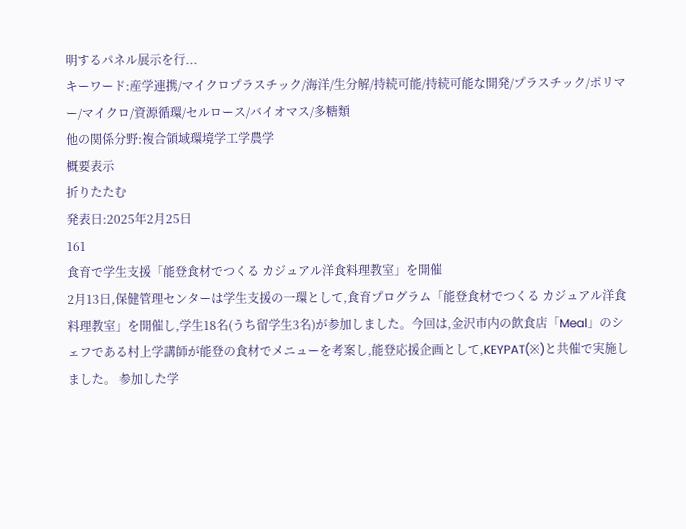明するパネル展示を行...
キーワード:産学連携/マイクロプラスチック/海洋/生分解/持続可能/持続可能な開発/プラスチック/ポリマー/マイクロ/資源循環/セルロース/バイオマス/多糖類
他の関係分野:複合領域環境学工学農学
概要表示
折りたたむ
発表日:2025年2月25日
161
食育で学生支援「能登食材でつくる カジュアル洋食料理教室」を開催
2月13日,保健管理センターは学生支援の一環として,食育プログラム「能登食材でつくる カジュアル洋食料理教室」を開催し,学生18名(うち留学生3名)が参加しました。今回は,金沢市内の飲食店「Meal」のシェフである村上学講師が能登の食材でメニューを考案し,能登応援企画として,KEYPAT(※)と共催で実施しました。 参加した学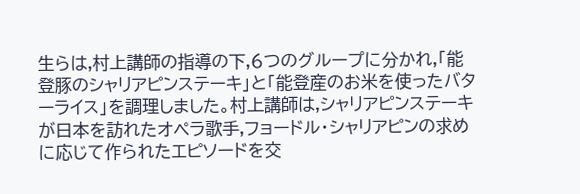生らは,村上講師の指導の下,6つのグループに分かれ,「能登豚のシャリアピンステーキ」と「能登産のお米を使ったバターライス」を調理しました。村上講師は,シャリアピンステーキが日本を訪れたオペラ歌手,フョードル・シャリアピンの求めに応じて作られたエピソードを交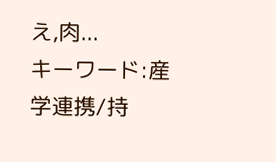え,肉...
キーワード:産学連携/持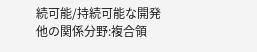続可能/持続可能な開発
他の関係分野:複合領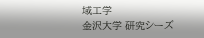域工学
金沢大学 研究シーズ